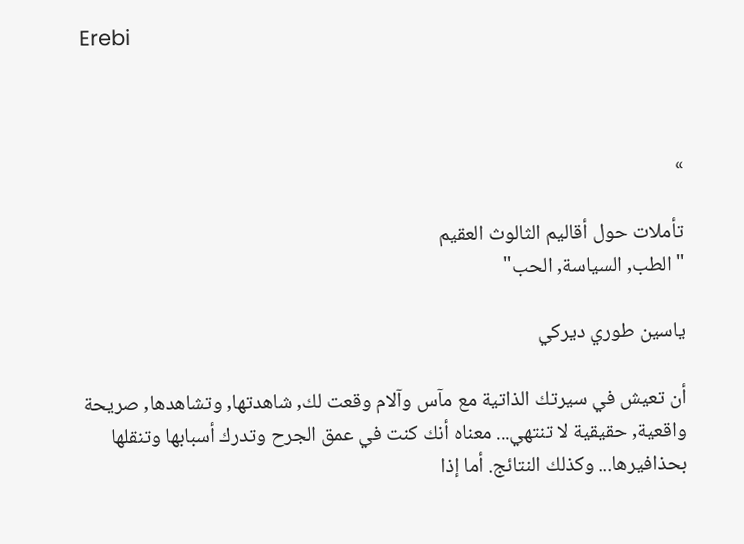Erebi



»

تأملات حول أقاليم الثالوث العقيم
"الطب, السياسة, الحب"

ياسين طوري ديركي

أن تعيش في سيرتك الذاتية مع مآس وآلام وقعت لك, شاهدتها, وتشاهدها, صريحة واقعية, حقيقية لا تنتهي... معناه أنك كنت في عمق الجرح وتدرك أسبابها وتنقلها بحذافيرها... وكذلك النتائج. أما إذا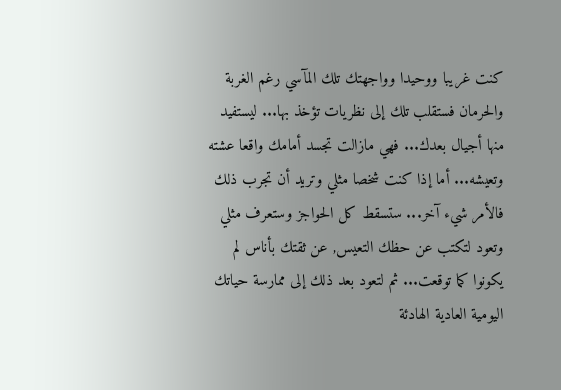كنت غريبا ووحيدا وواجهتك تلك المآسي رغم الغربة والحرمان فستقلب تلك إلى نظريات تؤخذ بها... ليستفيد منها أجيال بعدك... فهي مازالت تجسد أمامك واقعا عشته وتعيشه... أما إذا كنت شخصا مثلي وتريد أن تجرب ذلك فالأمر شيء آخر... ستسقط كل الحواجز وستعرف مثلي وتعود لتكتب عن حظك التعيس, عن ثقتك بأناس لم يكونوا كما توقعت... ثم لتعود بعد ذلك إلى ممارسة حياتك اليومية العادية الهادئة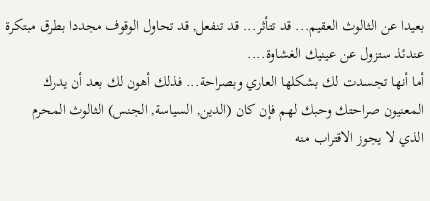بعيدا عن الثالوث العقيم... قد تتأثر... قد تنفعل, قد تحاول الوقوف مجددا بطرق مبتكرة عندئذ ستزول عن عينيك الغشاوة....
أما أنها تجسدت لك بشكلها العاري وبصراحة... فذلك أهون لك بعد أن يدرك المعنيون صراحتك وحبك لهم فإن كان (الدين, السياسة, الجنس) الثالوث المحرم الذي لا يجوز الاقتراب منه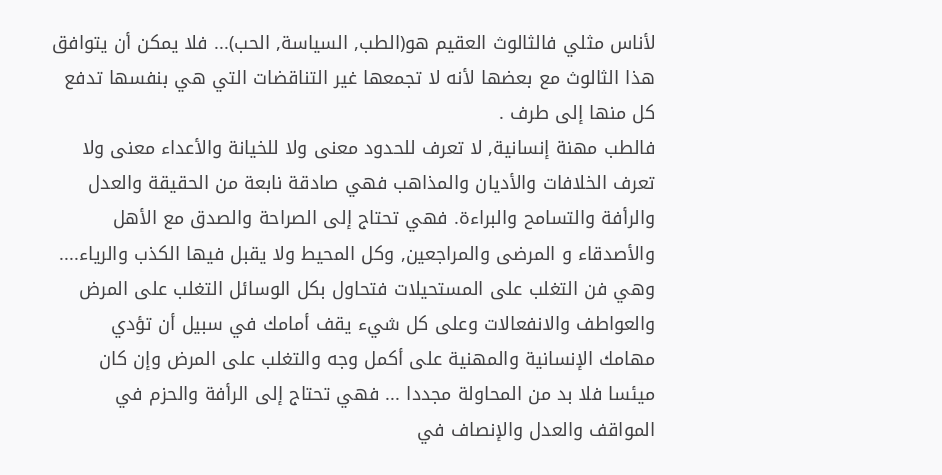لأناس مثلي فالثالوث العقيم هو(الطب, السياسة, الحب)... فلا يمكن أن يتوافق هذا الثالوث مع بعضها لأنه لا تجمعها غير التناقضات التي هي بنفسها تدفع كل منها إلى طرف .
فالطب مهنة إنسانية, لا تعرف للحدود معنى ولا للخيانة والأعداء معنى ولا تعرف الخلافات والأديان والمذاهب فهي صادقة نابعة من الحقيقة والعدل والرأفة والتسامح والبراءة. فهي تحتاج إلى الصراحة والصدق مع الأهل والأصدقاء و المرضى والمراجعين, وكل المحيط ولا يقبل فيها الكذب والرياء.... وهي فن التغلب على المستحيلات فتحاول بكل الوسائل التغلب على المرض والعواطف والانفعالات وعلى كل شيء يقف أمامك في سبيل أن تؤدي مهامك الإنسانية والمهنية على أكمل وجه والتغلب على المرض وإن كان ميئسا فلا بد من المحاولة مجددا ... فهي تحتاج إلى الرأفة والحزم في المواقف والعدل والإنصاف في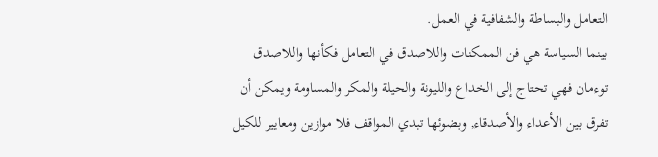التعامل والبساطة والشفافية في العمل.
بينما السياسة هي فن الممكنات واللاصدق في التعامل فكأنها واللاصدق توءمان فهي تحتاج إلى الخداع والليونة والحيلة والمكر والمساومة ويمكن أن تفرق بين الأعداء والأصدقاء, وبضوئها تبدي المواقف فلا موازين ومعايير للكيل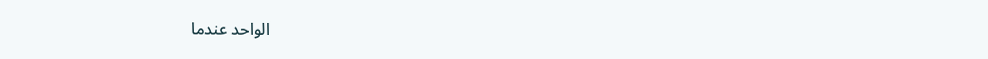الواحد عندما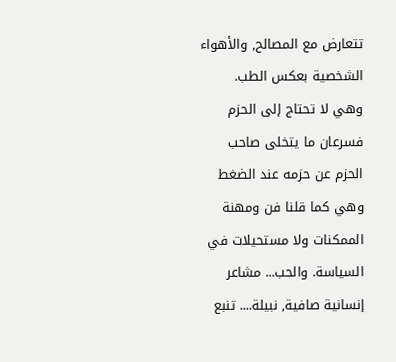تتعارض مع المصالح, والأهواء الشخصية بعكس الطب.
وهي لا تحتاج إلى الحزم فسرعان ما يتخلى صاحب الحزم عن حزمه عند الضغط وهي كما قلنا فن ومهنة الممكنات ولا مستحيلات في السياسة. والحب... مشاعر إنسانية صافية, نبيلة.... تنبع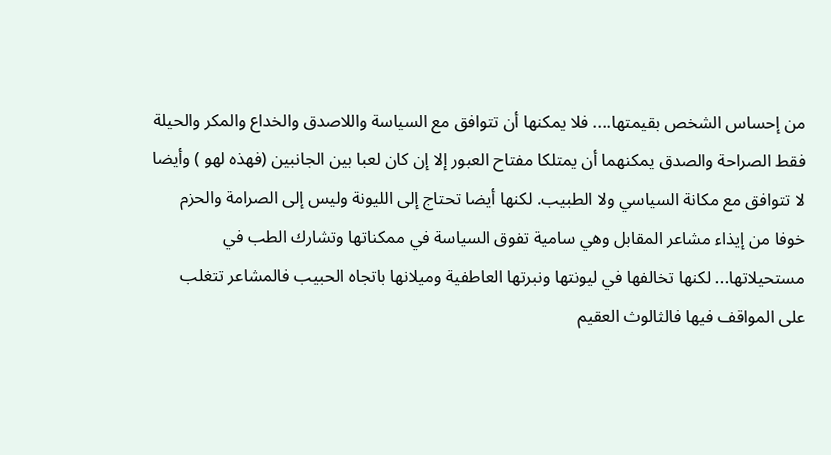من إحساس الشخص بقيمتها.... فلا يمكنها أن تتوافق مع السياسة واللاصدق والخداع والمكر والحيلة فقط الصراحة والصدق يمكنهما أن يمتلكا مفتاح العبور إلا إن كان لعبا بين الجانبين (فهذه لهو ) وأيضا لا تتوافق مع مكانة السياسي ولا الطبيب. لكنها أيضا تحتاج إلى الليونة وليس إلى الصرامة والحزم خوفا من إيذاء مشاعر المقابل وهي سامية تفوق السياسة في ممكناتها وتشارك الطب في مستحيلاتها... لكنها تخالفها في ليونتها ونبرتها العاطفية وميلانها باتجاه الحبيب فالمشاعر تتغلب على المواقف فيها فالثالوث العقيم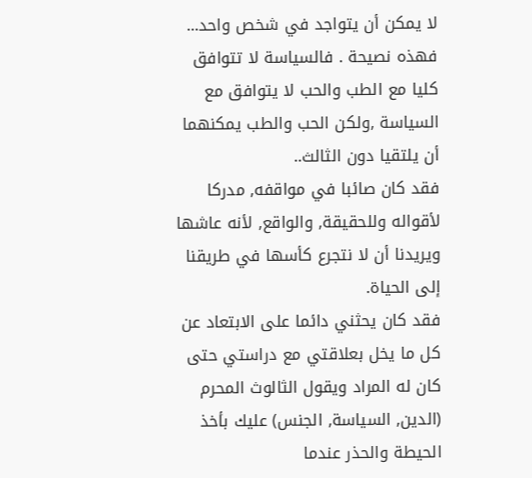لا يمكن أن يتواجد في شخص واحد... فهذه نصيحة . فالسياسة لا تتوافق كليا مع الطب والحب لا يتوافق مع السياسة ,ولكن الحب والطب يمكنهما أن يلتقيا دون الثالث..
فقد كان صائبا في مواقفه, مدركا لأقواله وللحقيقة, والواقع, لأنه عاشها ويريدنا أن لا نتجرع كأسها في طريقنا إلى الحياة.
فقد كان يحثني دائما على الابتعاد عن كل ما يخل بعلاقتي مع دراستي حتى كان له المراد ويقول الثالوث المحرم (الدين, السياسة, الجنس) عليك بأخذ الحيطة والحذر عندما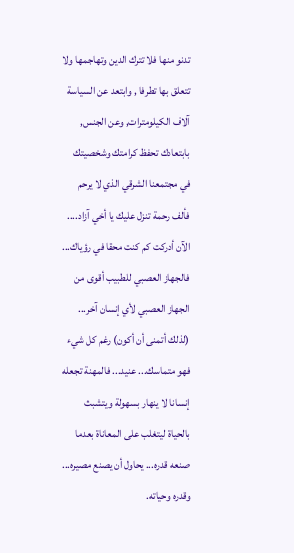تدنو منها فلا تترك الدين وتهاجمها ولا تتعلق بها تطرفا , وابتعد عن السياسة آلاف الكيلومترات, وعن الجنس, بابتعادك تحفظ كرامتك وشخصيتك في مجتمعنا الشرقي الذي لا يرحم فألف رحمة تنزل عليك يا أخي آزاد.... الآن أدركت كم كنت محقا في رؤياك... فالجهاز العصبي للطبيب أقوى من الجهاز العصبي لأي إنسان آخر... (لذلك أتمنى أن أكون) رغم كل شيء فهو متماسك... عنيد... فالمهنة تجعله إنسانا لا ينهار بسهولة ويتشبث بالحياة ليتغلب على المعاناة بعدما صنعه قدره... يحاول أن يصنع مصيره... وقدره وحياته.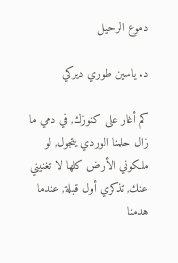دموع الرحيل

د. ياسين طوري ديركي

كم أغار على كنوزك, في دمي ما زال حلمنا الوردي يتجول, لو ملكوني الأرض كلها لا تغنيني عنك, تذكري أول قبلة, عندما هدمنا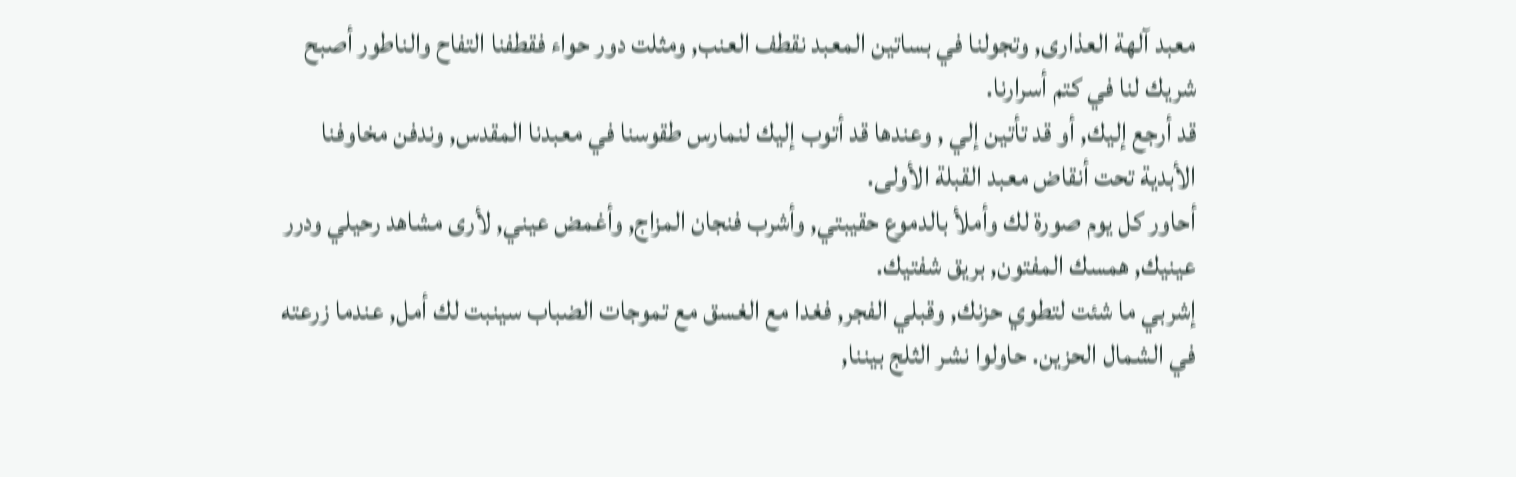معبد آلهة العذارى, وتجولنا في بساتين المعبد نقطف العنب, ومثلت دور حواء فقطفنا التفاح والناطور أصبح شريك لنا في كتم أسرارنا.
قد أرجع إليك, أو قد تأتين إلي , وعندها قد أتوب إليك لنمارس طقوسنا في معبدنا المقدس, وندفن مخاوفنا الأبدية تحت أنقاض معبد القبلة الأولى.
أحاور كل يوم صورة لك وأملأ بالدموع حقيبتي, وأشرب فنجان المزاج, وأغمض عيني, لأرى مشاهد رحيلي ودرر عينيك, همسك المفتون, بريق شفتيك.
إشربي ما شئت لتطوي حزنك, وقبلي الفجر, فغدا مع الغسق مع تموجات الضباب سينبت لك أمل, عندما زرعته في الشمال الحزين. حاولوا نشر الثلج بيننا,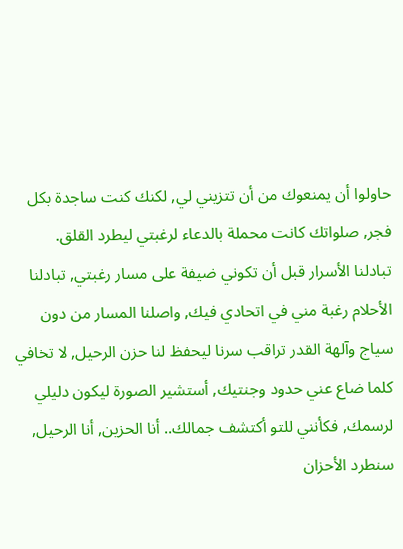حاولوا أن يمنعوك من أن تتزيني لي, لكنك كنت ساجدة بكل فجر, صلواتك كانت محملة بالدعاء لرغبتي ليطرد القلق.
تبادلنا الأسرار قبل أن تكوني ضيفة على مسار رغبتي, تبادلنا الأحلام رغبة مني في اتحادي فيك, واصلنا المسار من دون سياج وآلهة القدر تراقب سرنا ليحفظ لنا حزن الرحيل, لا تخافي كلما ضاع عني حدود وجنتيك, أستشير الصورة ليكون دليلي لرسمك, فكأنني للتو أكتشف جمالك.. أنا الحزين, أنا الرحيل, سنطرد الأحزان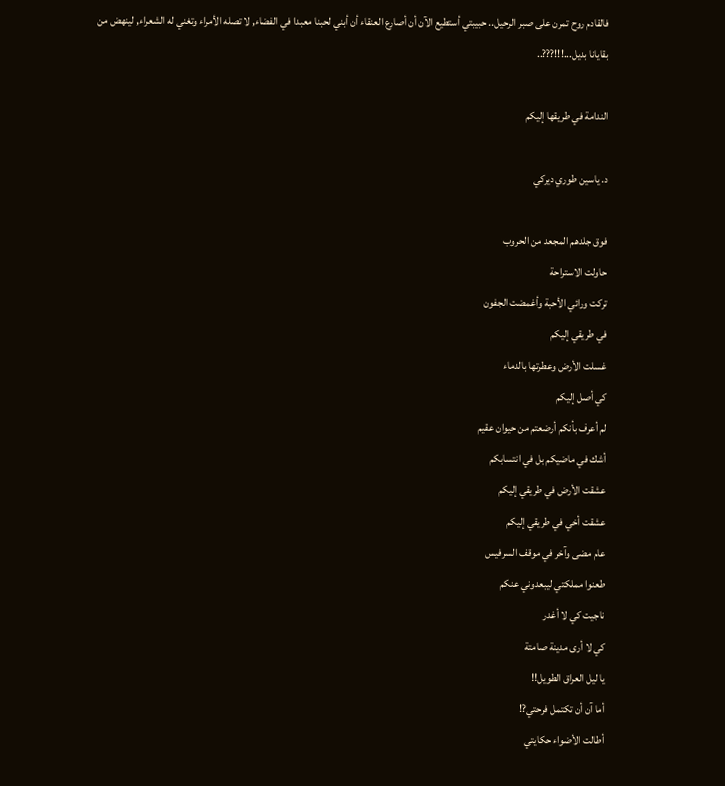فالقادم روح تمرن على صبر الرحيل.. حبيبتي أستطيع الآن أن أصارع العنقاء أن أبني لحبنا معبدا في الفضاء, لا تصله الأمراء وتغني له الشعراء, لينهض من بقايانا بديل...!!!???..

الندامة في طريقها إليكم

د. ياسين طوري ديركي

فوق جلدهم المجعد من الحروب
حاولت الاستراحة
تركت ورائي الأحبة وأغمضت الجفون
في طريقي إليكم
غسلت الأرض وعطرتها بالدماء
كي أصل إليكم
لم أعرف بأنكم أرضعتم من حيوان عقيم
أشك في ماضيكم بل في انتسابكم
عشقت الأرض في طريقي إليكم
عشقت أخي في طريقي إليكم
عام مضى وآخر في موقف السرفيس
طعنوا مملكتي ليبعدوني عنكم
ناجيت كي لا أغدر
كي لا أرى مدينة صامتة
يا ليل العراق الطويل!!
أما آن أن تكتمل فرحتي?!
أطالت الأضواء حكايتي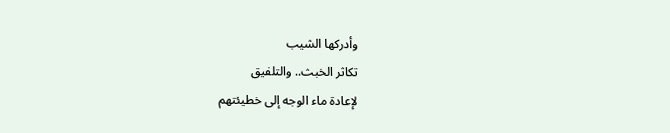وأدركها الشيب
تكاثر الخبث.. والتلفيق
لإعادة ماء الوجه إلى خطيئتهم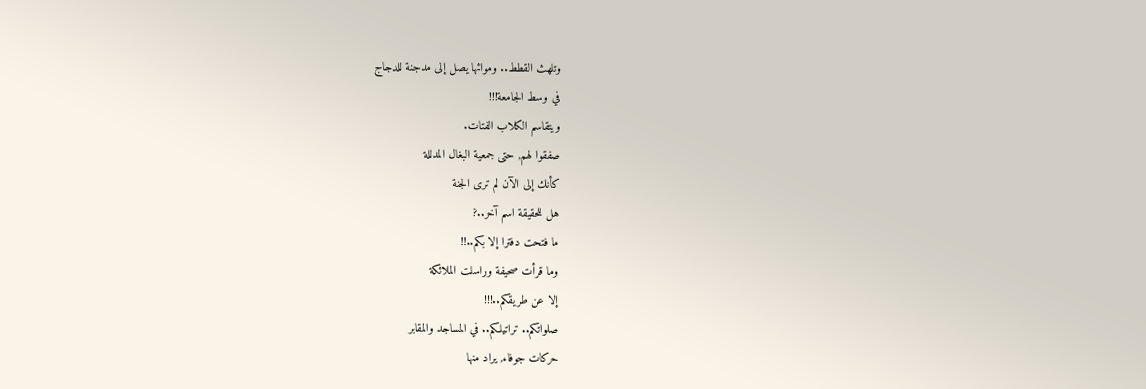وتلهث القطط.. وموائها يصل إلى مدجنة للدجاج
في وسط الجامعة!!!
ويتقاسم الكلاب الفتات.
صفقوا لهم, حتى جمعية البغال المدللة
كأنك إلى الآن لم ترى الجنة
هل للحقيقة اسم آخر..?
ما فتحت دفترا إلا بكم..!!
وما قرأت صحيفة وراسلت الملائكة
إلا عن طريقكم..!!!
صلواتكم.. تراتيلكم.. في المساجد والمقابر
حركات جوفاء, يراد منها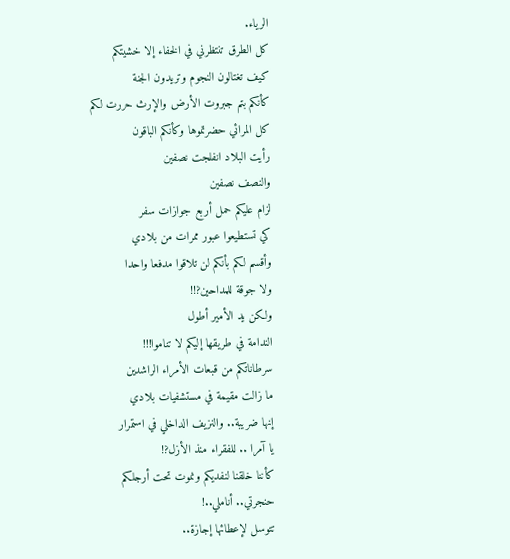الرياء.
كل الطرق تنتظرني في الخفاء إلا خشيتكم
كيف تغتالون النجوم وتريدون الجنة
كأنكم بتم جبروت الأرض والإرث حررت لكم
كل المرائي حضرتموها وكأنكم الباقون
رأيت البلاد انفلجت نصفين
والنصف نصفين
لزام عليكم حمل أربع جوازات سفر
كي تستطيعوا عبور ممرات من بلادي
وأقسم لكم بأنكم لن تلاقوا مدفعا واحدا
ولا جوقة للمداحين?!!
ولكن يد الأمير أطول
الندامة في طريقها إليكم لا تناموا!!!
سرطاناتكم من قبعات الأمراء الراشدين
ما زالت مقيمة في مستشفيات بلادي
إنها ضريبة.. والنزيف الداخلي في استمرار
يا آمرا .. للفقراء منذ الأزل?!
كأننا خلقنا لنفديكم ونموت تحت أرجلكم
حنجرتي.. أناملي..!
تتوسل لإعطائها إجازة..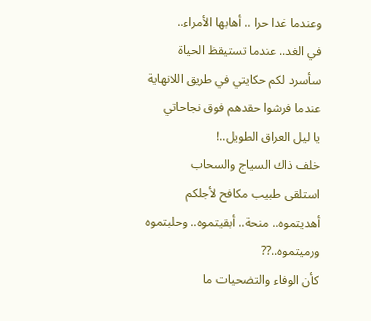وعندما غدا حرا .. أهابها الأمراء..
في الغد.. عندما تستيقظ الحياة
سأسرد لكم حكايتي في طريق اللانهاية
عندما فرشوا حقدهم فوق نجاحاتي
يا ليل العراق الطويل..!
خلف ذاك السياج والسحاب
استلقى طبيب مكافح لأجلكم
أهديتموه.. منحة.. أبقيتموه.. وحلبتموه
ورميتموه..??
كأن الوفاء والتضحيات ما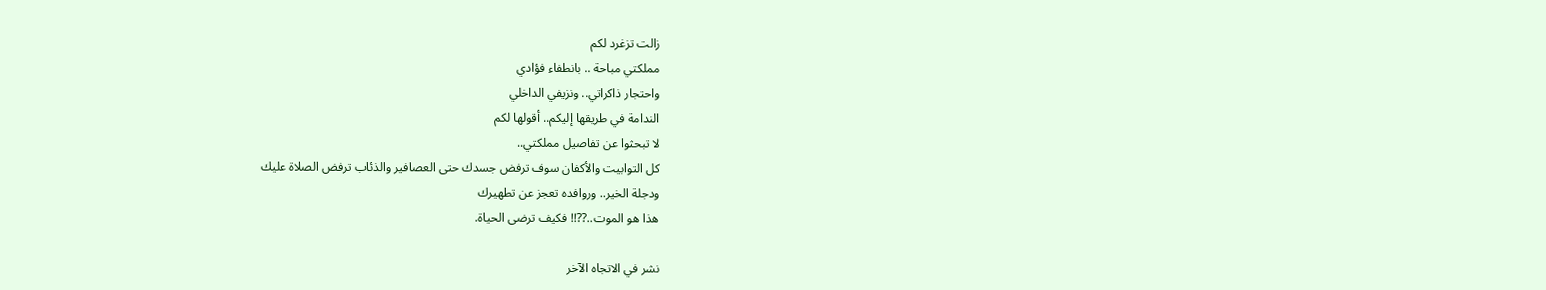زالت تزغرد لكم
مملكتي مباحة .. بانطفاء فؤادي
واحتجار ذاكراتي.. ونزيفي الداخلي
الندامة في طريقها إليكم.. أقولها لكم
لا تبحثوا عن تفاصيل مملكتي..
كل التوابيت والأكفان سوف ترفض جسدك حتى العصافير والذئاب ترفض الصلاة عليك
ودجلة الخير.. وروافده تعجز عن تطهيرك
هذا هو الموت..??!! فكيف ترضى الحياة.

نشر في الاتجاه الآخر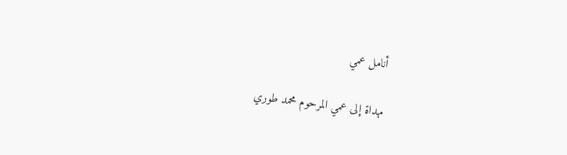أنامل عمي

مهداة إلى عمي المرحوم محمد طوري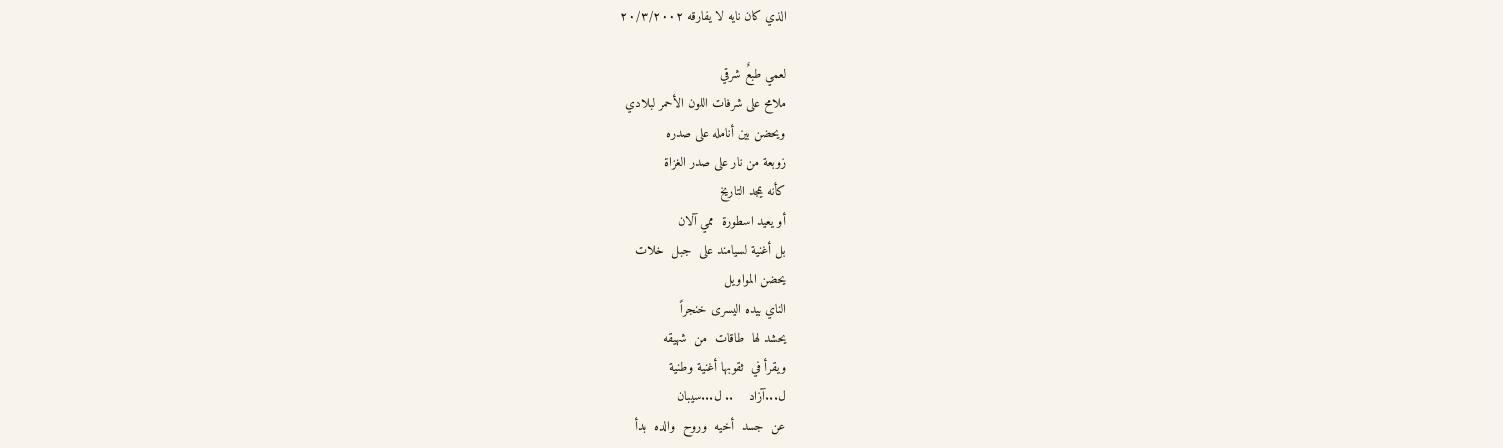الذي كان نايه لا يفارقه ٢٠/٣/٢٠٠٢

لعمي طبعٌ شرقي
ملامح على شرفات اللون الأحمر لبلادي
ويحضن بين أنامله على صدره
زوبعة من نار على صدر الغزاة
كأنه يمجد التاريخ
أو يعيد اسطورة  ممي آلان
بل أغنية لسيامند على  جبل  خلات
يحضن المواويل
الناي بيده اليسرى خنجراً
يحشد لها  طاقات  من  شهيقه
ويقرأ في  ثقوبها أغنية وطنية
ل...آزاد    .. ل...سيبان
عن  جسد  أخيه  وروح  والده  بدأ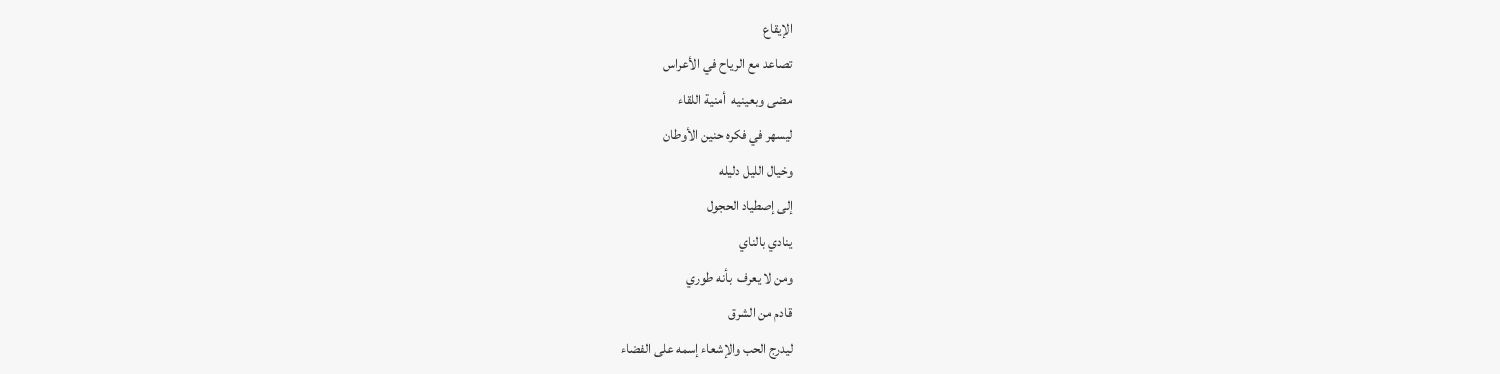الإيقاع
تصاعد مع الرياح في الأعراس
مضى وبعينيه  أمنية اللقاء
ليسهر في فكره حنين الأوطان
وخيال الليل دليله
إلى إصطياد الحجول
ينادي بالناي
ومن لا يعرف  بأنه طوري
قادم من الشرق
ليدرج الحب والإشعاء إسمه على الفضاء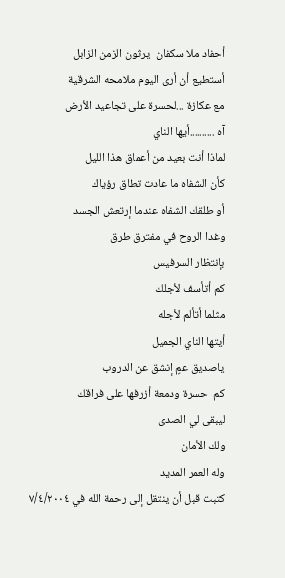أحفاد ملا سكفان  يرثون الزمن الزابل
أستطيع أن أرى اليوم ملامحه الشرقية
مع عكازة ...لحسرة على تجاعيد الأرض
آه ..........أيها الناي
لماذا أنت بعيد من أعماق هذا الليل
كأن الشفاه ما عادت تطاق رؤياك
أو طلقك الشفاه عندما إرتعش الجسد
وغدا الروح في مفترق طرق
بإنتظار السرفيس
كم أتأسف لأجلك
مثلما أتألم لأجله
أيتها الناي الجميل
ياصديق عمٍ إنشق عن الدروب
كم  حسرة ودمعة أزرفها على فراقك
ليبقى لي الصدى
ولك الأمان
وله العمر المديد
كتبت قبل أن ينتقل إلى رحمة الله في ٧/٤/٢٠٠٤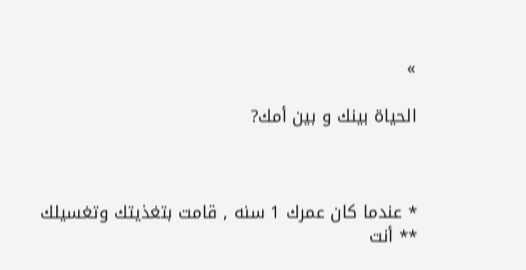»

الحياة بينك و بين أمك?



* عندما كان عمرك 1 سنه , قامت بتغذيتك وتغسيلك
** أنت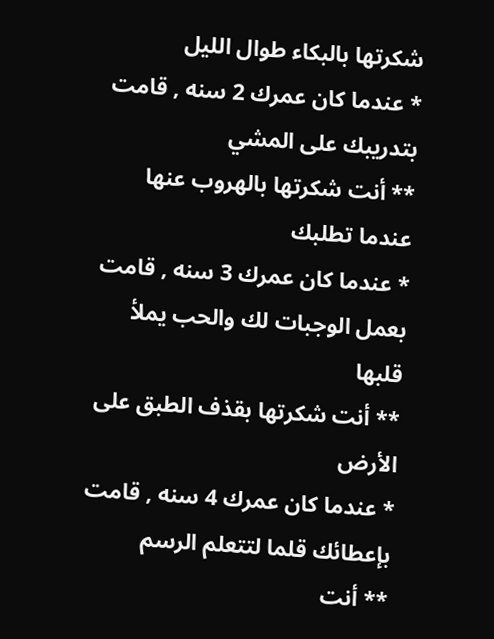شكرتها بالبكاء طوال الليل
* عندما كان عمرك 2 سنه , قامت بتدريبك على المشي
** أنت شكرتها بالهروب عنها عندما تطلبك
* عندما كان عمرك 3 سنه , قامت بعمل الوجبات لك والحب يملأ قلبها
** أنت شكرتها بقذف الطبق على الأرض
* عندما كان عمرك 4 سنه , قامت بإعطائك قلما لتتعلم الرسم
** أنت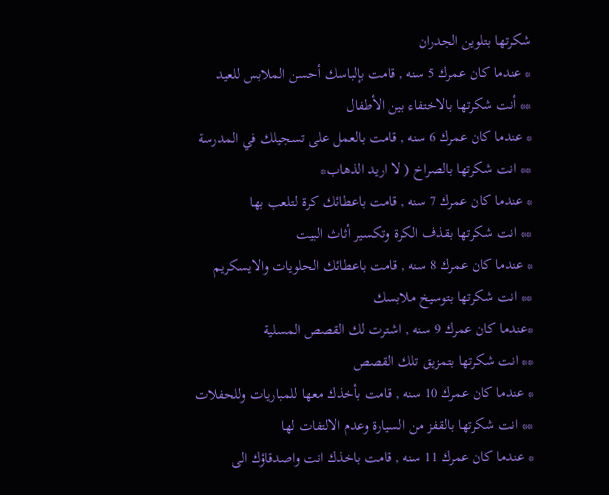شكرتها بتلوين الجدران
* عندما كان عمرك 5 سنه , قامت بإلباسك أحسن الملابس للعيد
** أنت شكرتها بالاختفاء بين الأطفال
* عندما كان عمرك 6 سنه , قامت بالعمل على تسجيلك في المدرسة
** انت شكرتها بالصراخ ( لا اريد الذهاب*
* عندما كان عمرك 7 سنه , قامت باعطائك كرة لتلعب بها
** انت شكرتها بقذف الكرة وتكسير أثاث البيت
* عندما كان عمرك 8 سنه , قامت باعطائك الحلويات والايسكريم
** انت شكرتها بتوسيخ ملابسك
*عندما كان عمرك 9 سنه , اشترت لك القصص المسلية
** انت شكرتها بتمزيق تلك القصص
* عندما كان عمرك 10 سنه , قامت بأخذك معها للمباريات وللحفلات
** انت شكرتها بالقفز من السيارة وعدم الالتفات لها
* عندما كان عمرك 11 سنه , قامت باخذك انت واصدقاؤك الى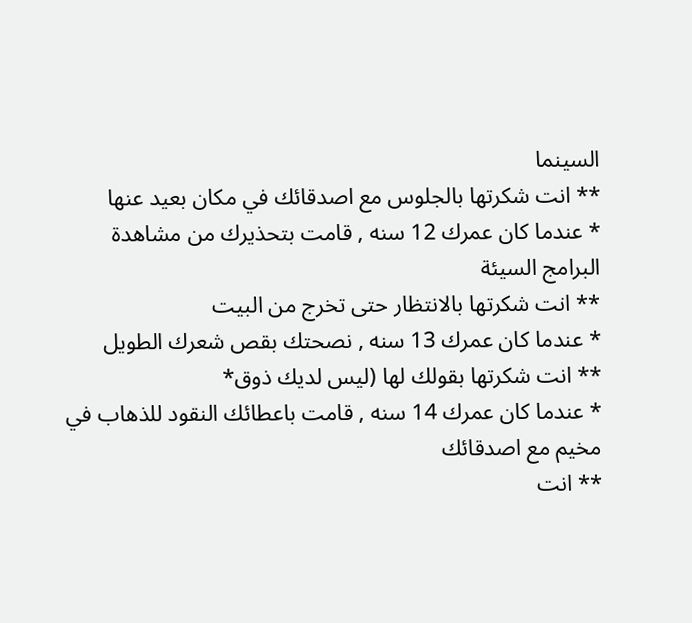السينما
** انت شكرتها بالجلوس مع اصدقائك في مكان بعيد عنها
* عندما كان عمرك 12 سنه , قامت بتحذيرك من مشاهدة البرامج السيئة
** انت شكرتها بالانتظار حتى تخرج من البيت
* عندما كان عمرك 13 سنه , نصحتك بقص شعرك الطويل
** انت شكرتها بقولك لها (ليس لديك ذوق*
* عندما كان عمرك 14 سنه , قامت باعطائك النقود للذهاب في مخيم مع اصدقائك
** انت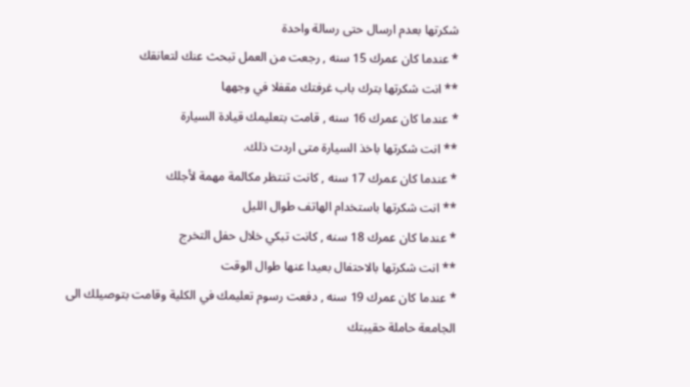شكرتها بعدم ارسال حتى رسالة واحدة
* عندما كان عمرك 15 سنه , رجعت من العمل تبحث عنك لتعانقك
** انت شكرتها بترك باب غرفتك مقفلا في وجهها
* عندما كان عمرك 16 سنه , قامت بتعليمك قيادة السيارة
** انت شكرتها باخذ السيارة متى اردت ذلك.
* عندما كان عمرك 17 سنه , كانت تنتظر مكالمة مهمة لأجلك
** انت شكرتها باستخدام الهاتف طوال الليل
* عندما كان عمرك 18 سنه , كانت تبكي خلال حفل التخرج
** انت شكرتها بالاحتفال بعيدا عنها طوال الوقت
* عندما كان عمرك 19 سنه , دفعت رسوم تعليمك في الكلية وقامت بتوصيلك الى الجامعة حاملة حقيبتك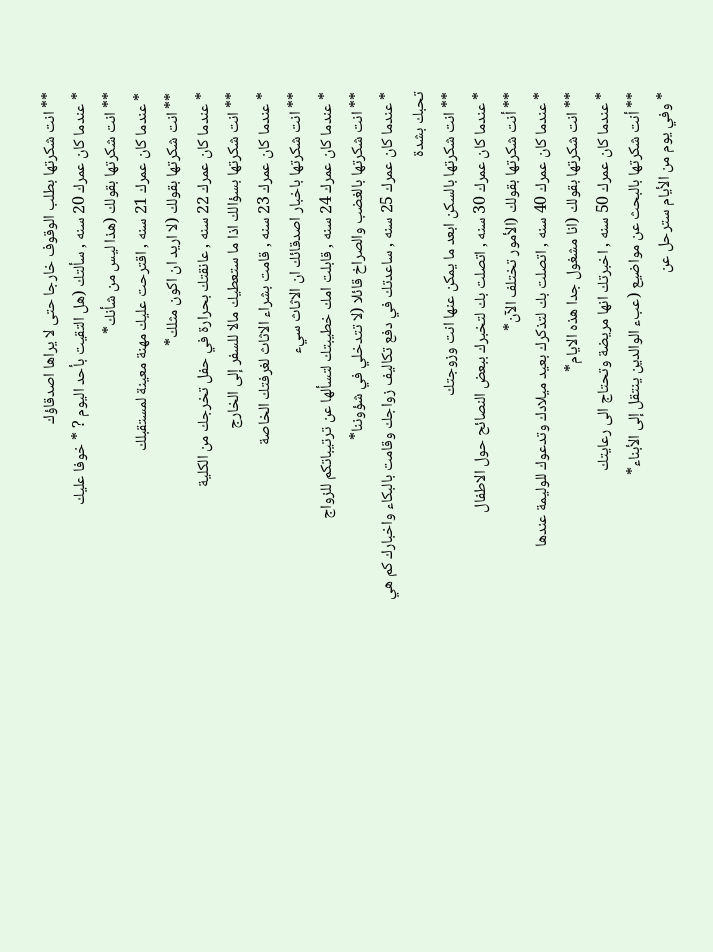** انت شكرتها بطلب الوقوف خارجا حتى لا يراها اصدقاؤك
* عندما كان عمرك 20 سنه , سألتك (هل التقيت بأحد اليوم ? * خوفا عليك
** انت شكرتها بقولك (هذا ليس من شأنك*
* عندما كان عمرك 21 سنه , اقترحت عليك مهنة معينة لمستقبلك
** انت شكرتها بقولك (لا اريد ان اكون مثلك*
* عندما كان عمرك 22 سنه , عانقتك بحرارة في حفل تخرجك من الكلية
** انت شكرتها بسؤالك اذا ما ستعطيك مالا للسفر إلى الخارج
* عندما كان عمرك 23 سنه , قامت بشراء الاثاث لغرفتك الخاصة
** انت شكرتها باخبار اصدقائك ان الاثاث سيء
* عندما كان عمرك 24 سنه , قابلت امك خطيبتك لتسألها عن ترتيباتكم للزواج
** انت شكرتها بالغضب والصراخ قائلا (لا تتدخلي في شؤوننا*
* عندما كان عمرك 25 سنه , ساعدتك في دفع تكاليف زواجك وقامت بالبكاء واخبارك كم هي تحبك بشدة
** انت شكرتها بالسكن ابعد ما يمكن عنها انت وزوجتك
* عندما كان عمرك 30 سنه , اتصلت بك لتخبرك ببعض النصائح حول الاطفال
** أنت شكرتها بقولك (الأمور تختلف الآن*
* عندما كان عمرك 40 سنه , اتصلت بك لتذكرك بعيد ميلادك وتدعوك للوليمة عندها
** انت شكرتها بقولك (انا مشغول جدا هذه الايام*
* عندما كان عمرك 50 سنه , اخبرتك انها مريضة وتحتاج الى رعايتك
** أنت شكرتها بالبحث عن مواضيع (عبء الوالدين ينتقل إلى الأبناء*
* وفي يوم من الأيام سترحل عن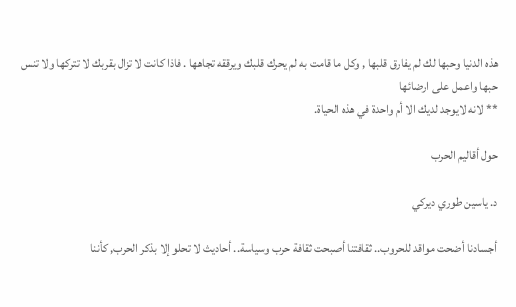هذه الدنيا وحبها لك لم يفارق قلبها , وكل ما قامت به لم يحرك قلبك ويرققه تجاهها . فاذا كانت لا تزال بقربك لا تتركها ولا تنس حبها واعمل على ارضائها
** لانه لايوجد لديك الا أم واحدة في هذه الحياة.

حول أقاليم الحرب

د. ياسين طوري ديركي

أجسادنا أضحت مواقد للحروب.. ثقافتنا أصبحت ثقافة حرب وسياسة.. أحاديث لا تحلو إلا بذكر الحرب, كأننا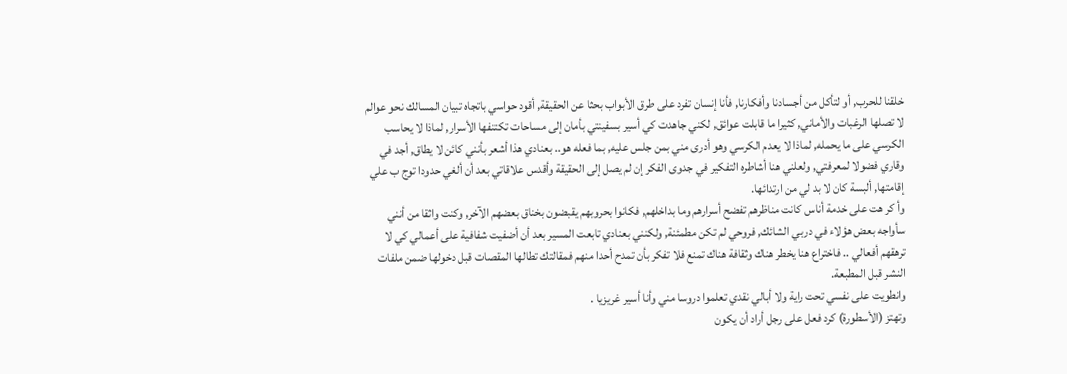خلقنا للحرب, أو لتأكل من أجسادنا وأفكارنا, فأنا إنسان تفرد على طرق الأبواب بحثا عن الحقيقة, أقود حواسي باتجاه تبيان المسالك نحو عوالم لا تصلها الرغبات والأماني, كثيرا ما قابلت عوائق, لكني جاهدت كي أسير بسفينتي بأمان إلى مساحات تكتنفها الأسرار, لماذا لا يحاسب الكرسي على ما يحمله, لماذا لا يعدم الكرسي وهو أدرى مني بمن جلس عليه, بما فعله هو.. بعنادي هذا أشعر بأنني كائن لا يطاق, أجد في وقاري فضولا لمعرفتي, ولعلني هنا أشاطره التفكير في جدوى الفكر إن لم يصل إلى الحقيقة وأقدس علاقاتي بعد أن ألغي حدودا توج ب علي إقامتها, ألبسة كان لا بد لي من ارتدائها.
وأ كر هت على خدمة أناس كانت مناظرهم تفضح أسرارهم وما بداخلهم, فكانوا بحروبهم يقبضون بخناق بعضهم الآخر, وكنت واثقا من أنني سأواجه بعض هؤلاء في دربي الشائك, فروحي لم تكن مطمئنة, ولكنني بعنادي تابعت المسير بعد أن أضفيت شفافية على أعمالي كي لا ترهقهم أفعالي .. فاختراع هنا يخطر هناك وثقافة هناك تمنع فلا تفكر بأن تمدح أحدا منهم فمقالتك تطالها المقصات قبل دخولها ضمن ملفات النشر قبل المطبعة.
وانطويت على نفسي تحت راية ولا أبالي نقدي تعلموا دروسا مني وأنا أسير غريزيا .
وتهتز (الأسطورة) كرد فعل على رجل أراد أن يكون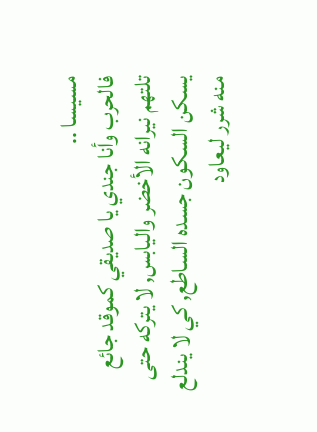مسيسا ..
فالحرب وأنا جندي يا صديقي كموقد جائع تلتهم نيرانه الأخضر واليابس, لا يتركه حتى يسكن السكون جسده الساطع, كي لا يندلع منه شرر ليعاود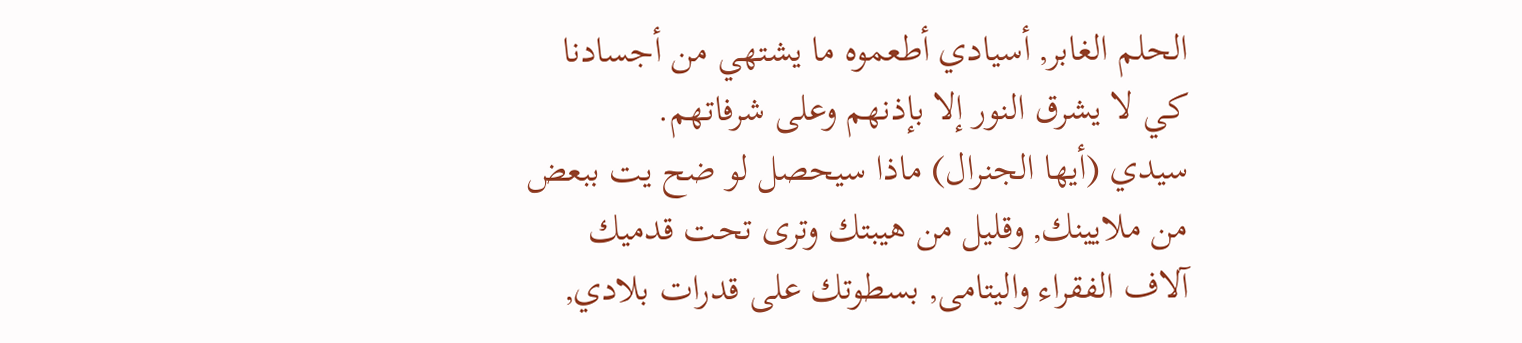الحلم الغابر, أسيادي أطعموه ما يشتهي من أجسادنا كي لا يشرق النور إلا بإذنهم وعلى شرفاتهم.
سيدي (أيها الجنرال) ماذا سيحصل لو ضح يت ببعض من ملايينك, وقليل من هيبتك وترى تحت قدميك آلاف الفقراء واليتامى, بسطوتك على قدرات بلادي,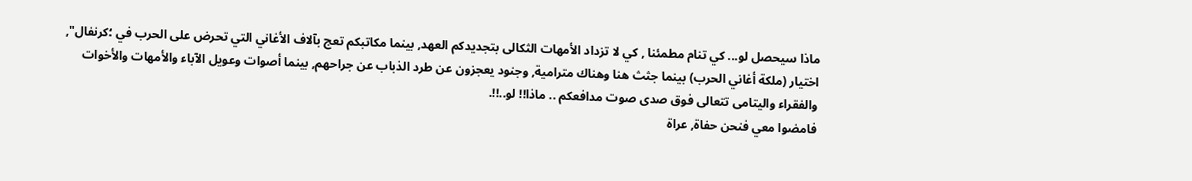ماذا سيحصل لو... كي تنام مطمئنا , كي لا تزداد الأمهات الثكالى بتجديدكم العهد, بينما مكاتبكم تعج بآلاف الأغاني التي تحرض على الحرب في ؛كرنفال", اختيار (ملكة أغاني الحرب) بينما جثث هنا وهناك مترامية, وجنود يعجزون عن طرد الذباب عن جراحهم, بينما أصوات وعويل الآباء والأمهات والأخوات والفقراء واليتامى تتعالى فوق صدى صوت مدافعكم .. ماذا!! لو..!!.
فامضوا معي فنحن حفاة, عراة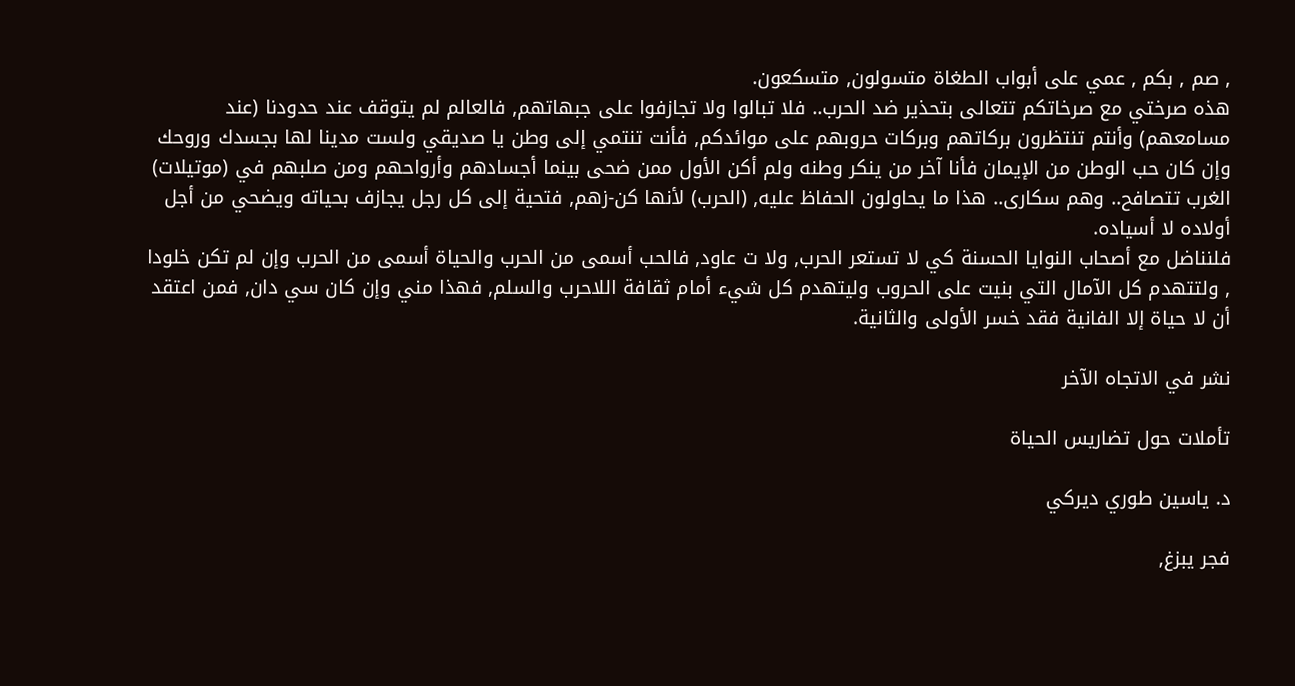, صم , بكم , عمي على أبواب الطغاة متسولون, متسكعون.
هذه صرختي مع صرخاتكم تتعالى بتحذير ضد الحرب.. فلا تبالوا ولا تجازفوا على جبهاتهم, فالعالم لم يتوقف عند حدودنا (عند مسامعهم) وأنتم تنتظرون بركاتهم وبركات حروبهم على موائدكم, فأنت تنتمي إلى وطن يا صديقي ولست مدينا لها بجسدك وروحك وإن كان حب الوطن من الإيمان فأنا آخر من ينكر وطنه ولم أكن الأول ممن ضحى بينما أجسادهم وأرواحهم ومن صلبهم في (موتيلات) الغرب تتصافح.. وهم سكارى.. هذا ما يحاولون الحفاظ عليه, (الحرب) لأنها كن-زهم, فتحية إلى كل رجل يجازف بحياته ويضحي من أجل أولاده لا أسياده.
فلنناضل مع أصحاب النوايا الحسنة كي لا تستعر الحرب, ولا ت عاود, فالحب أسمى من الحرب والحياة أسمى من الحرب وإن لم تكن خلودا , ولتتهدم كل الآمال التي بنيت على الحروب وليتهدم كل شيء أمام ثقافة اللاحرب والسلم, فهذا مني وإن كان سي دان, فمن اعتقد أن لا حياة إلا الفانية فقد خسر الأولى والثانية.

نشر في الاتجاه الآخر

تأملات حول تضاريس الحياة

د. ياسين طوري ديركي

فجر يبزغ,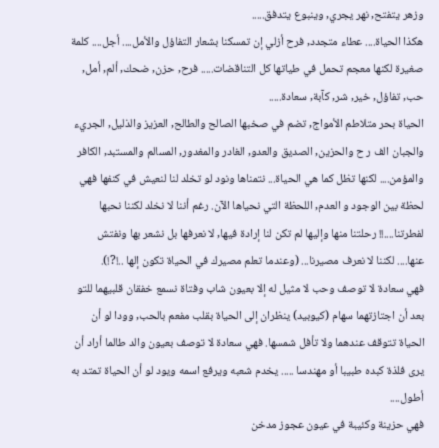وزهر يتفتح, نهر يجري, وينبوع يتدفق.....
هكذا الحياة.... عطاء متجدد, فرح أزلي إن تمسكنا بشعار التفاؤل والأمل.... أجل.... كلمة صغيرة لكنها معجم تحمل في طياتها كل التناقضات..... فرح, حزن, ضحك, ألم, أمل, حب, تفاؤل, خير, شر, كآبة, سعادة.....
الحياة بحر متلاطم الأمواج, تضم في صخبها الصالح والطالح, العزيز والذليل, الجريء والجبان الف ر ح والحزين, الصديق والعدو, الغادر والمغدور, المسالم والمستبد, الكافر والمؤمن.... لكنها تظل كما هي الحياة... نتمناها ونود لو تخلد لنا لنعيش في كنفها فهي لحظة بين الوجود و العدم, اللحظة التي نحياها الآن. رغم أننا لا نخلد لكننا نحبها لفطرتنا....!! رحلتنا منها وإليها لم تكن لنا إرادة فيها, لا نعرفها بل نشعر بها ونفتش عنها.... لكننا لا نعرف مصيرنا... (وعندما تعلم مصيرك في الحياة تكون إلها ..!?!).
فهي سعادة لا توصف وحب لا مثيل له إلا بعيون شاب وفتاة نسمع خفقان قلبيهما للتو بعد أن اجتازتهما سهام (كيوبيد) ينظران إلى الحياة بقلب مفعم بالحب, وودا لو أن الحياة تتوقف عندهما ولا تأفل شمسها. فهي سعادة لا توصف بعيون والد طالما أراد أن يرى فلذة كبده طبيبا أو مهندسا ..... يخدم شعبه ويرفع اسمه ويود لو أن الحياة تمتد به أطول....
فهي حزينة وكئيبة في عيون عجوز مدخن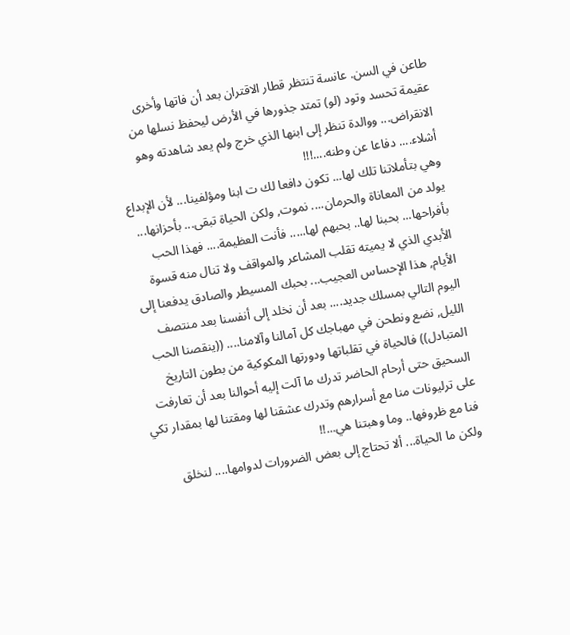طاعن في السن. عانسة تنتظر قطار الاقتران بعد أن فاتها وأخرى عقيمة تحسد وتود (لو) تمتد جذورها في الأرض ليحفظ نسلها من الانقراض... ووالدة تنظر إلى ابنها الذي خرج ولم يعد شاهدته وهو أشلاء.... دفاعا عن وطنه....!!!
وهي بتأملاتنا تلك لها... تكون دافعا لك ت ابنا ومؤلفينا... لأن الإبداع يولد من المعاناة والحرمان.... نموت, ولكن الحياة تبقى... بأحزانها... بأفراحها... بحبنا لها.. بحبهم لها..... فأنت العظيمة.... فهذا الحب الأبدي الذي لا يميته تقلب المشاعر والمواقف ولا تنال منه قسوة الأيام, هذا الإحساس العجيب... بحبك المسيطر والصادق يدفعنا إلى اليوم التالي بمسلك جديد.... بعد أن نخلد إلى أنفسنا بعد منتصف الليل, نضع ونطحن في مهباجك كل آمالنا وآلامنا.... ((ينقصنا الحب المتبادل)) فالحياة في تقلباتها ودورتها المكوكية من بطون التاريخ السحيق حتى أرحام الحاضر تدرك ما آلت إليه أحوالنا بعد أن تعارفت على ترليونات منا مع أسرارهم وتدرك عشقنا لها ومقتنا لها بمقدار تكي فنا مع ظروفها.. وما وهبتنا هي...!!
ولكن ما الحياة... ألا تحتاج إلى بعض الضرورات لدوامها.... لنخلق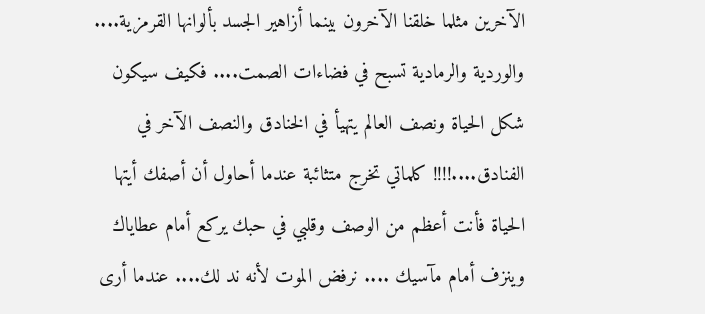الآخرين مثلما خلقنا الآخرون بينما أزاهير الجسد بألوانها القرمزية.... والوردية والرمادية تسبح في فضاءات الصمت.... فكيف سيكون شكل الحياة ونصف العالم يتهيأ في الخنادق والنصف الآخر في الفنادق....!!!! كلماتي تخرج متثائبة عندما أحاول أن أصفك أيتها الحياة فأنت أعظم من الوصف وقلبي في حبك يركع أمام عطاياك وينزف أمام مآسيك .... نرفض الموت لأنه ند لك.... عندما أرى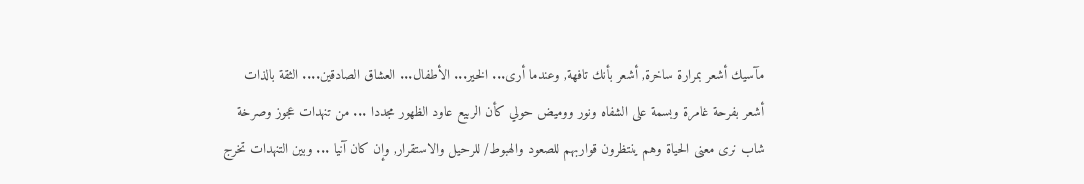مآسيك أشعر بمرارة ساخرة, أشعر بأنك تافهة, وعندما أرى... الخير... الأطفال... العشاق الصادقين.... الثقة بالذات أشعر بفرحة غامرة وبسمة على الشفاه ونور ووميض حولي كأن الربيع عاود الظهور مجددا ... من تنهدات عجوز وصرخة شاب نرى معنى الحياة وهم ينتظرون قواربهم للصعود والهبوط/ للرحيل والاستقرار, وإن كان آنيا ... وبين التنهدات تخرج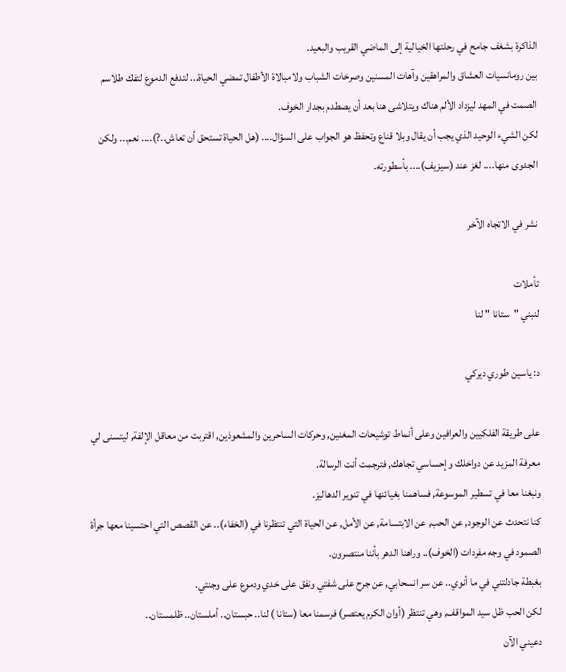الذاكرة بشغف جامح في رحلتها الخيالية إلى الماضي القريب والبعيد.
بين رومانسيات العشاق والمراهقين وآهات المسنين وصرخات الشباب ولامبالاة الأطفال تمضي الحياة... لتدفع الدموع لتفك طلاسم الصمت في المهد ليزداد الألم هناك ويتلاشى هنا بعد أن يصطدم بجدار الخوف.
لكن الشيء الوحيد الذي يجب أن يقال وبلا قناع وتحفظ هو الجواب على السؤال.... (هل الحياة تستحق أن تعاش..?).... نعم... ولكن الجدوى منها.... لغز عند (سيزيف).... بأسطورته.

نشر في الاتجاه الآخر

تأملات
لنبني "ستانا " لنا

د: ياسين طوري ديركي

على طريقة الفلكيين والعرافين وعلى أنماط توشيحات المغنين, وحركات الساحرين والمشعوذين, اقتربت من معاقل الإلفة, ليتسنى لي معرفة المزيد عن دواخلك وإحساسي تجاهك, فترجمت أنت الرسالة.
ونبغنا معا في تسطير الموسوعة, فساهمنا بغيائنها في تنوير الدهاليز.
كنا نتحدث عن الوجود, عن الحب, عن الابتسامة, عن الأمل, عن الحياة التي تنتظرنا في (الخفاء).. عن القصص التي احتسينا معها جرأة الصمود في وجه مفردات (الخوف).. وراهنا الدهر بأننا منتصرون.
بغبطة جادلتني في ما أنوي.. عن سر انسحابي, عن جرح على شفتي ونفق على خدي ودموع على وجنتي.
لكن الحب ظل سيد المواقف, وهي تنتظر (أوان الكرم يعتصر) فرسمنا معا (ستانا ) لنا.. حبستان.. أملستان.. ظلمستان..
دعيني الآن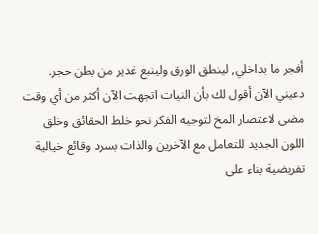أفجر ما بداخلي, لينطق الورق ولينبع غدير من بطن حجر.
دعيني الآن أقول لك بأن النيات اتجهت الآن أكثر من أي وقت مضى لاعتصار المخ لتوجيه الفكر نحو خلط الحقائق وخلق اللون الجديد للتعامل مع الآخرين والذات بسرد وقائع خيالية تفريضية بناء على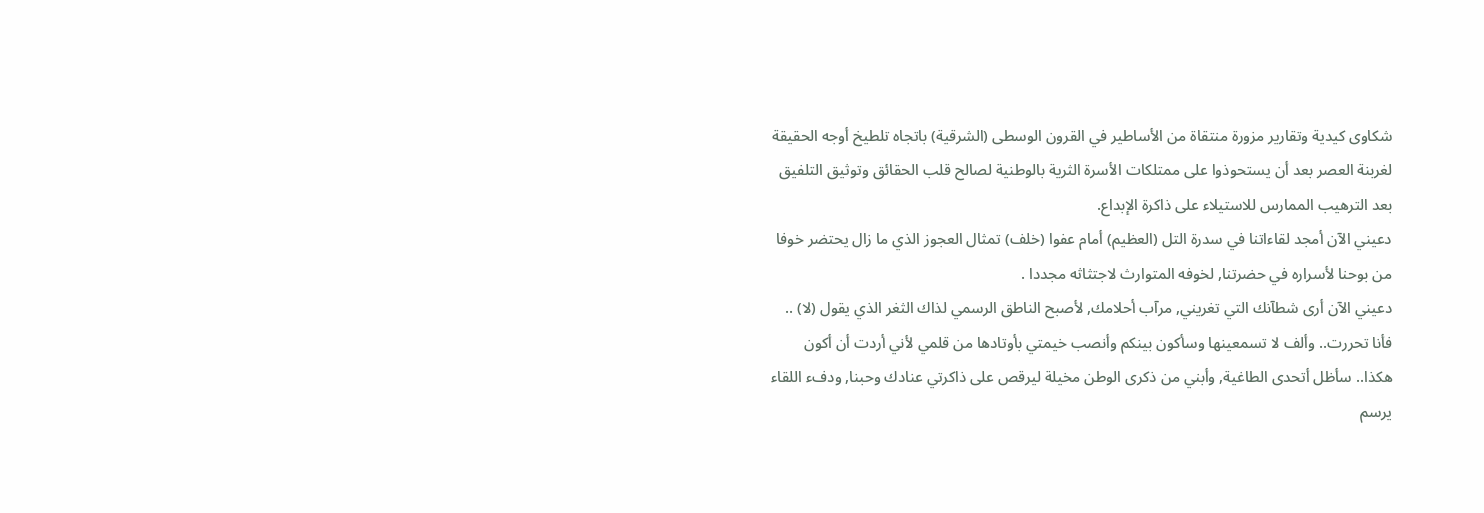شكاوى كيدية وتقارير مزورة منتقاة من الأساطير في القرون الوسطى (الشرقية) باتجاه تلطيخ أوجه الحقيقة لغربنة العصر بعد أن يستحوذوا على ممتلكات الأسرة الثرية بالوطنية لصالح قلب الحقائق وتوثيق التلفيق بعد الترهيب الممارس للاستيلاء على ذاكرة الإبداع.
دعيني الآن أمجد لقاءاتنا في سدرة التل (العظيم) أمام عفوا (خلف) تمثال العجوز الذي ما زال يحتضر خوفا من بوحنا لأسراره في حضرتنا, لخوفه المتوارث لاجتثاثه مجددا .
دعيني الآن أرى شطآنك التي تغريني, مرآب أحلامك, لأصبح الناطق الرسمي لذاك الثغر الذي يقول (لا) .. فأنا تحررت.. وألف لا تسمعينها وسأكون بينكم وأنصب خيمتي بأوتادها من قلمي لأني أردت أن أكون هكذا.. سأظل أتحدى الطاغية, وأبني من ذكرى الوطن مخيلة ليرقص على ذاكرتي عنادك وحبنا, ودفء اللقاء يرسم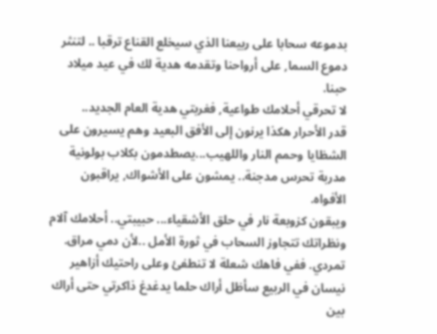بدموعه سحابا على ربيعنا الذي سيخلع القناع ترقبا .. لتنثر دموع السما, على أرواحنا وتقدمه هدية لك في عيد ميلاد حبنا.
لا تحرقي أحلامك طواعية, فغربتي هدية العام الجديد..
قدر الأحرار هكذا يرنون إلى الأفق البعيد وهم يسيرون على الشظايا وحمم النار واللهيب...يصطدمون بكلاب بولونية مدربة تحرس مدجنة.. يمشون على الأشواك, يراقبون الأفواه.
ويبقون كزوبعة نار في حلق الأشقياء... حبيبتي.. أحلامك آلام ونظراتك تتجاوز السحاب في ثورة الأمل ..لأن دمي مراق.
تمردي. ففي فاهك شعلة لا تنطفئ وعلى راحتيك أزاهير نيسان في الربيع سأظل أراك حلما يدغدغ ذاكرتي حتى أراك بين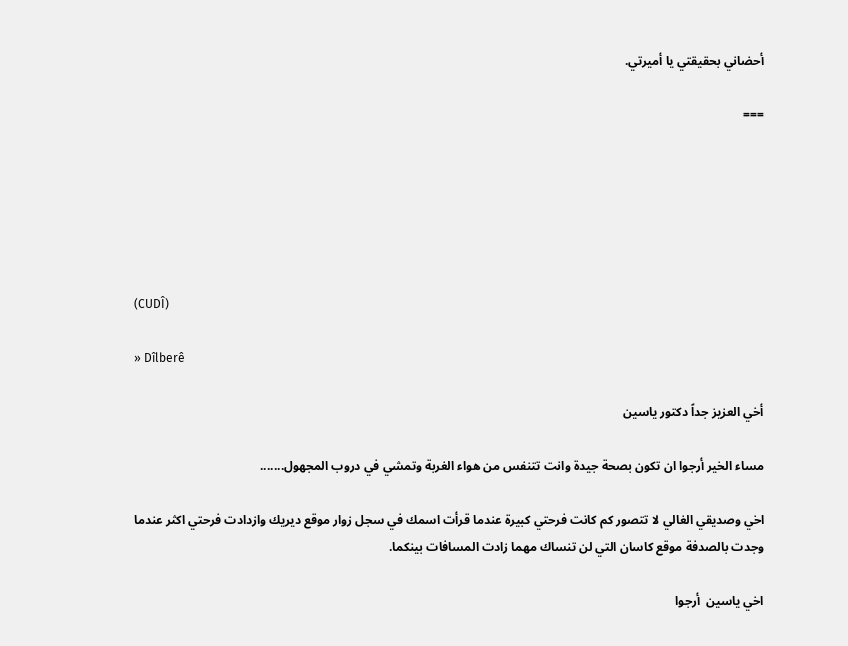أحضاني بحقيقتي يا أميرتي.

===






(CUDÎ)

» Dîlberê

أخي العزيز جداً دكتور ياسين

مساء الخير أرجوا ان تكون بصحة جيدة وانت تتنفس من هواء الغربة وتمشي في دروب المجهول.......

اخي وصديقي الغالي لا تتصور كم كانت فرحتي كبيرة عندما قرأت اسمك في سجل زوار موقع ديريك وازدادت فرحتي اكثر عندما وجدت بالصدفة موقع كاسان التي لن تنساك مهما زادت المسافات بينكما.

اخي ياسين  أرجوا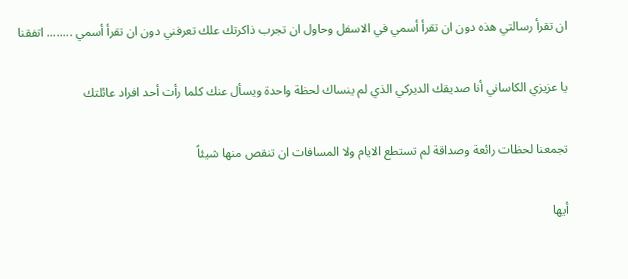ان تقرأ رسالتي هذه دون ان تقرأ أسمي في الاسفل وحاول ان تجرب ذاكرتك علك تعرفني دون ان تقرأ أسمي ........ اتفقنا

يا عزيزي الكاساني أنا صديقك الديركي الذي لم ينساك لحظة واحدة ويسأل عنك كلما رأت أحد افراد عائلتك

تجمعنا لحظات رائعة وصداقة لم تستطع الايام ولا المسافات ان تنقص منها شيئاً

أيها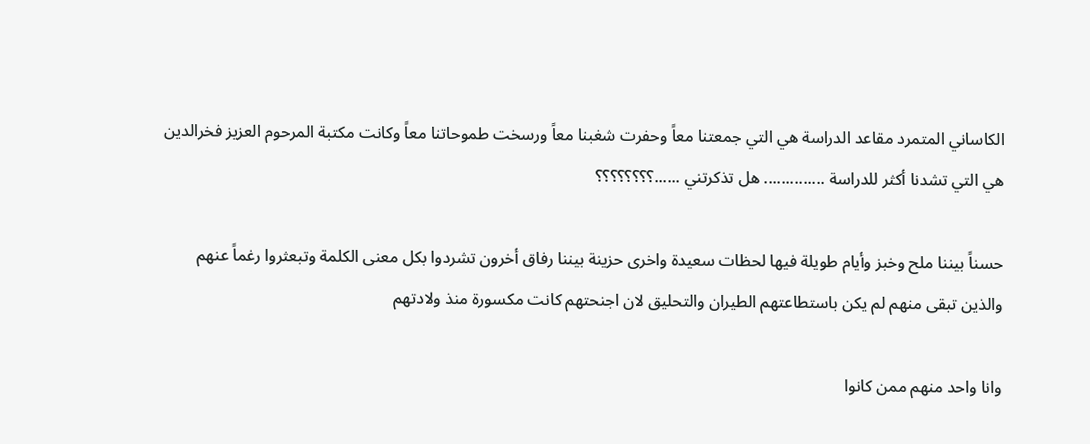الكاساني المتمرد مقاعد الدراسة هي التي جمعتنا معاً وحفرت شغبنا معاً ورسخت طموحاتنا معاً وكانت مكتبة المرحوم العزيز فخرالدين هي التي تشدنا أكثر للدراسة .............. هل تذكرتني ......؟؟؟؟؟؟؟؟

حسناً بيننا ملح وخبز وأيام طويلة فيها لحظات سعيدة واخرى حزينة بيننا رفاق أخرون تشردوا بكل معنى الكلمة وتبعثروا رغماً عنهم والذين تبقى منهم لم يكن باستطاعتهم الطيران والتحليق لان اجنحتهم كانت مكسورة منذ ولادتهم

وانا واحد منهم ممن كانوا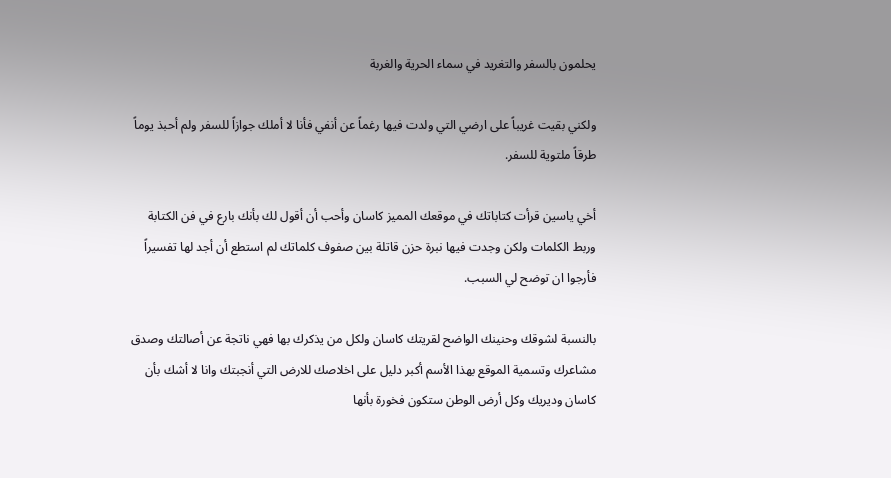يحلمون بالسفر والتغريد في سماء الحرية والغربة

ولكني بقيت غريباً على ارضي التي ولدت فيها رغماً عن أنفي فأنا لا أملك جوازاً للسفر ولم أحبذ يوماً طرقاً ملتوية للسفر.

أخي ياسين قرأت كتاباتك في موقعك المميز كاسان وأحب أن أقول لك بأنك بارع في فن الكتابة وربط الكلمات ولكن وجدت فيها نبرة حزن قاتلة بين صفوف كلماتك لم استطع أن أجد لها تفسيراً فأرجوا ان توضح لي السبب.

بالنسبة لشوقك وحنينك الواضح لقريتك كاسان ولكل من يذكرك بها فهي ناتجة عن أصالتك وصدق مشاعرك وتسمية الموقع بهذا الأسم أكبر دليل على اخلاصك للارض التي أنجبتك وانا لا أشك بأن كاسان وديريك وكل أرض الوطن ستكون فخورة بأنها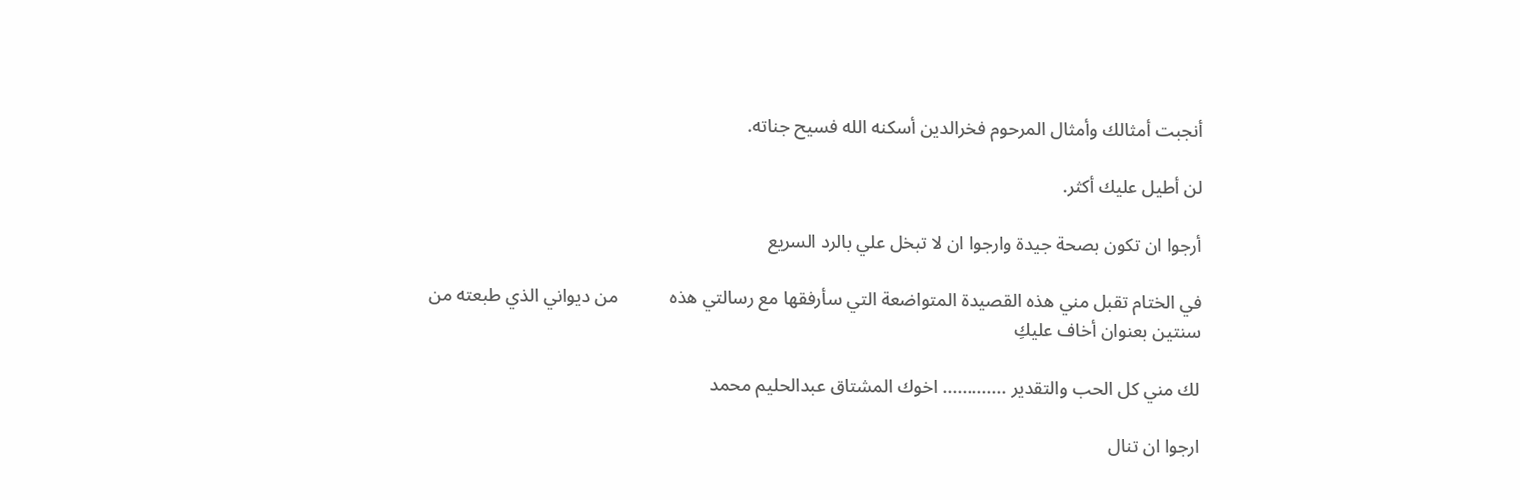أنجبت أمثالك وأمثال المرحوم فخرالدين أسكنه الله فسيح جناته.

لن أطيل عليك أكثر.

أرجوا ان تكون بصحة جيدة وارجوا ان لا تبخل علي بالرد السريع

في الختام تقبل مني هذه القصيدة المتواضعة التي سأرفقها مع رسالتي هذه           من ديواني الذي طبعته من سنتين بعنوان أخاف عليكِ

لك مني كل الحب والتقدير ............. اخوك المشتاق عبدالحليم محمد

ارجوا ان تنال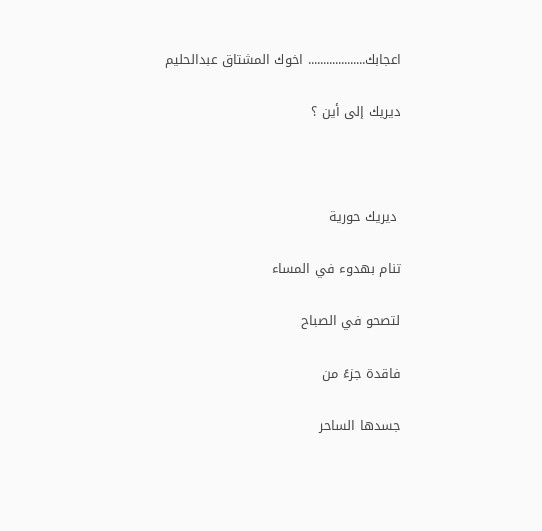اعجابك................... اخوك المشتاق عبدالحليم

ديريك إلى أين ؟



 ديريك حورية

تنام بهدوء في المساء

لتصحو في الصباح

فاقدة جزءً من

جسدها الساحر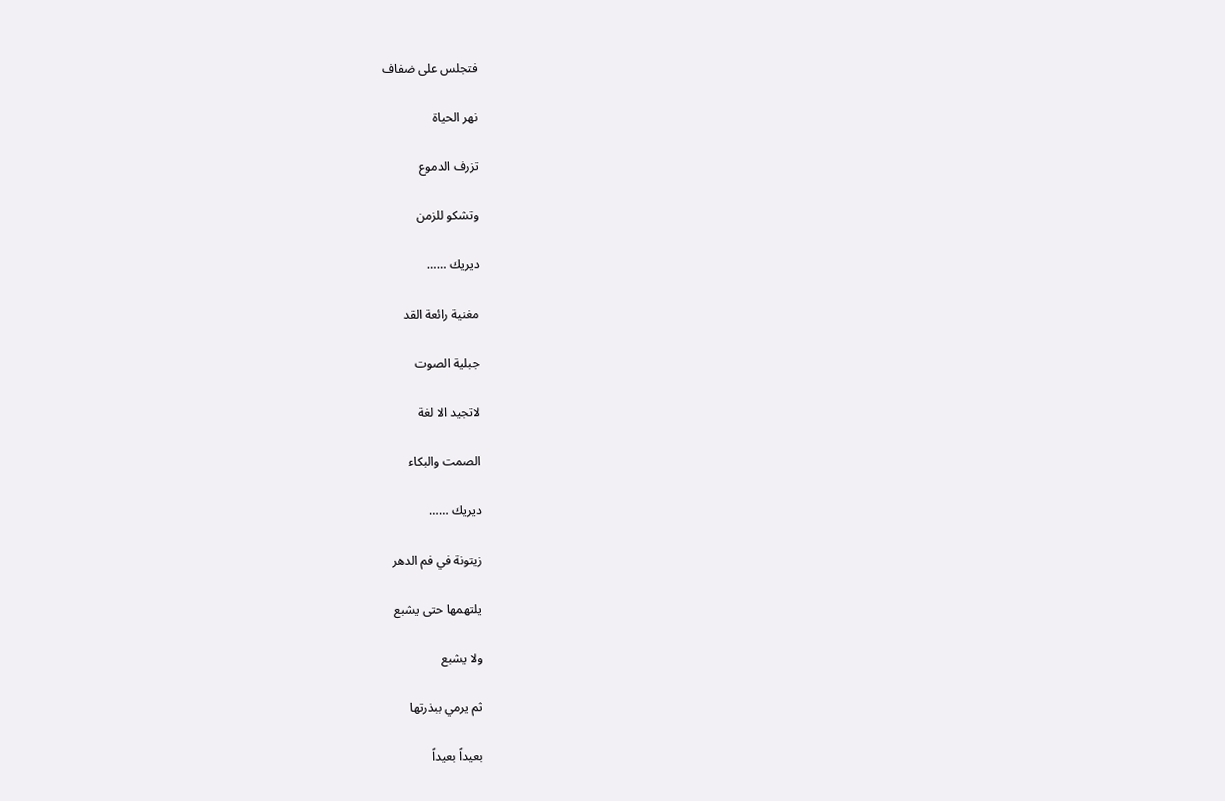فتجلس على ضفاف

نهر الحياة

تزرف الدموع

وتشكو للزمن

ديريك ……

مغنية رائعة القد

جبلية الصوت

لاتجيد الا لغة

الصمت والبكاء

ديريك ……

زيتونة في فم الدهر

يلتهمها حتى يشبع

ولا يشبع

ثم يرمي ببذرتها

بعيداً بعيداً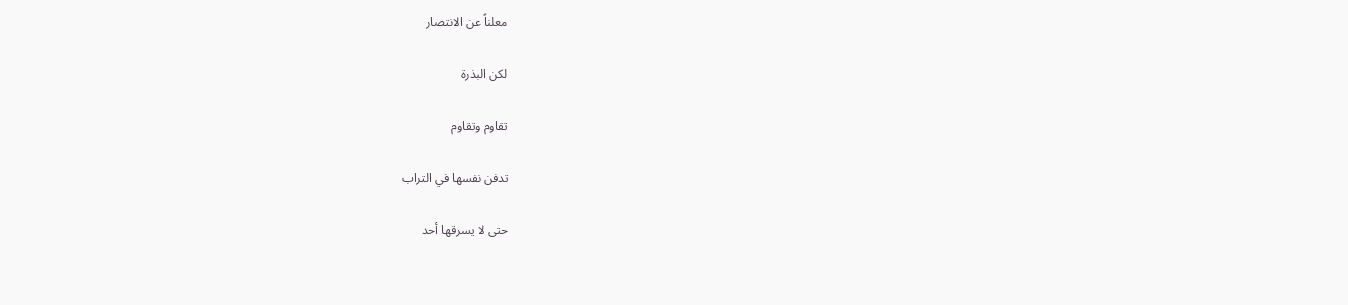معلناً عن الانتصار

لكن البذرة

تقاوم وتقاوم

تدفن نفسها في التراب

حتى لا يسرقها أحد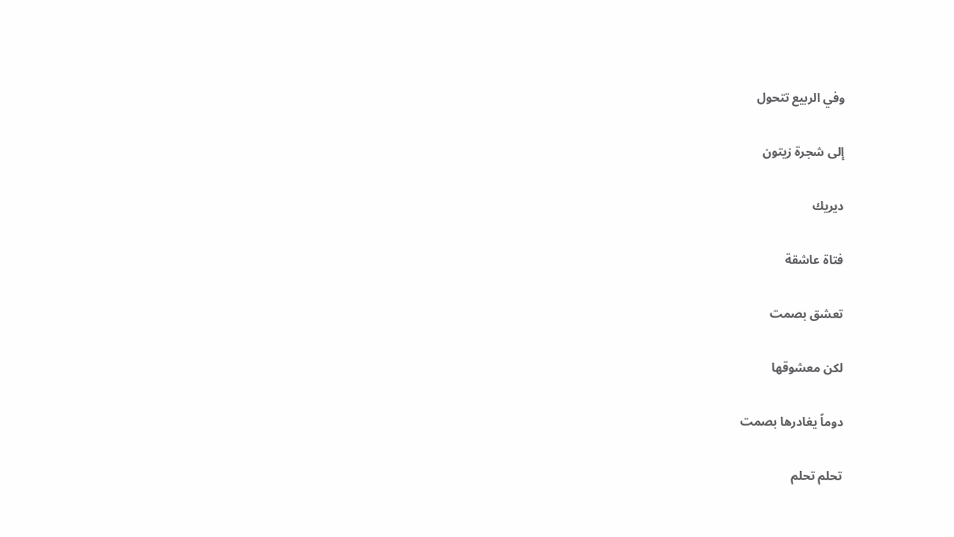وفي الربيع تتحول

إلى شجرة زيتون

ديريك

فتاة عاشقة

تعشق بصمت

لكن معشوقها

دوماً يغادرها بصمت

تحلم تحلم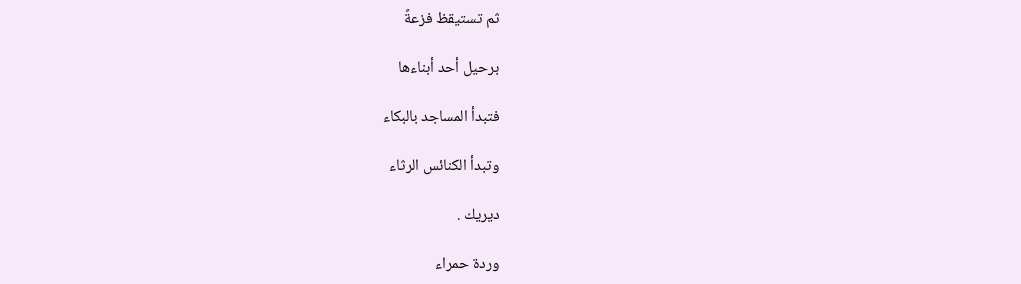ثم تستيقظ فزعةً

برحيل أحد أبناءها

فتبدأ المساجد بالبكاء

وتبدأ الكنائس الرثاء

ديريك .

وردة حمراء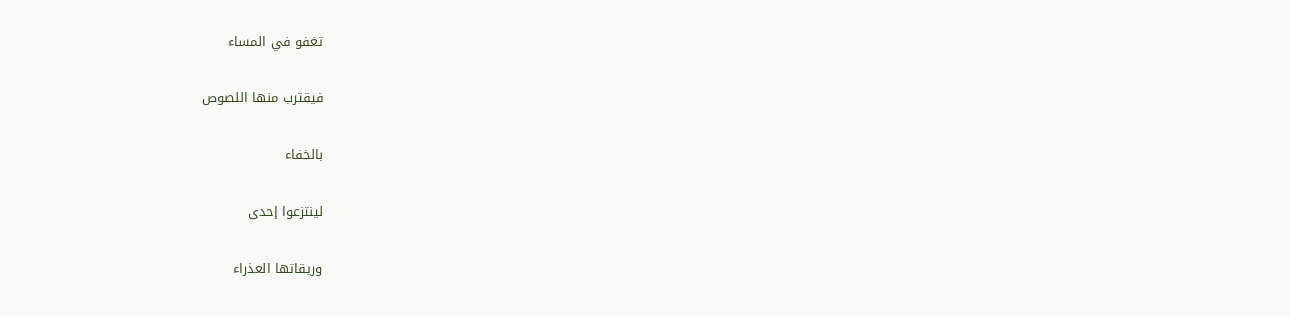تغفو في المساء

فيقترب منها اللصوص

بالخفاء

لينتزعوا إحدى

وريقاتها العذراء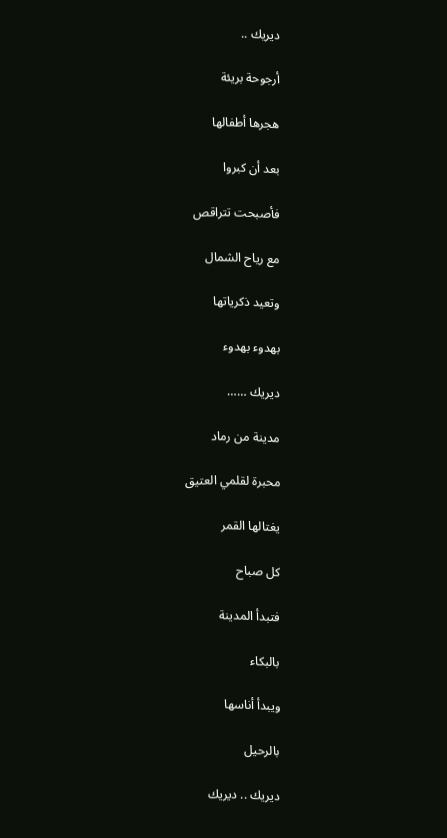ديريك ..

أرجوحة بريئة

هجرها أطفالها

بعد أن كبروا

فأصبحت تتراقص

مع رياح الشمال

وتعيد ذكرياتها

بهدوء بهدوء

ديريك ……

مدينة من رماد

محبرة لقلمي العتيق

يغتالها القمر

كل صباح

فتبدأ المدينة

بالبكاء

ويبدأ أناسها

بالرحيل

ديريك .. ديريك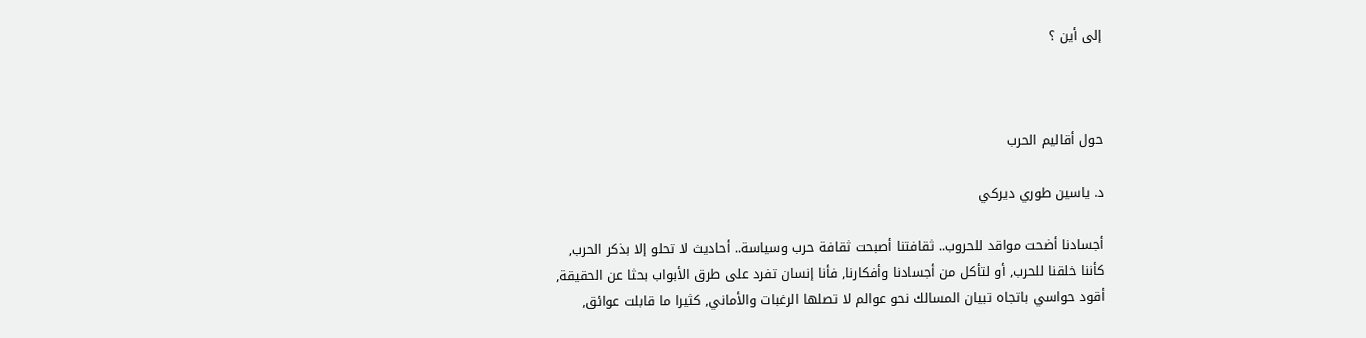إلى أين ؟



حول أقاليم الحرب

د. ياسين طوري ديركي

أجسادنا أضحت مواقد للحروب.. ثقافتنا أصبحت ثقافة حرب وسياسة.. أحاديث لا تحلو إلا بذكر الحرب, كأننا خلقنا للحرب, أو لتأكل من أجسادنا وأفكارنا, فأنا إنسان تفرد على طرق الأبواب بحثا عن الحقيقة, أقود حواسي باتجاه تبيان المسالك نحو عوالم لا تصلها الرغبات والأماني, كثيرا ما قابلت عوائق,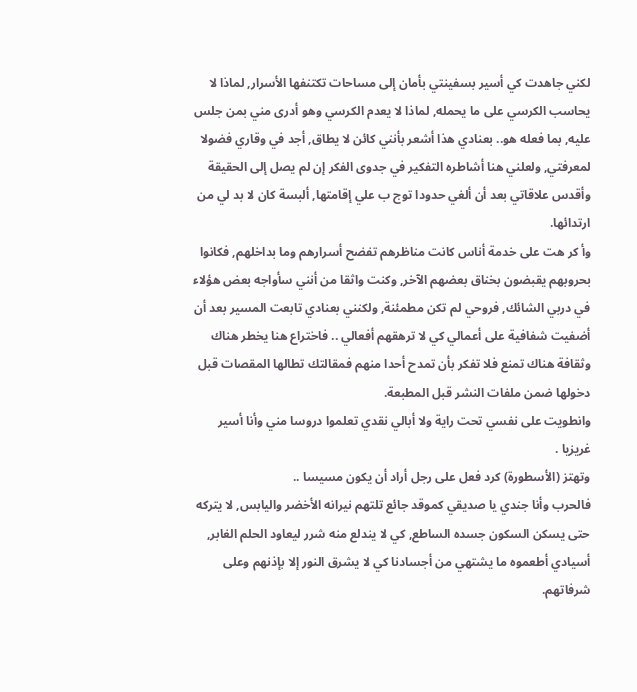لكني جاهدت كي أسير بسفينتي بأمان إلى مساحات تكتنفها الأسرار, لماذا لا يحاسب الكرسي على ما يحمله, لماذا لا يعدم الكرسي وهو أدرى مني بمن جلس عليه, بما فعله هو.. بعنادي هذا أشعر بأنني كائن لا يطاق, أجد في وقاري فضولا لمعرفتي, ولعلني هنا أشاطره التفكير في جدوى الفكر إن لم يصل إلى الحقيقة وأقدس علاقاتي بعد أن ألغي حدودا توج ب علي إقامتها, ألبسة كان لا بد لي من ارتدائها.
وأ كر هت على خدمة أناس كانت مناظرهم تفضح أسرارهم وما بداخلهم, فكانوا بحروبهم يقبضون بخناق بعضهم الآخر, وكنت واثقا من أنني سأواجه بعض هؤلاء في دربي الشائك, فروحي لم تكن مطمئنة, ولكنني بعنادي تابعت المسير بعد أن أضفيت شفافية على أعمالي كي لا ترهقهم أفعالي .. فاختراع هنا يخطر هناك وثقافة هناك تمنع فلا تفكر بأن تمدح أحدا منهم فمقالتك تطالها المقصات قبل دخولها ضمن ملفات النشر قبل المطبعة.
وانطويت على نفسي تحت راية ولا أبالي نقدي تعلموا دروسا مني وأنا أسير غريزيا .
وتهتز (الأسطورة) كرد فعل على رجل أراد أن يكون مسيسا ..
فالحرب وأنا جندي يا صديقي كموقد جائع تلتهم نيرانه الأخضر واليابس, لا يتركه حتى يسكن السكون جسده الساطع, كي لا يندلع منه شرر ليعاود الحلم الغابر, أسيادي أطعموه ما يشتهي من أجسادنا كي لا يشرق النور إلا بإذنهم وعلى شرفاتهم.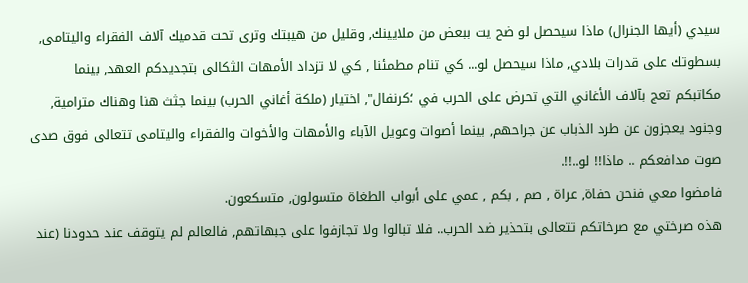سيدي (أيها الجنرال) ماذا سيحصل لو ضح يت ببعض من ملايينك, وقليل من هيبتك وترى تحت قدميك آلاف الفقراء واليتامى, بسطوتك على قدرات بلادي, ماذا سيحصل لو... كي تنام مطمئنا , كي لا تزداد الأمهات الثكالى بتجديدكم العهد, بينما مكاتبكم تعج بآلاف الأغاني التي تحرض على الحرب في ؛كرنفال", اختيار (ملكة أغاني الحرب) بينما جثث هنا وهناك مترامية, وجنود يعجزون عن طرد الذباب عن جراحهم, بينما أصوات وعويل الآباء والأمهات والأخوات والفقراء واليتامى تتعالى فوق صدى صوت مدافعكم .. ماذا!! لو..!!.
فامضوا معي فنحن حفاة, عراة , صم , بكم , عمي على أبواب الطغاة متسولون, متسكعون.
هذه صرختي مع صرخاتكم تتعالى بتحذير ضد الحرب.. فلا تبالوا ولا تجازفوا على جبهاتهم, فالعالم لم يتوقف عند حدودنا (عند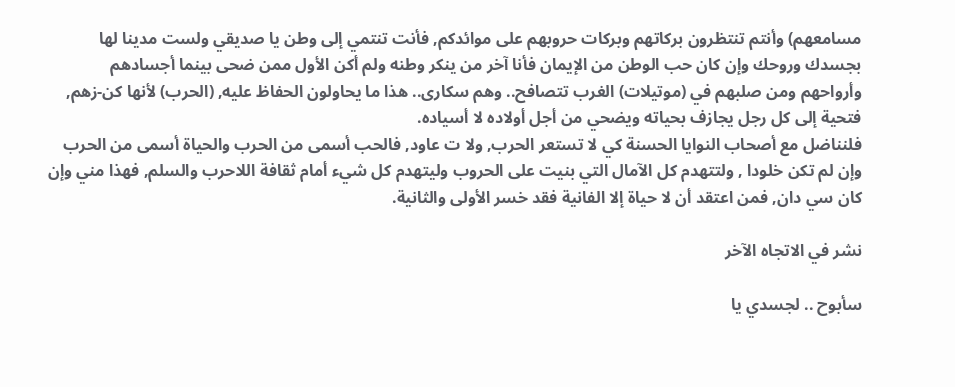مسامعهم) وأنتم تنتظرون بركاتهم وبركات حروبهم على موائدكم, فأنت تنتمي إلى وطن يا صديقي ولست مدينا لها بجسدك وروحك وإن كان حب الوطن من الإيمان فأنا آخر من ينكر وطنه ولم أكن الأول ممن ضحى بينما أجسادهم وأرواحهم ومن صلبهم في (موتيلات) الغرب تتصافح.. وهم سكارى.. هذا ما يحاولون الحفاظ عليه, (الحرب) لأنها كن-زهم, فتحية إلى كل رجل يجازف بحياته ويضحي من أجل أولاده لا أسياده.
فلنناضل مع أصحاب النوايا الحسنة كي لا تستعر الحرب, ولا ت عاود, فالحب أسمى من الحرب والحياة أسمى من الحرب وإن لم تكن خلودا , ولتتهدم كل الآمال التي بنيت على الحروب وليتهدم كل شيء أمام ثقافة اللاحرب والسلم, فهذا مني وإن كان سي دان, فمن اعتقد أن لا حياة إلا الفانية فقد خسر الأولى والثانية.

نشر في الاتجاه الآخر

سأبوح .. لجسدي يا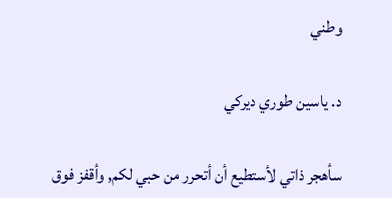وطني

د. ياسين طوري ديركي

سأهجر ذاتي لأستطيع أن أتحرر من حبي لكم, وأقفز فوق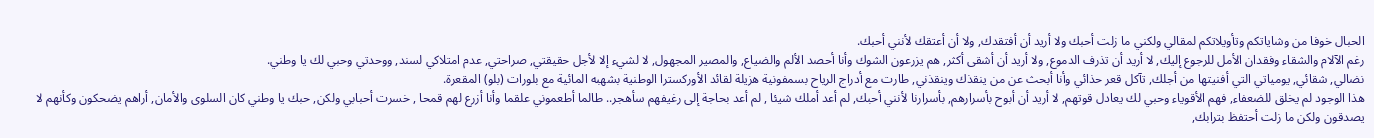الحبال خوفا من وشاياتكم وتأويلاتكم لمقالي ولكني ما زلت أحبك ولا أريد أن أفتقدك, ولا أن أعتقك لأنني أحبك.
رغم الآلام والشقاء وفقدان الأمل للرجوع إليك, لا أريد أن تذرف الدموع, ولا أريد أن أشقى أكثر, هم يزرعون الشوك وأنا أحصد الألم والضياع, والمصير المجهول, لا لشيء إلا لأجل حقيقتي, صراحتي, عدم امتلاكي لسند, ووحدتي وحبي لك يا وطني.
نضالي, شقائي, يومياتي التي أفنيتها من أجلك, تآكل قعر حذائي وأنا أبحث عن من ينقذك وينقذني, طارت مع أدراج الرياح بسمفونية هزيلة لقائد الأوركسترا الوطنية بشهبه المائية مع بلورات (بلو) المقعرة.
هذا الوجود لم يخلق للضعفاء, فهم الأقوياء وحبي لك يعادل قوتهم, لا أريد أن أبوح بأسرارهم, بأسرارنا لأنني أحبك, لم أعد أملك شيئا , لم أعد بحاجة إلى رغيفهم سأهجر.. طالما أطعموني علقما وأنا أزرع لهم قمحا , خسرت أحبابي ولكن, حبك يا وطني كان السلوى والأمان, أراهم يضحكون وكأنهم لا يصدقون ولكن ما زلت أحتفظ بترابك,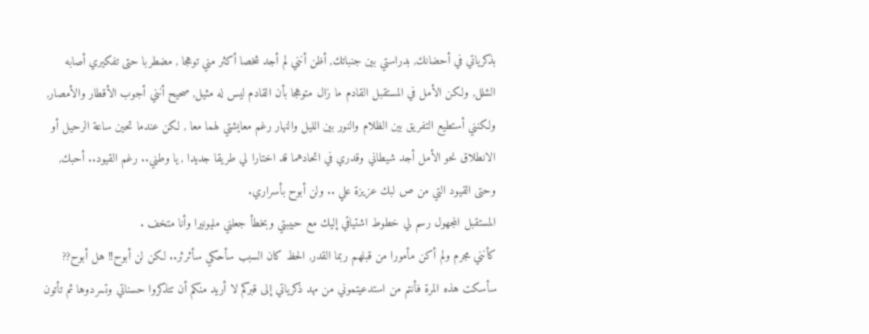بذكرياتي في أحضانك, بدراستي بين جنباتك, أظن أنني لم أجد شخصا أكثر مني توهجا , مضطربا حتى تفكيري أصابه الشلل, ولكن الأمل في المستقبل القادم ما زال متوهجا بأن القادم ليس له مثيل, صحيح أنني أجوب الأقطار والأمصار, ولكنني أستطيع التفريق بين الظلام والنور بين الليل والنهار رغم معايشتي لهما معا , لكن عندما تحين ساعة الرحيل أو الانطلاق نحو الأمل أجد شيطاني وقدري في اتحادهما قد اختارا لي طريقا جديدا , يا وطني.. رغم القيود.. أحبك, وحتى القيود التي من ص لبك عزيزة علي .. ولن أبوح بأسراري.
المستقبل المجهول رسم لي خطوط اشتياقي إليك مع حبيبتي وبخطأ جعلني مليونيرا وأنا متخف .
كأنني مجرم ولم أكن مأمورا من قبلهم ربما القدر, الحظ كان السبب سأحكي سأثرثر.. لكن لن أبوح!! هل أبوح??
سأسكت هذه المرة فأنتم من استدعيتموني من مهد ذكرياتي إلى قبركم لا أريد منكم أن تتذكروا حسناتي وتسردوها ثم تأتون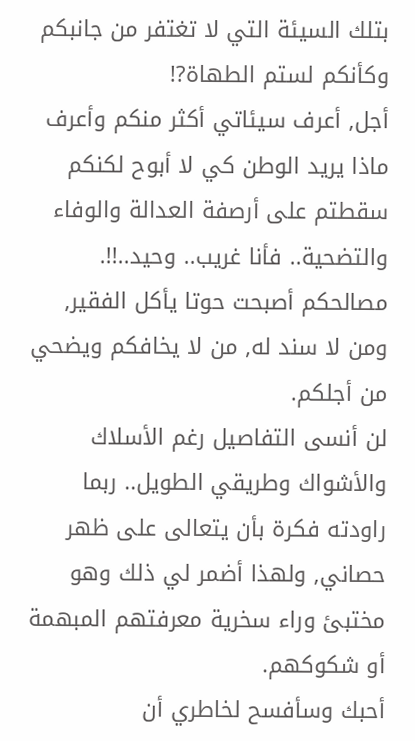بتلك السيئة التي لا تغتفر من جانبكم وكأنكم لستم الطهاة?!
أجل, أعرف سيئاتي أكثر منكم وأعرف ماذا يريد الوطن كي لا أبوح لكنكم سقطتم على أرصفة العدالة والوفاء والتضحية.. فأنا غريب.. وحيد..!!.
مصالحكم أصبحت حوتا يأكل الفقير, ومن لا سند له, من لا يخافكم ويضحي من أجلكم.
لن أنسى التفاصيل رغم الأسلاك والأشواك وطريقي الطويل.. ربما راودته فكرة بأن يتعالى على ظهر حصاني, ولهذا أضمر لي ذلك وهو مختبئ وراء سخرية معرفتهم المبهمة أو شكوكهم.
أحبك وسأفسح لخاطري أن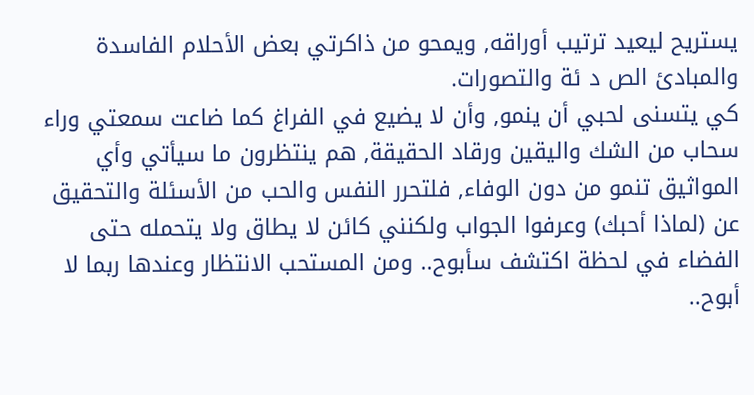يستريح ليعيد ترتيب أوراقه, ويمحو من ذاكرتي بعض الأحلام الفاسدة والمبادئ الص د ئة والتصورات.
كي يتسنى لحبي أن ينمو, وأن لا يضيع في الفراغ كما ضاعت سمعتي وراء سحاب من الشك واليقين ورقاد الحقيقة, هم ينتظرون ما سيأتي وأي المواثيق تنمو من دون الوفاء, فلتحرر النفس والحب من الأسئلة والتحقيق عن (لماذا أحبك) وعرفوا الجواب ولكنني كائن لا يطاق ولا يتحمله حتى الفضاء في لحظة اكتشف سأبوح.. ومن المستحب الانتظار وعندها ربما لا أبوح..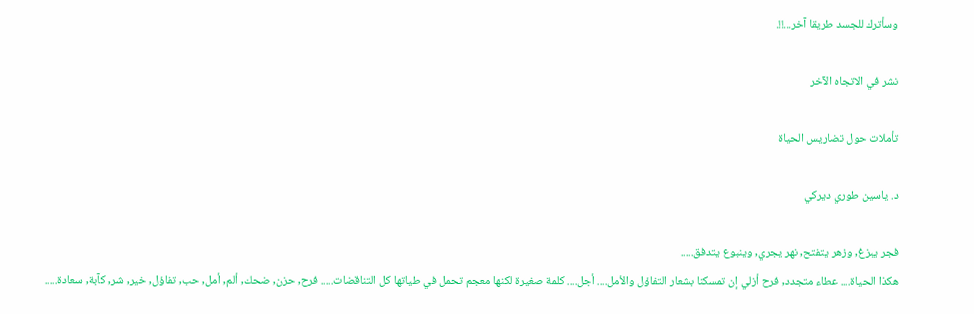وسأترك للجسد طريقا آخر...!!.

نشر في الاتجاه الآخر

تأملات حول تضاريس الحياة

د. ياسين طوري ديركي

فجر يبزغ, وزهر يتفتح, نهر يجري, وينبوع يتدفق.....
هكذا الحياة.... عطاء متجدد, فرح أزلي إن تمسكنا بشعار التفاؤل والأمل.... أجل.... كلمة صغيرة لكنها معجم تحمل في طياتها كل التناقضات..... فرح, حزن, ضحك, ألم, أمل, حب, تفاؤل, خير, شر, كآبة, سعادة.....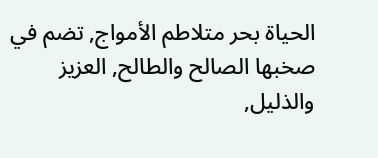الحياة بحر متلاطم الأمواج, تضم في صخبها الصالح والطالح, العزيز والذليل,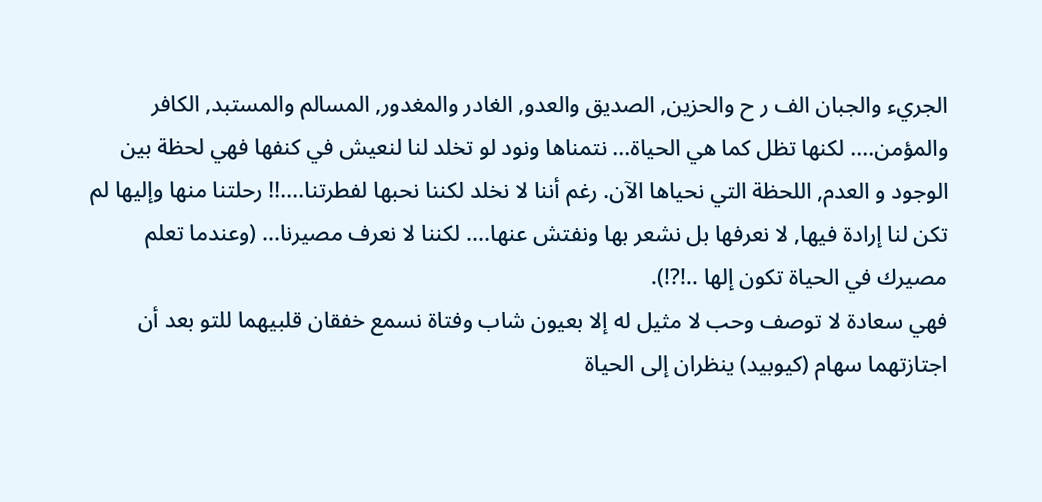الجريء والجبان الف ر ح والحزين, الصديق والعدو, الغادر والمغدور, المسالم والمستبد, الكافر والمؤمن.... لكنها تظل كما هي الحياة... نتمناها ونود لو تخلد لنا لنعيش في كنفها فهي لحظة بين الوجود و العدم, اللحظة التي نحياها الآن. رغم أننا لا نخلد لكننا نحبها لفطرتنا....!! رحلتنا منها وإليها لم تكن لنا إرادة فيها, لا نعرفها بل نشعر بها ونفتش عنها.... لكننا لا نعرف مصيرنا... (وعندما تعلم مصيرك في الحياة تكون إلها ..!?!).
فهي سعادة لا توصف وحب لا مثيل له إلا بعيون شاب وفتاة نسمع خفقان قلبيهما للتو بعد أن اجتازتهما سهام (كيوبيد) ينظران إلى الحياة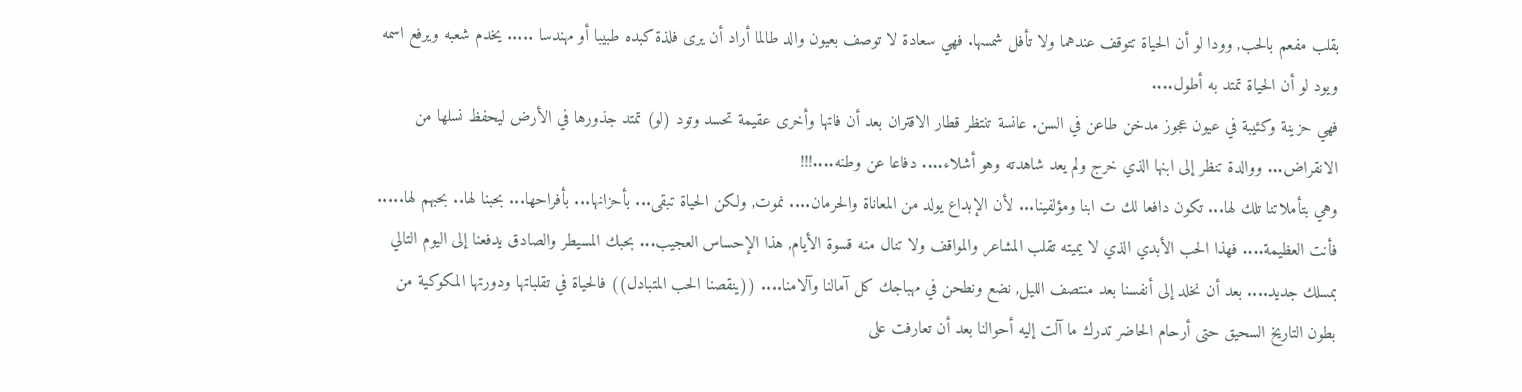بقلب مفعم بالحب, وودا لو أن الحياة تتوقف عندهما ولا تأفل شمسها. فهي سعادة لا توصف بعيون والد طالما أراد أن يرى فلذة كبده طبيبا أو مهندسا ..... يخدم شعبه ويرفع اسمه ويود لو أن الحياة تمتد به أطول....
فهي حزينة وكئيبة في عيون عجوز مدخن طاعن في السن. عانسة تنتظر قطار الاقتران بعد أن فاتها وأخرى عقيمة تحسد وتود (لو) تمتد جذورها في الأرض ليحفظ نسلها من الانقراض... ووالدة تنظر إلى ابنها الذي خرج ولم يعد شاهدته وهو أشلاء.... دفاعا عن وطنه....!!!
وهي بتأملاتنا تلك لها... تكون دافعا لك ت ابنا ومؤلفينا... لأن الإبداع يولد من المعاناة والحرمان.... نموت, ولكن الحياة تبقى... بأحزانها... بأفراحها... بحبنا لها.. بحبهم لها..... فأنت العظيمة.... فهذا الحب الأبدي الذي لا يميته تقلب المشاعر والمواقف ولا تنال منه قسوة الأيام, هذا الإحساس العجيب... بحبك المسيطر والصادق يدفعنا إلى اليوم التالي بمسلك جديد.... بعد أن نخلد إلى أنفسنا بعد منتصف الليل, نضع ونطحن في مهباجك كل آمالنا وآلامنا.... ((ينقصنا الحب المتبادل)) فالحياة في تقلباتها ودورتها المكوكية من بطون التاريخ السحيق حتى أرحام الحاضر تدرك ما آلت إليه أحوالنا بعد أن تعارفت على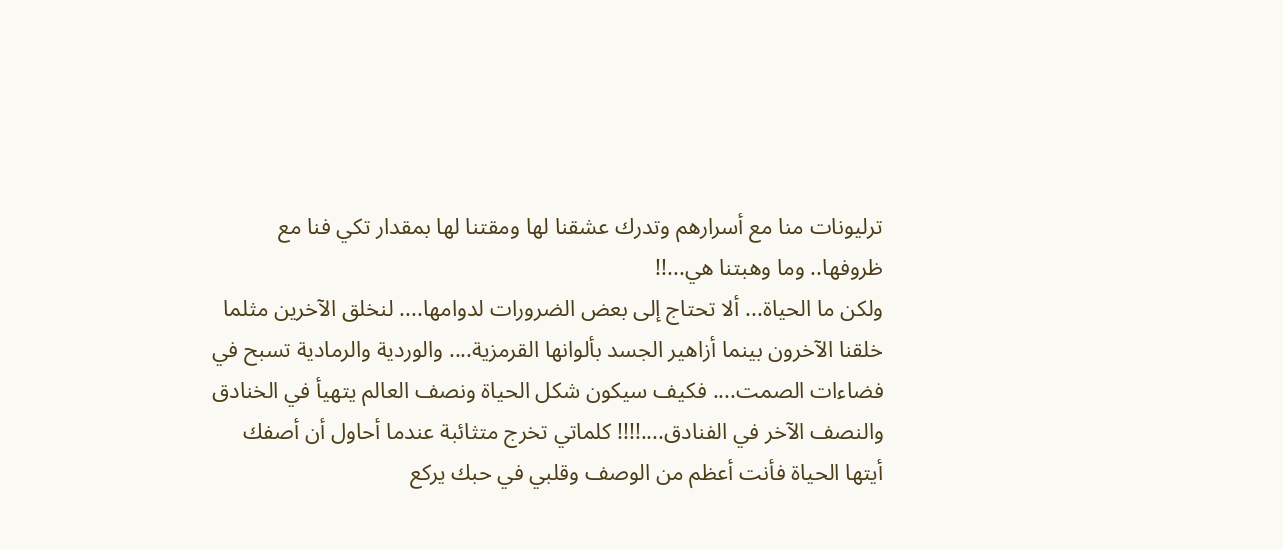ترليونات منا مع أسرارهم وتدرك عشقنا لها ومقتنا لها بمقدار تكي فنا مع ظروفها.. وما وهبتنا هي...!!
ولكن ما الحياة... ألا تحتاج إلى بعض الضرورات لدوامها.... لنخلق الآخرين مثلما خلقنا الآخرون بينما أزاهير الجسد بألوانها القرمزية.... والوردية والرمادية تسبح في فضاءات الصمت.... فكيف سيكون شكل الحياة ونصف العالم يتهيأ في الخنادق والنصف الآخر في الفنادق....!!!! كلماتي تخرج متثائبة عندما أحاول أن أصفك أيتها الحياة فأنت أعظم من الوصف وقلبي في حبك يركع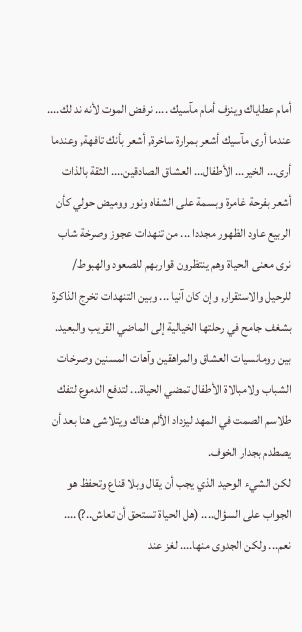أمام عطاياك وينزف أمام مآسيك .... نرفض الموت لأنه ند لك.... عندما أرى مآسيك أشعر بمرارة ساخرة, أشعر بأنك تافهة, وعندما أرى... الخير... الأطفال... العشاق الصادقين.... الثقة بالذات أشعر بفرحة غامرة وبسمة على الشفاه ونور ووميض حولي كأن الربيع عاود الظهور مجددا ... من تنهدات عجوز وصرخة شاب نرى معنى الحياة وهم ينتظرون قواربهم للصعود والهبوط/ للرحيل والاستقرار, وإن كان آنيا ... وبين التنهدات تخرج الذاكرة بشغف جامح في رحلتها الخيالية إلى الماضي القريب والبعيد.
بين رومانسيات العشاق والمراهقين وآهات المسنين وصرخات الشباب ولامبالاة الأطفال تمضي الحياة... لتدفع الدموع لتفك طلاسم الصمت في المهد ليزداد الألم هناك ويتلاشى هنا بعد أن يصطدم بجدار الخوف.
لكن الشيء الوحيد الذي يجب أن يقال وبلا قناع وتحفظ هو الجواب على السؤال.... (هل الحياة تستحق أن تعاش..?).... نعم... ولكن الجدوى منها.... لغز عند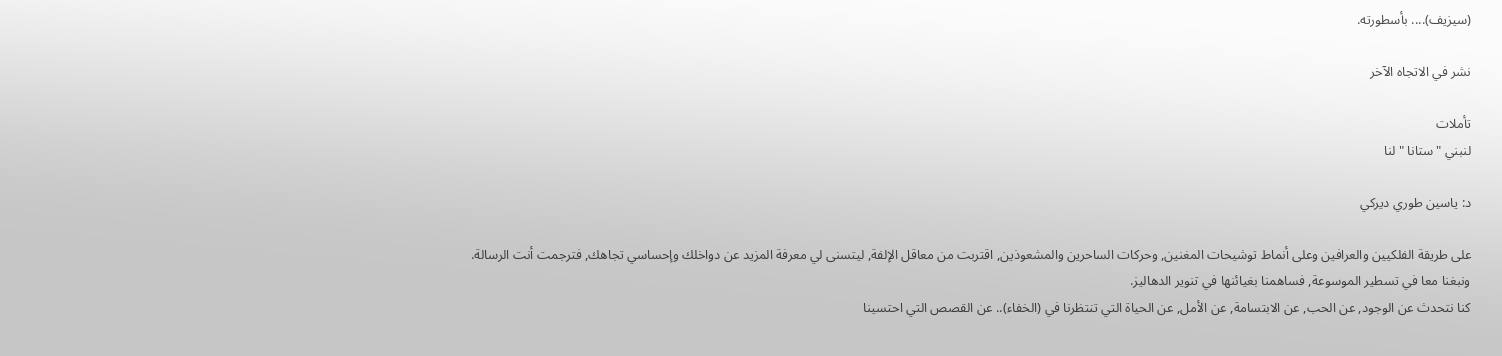(سيزيف).... بأسطورته.

نشر في الاتجاه الآخر

تأملات
لنبني "ستانا " لنا

د: ياسين طوري ديركي

على طريقة الفلكيين والعرافين وعلى أنماط توشيحات المغنين, وحركات الساحرين والمشعوذين, اقتربت من معاقل الإلفة, ليتسنى لي معرفة المزيد عن دواخلك وإحساسي تجاهك, فترجمت أنت الرسالة.
ونبغنا معا في تسطير الموسوعة, فساهمنا بغيائنها في تنوير الدهاليز.
كنا نتحدث عن الوجود, عن الحب, عن الابتسامة, عن الأمل, عن الحياة التي تنتظرنا في (الخفاء).. عن القصص التي احتسينا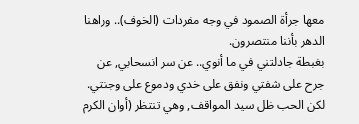معها جرأة الصمود في وجه مفردات (الخوف).. وراهنا الدهر بأننا منتصرون.
بغبطة جادلتني في ما أنوي.. عن سر انسحابي, عن جرح على شفتي ونفق على خدي ودموع على وجنتي.
لكن الحب ظل سيد المواقف, وهي تنتظر (أوان الكرم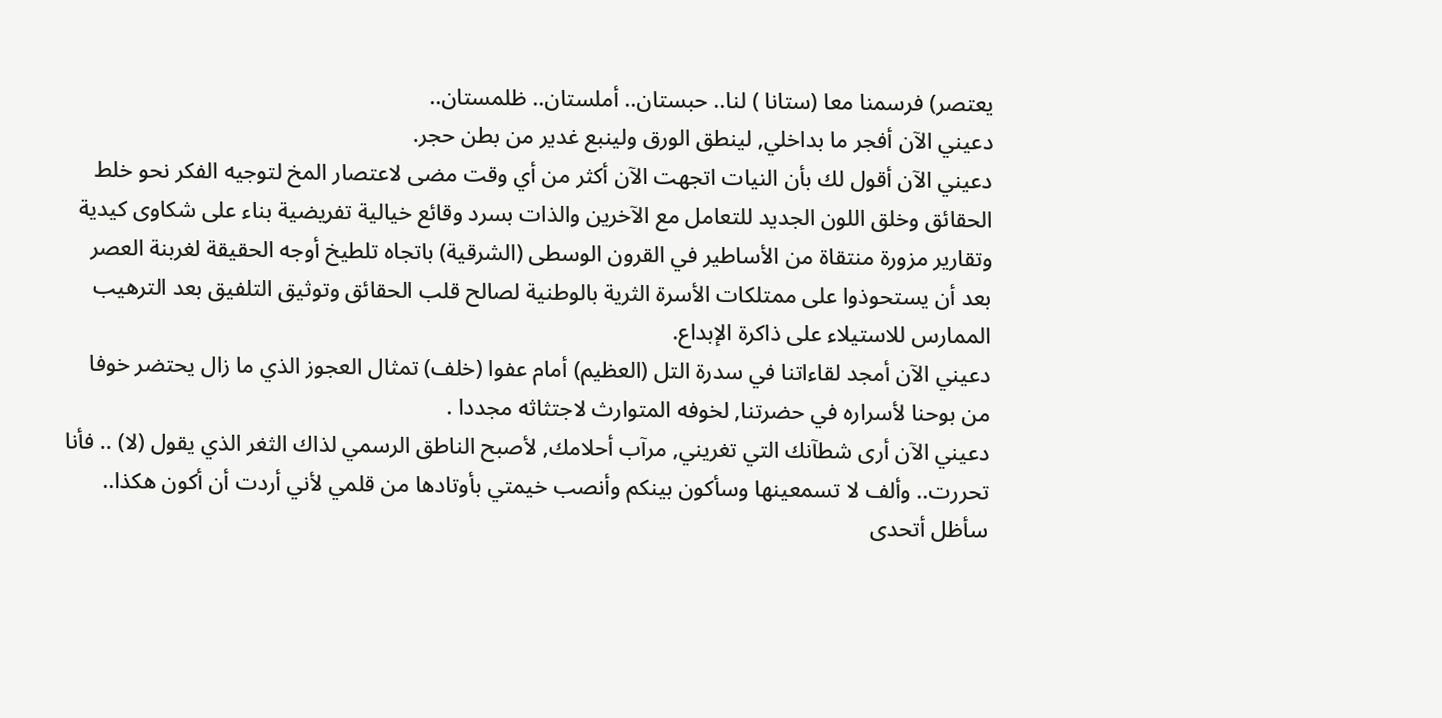يعتصر) فرسمنا معا (ستانا ) لنا.. حبستان.. أملستان.. ظلمستان..
دعيني الآن أفجر ما بداخلي, لينطق الورق ولينبع غدير من بطن حجر.
دعيني الآن أقول لك بأن النيات اتجهت الآن أكثر من أي وقت مضى لاعتصار المخ لتوجيه الفكر نحو خلط الحقائق وخلق اللون الجديد للتعامل مع الآخرين والذات بسرد وقائع خيالية تفريضية بناء على شكاوى كيدية وتقارير مزورة منتقاة من الأساطير في القرون الوسطى (الشرقية) باتجاه تلطيخ أوجه الحقيقة لغربنة العصر بعد أن يستحوذوا على ممتلكات الأسرة الثرية بالوطنية لصالح قلب الحقائق وتوثيق التلفيق بعد الترهيب الممارس للاستيلاء على ذاكرة الإبداع.
دعيني الآن أمجد لقاءاتنا في سدرة التل (العظيم) أمام عفوا (خلف) تمثال العجوز الذي ما زال يحتضر خوفا من بوحنا لأسراره في حضرتنا, لخوفه المتوارث لاجتثاثه مجددا .
دعيني الآن أرى شطآنك التي تغريني, مرآب أحلامك, لأصبح الناطق الرسمي لذاك الثغر الذي يقول (لا) .. فأنا تحررت.. وألف لا تسمعينها وسأكون بينكم وأنصب خيمتي بأوتادها من قلمي لأني أردت أن أكون هكذا.. سأظل أتحدى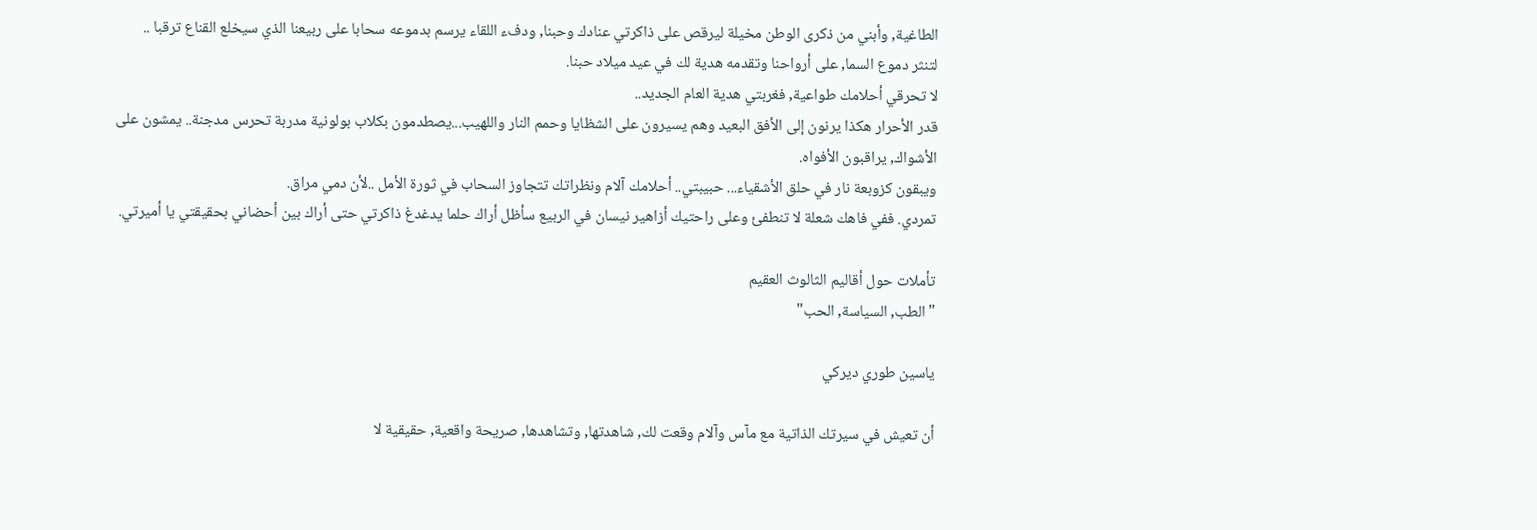الطاغية, وأبني من ذكرى الوطن مخيلة ليرقص على ذاكرتي عنادك وحبنا, ودفء اللقاء يرسم بدموعه سحابا على ربيعنا الذي سيخلع القناع ترقبا .. لتنثر دموع السما, على أرواحنا وتقدمه هدية لك في عيد ميلاد حبنا.
لا تحرقي أحلامك طواعية, فغربتي هدية العام الجديد..
قدر الأحرار هكذا يرنون إلى الأفق البعيد وهم يسيرون على الشظايا وحمم النار واللهيب...يصطدمون بكلاب بولونية مدربة تحرس مدجنة.. يمشون على الأشواك, يراقبون الأفواه.
ويبقون كزوبعة نار في حلق الأشقياء... حبيبتي.. أحلامك آلام ونظراتك تتجاوز السحاب في ثورة الأمل ..لأن دمي مراق.
تمردي. ففي فاهك شعلة لا تنطفئ وعلى راحتيك أزاهير نيسان في الربيع سأظل أراك حلما يدغدغ ذاكرتي حتى أراك بين أحضاني بحقيقتي يا أميرتي.

تأملات حول أقاليم الثالوث العقيم
"الطب, السياسة, الحب"

ياسين طوري ديركي

أن تعيش في سيرتك الذاتية مع مآس وآلام وقعت لك, شاهدتها, وتشاهدها, صريحة واقعية, حقيقية لا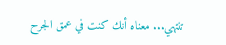تنتهي... معناه أنك كنت في عمق الجرح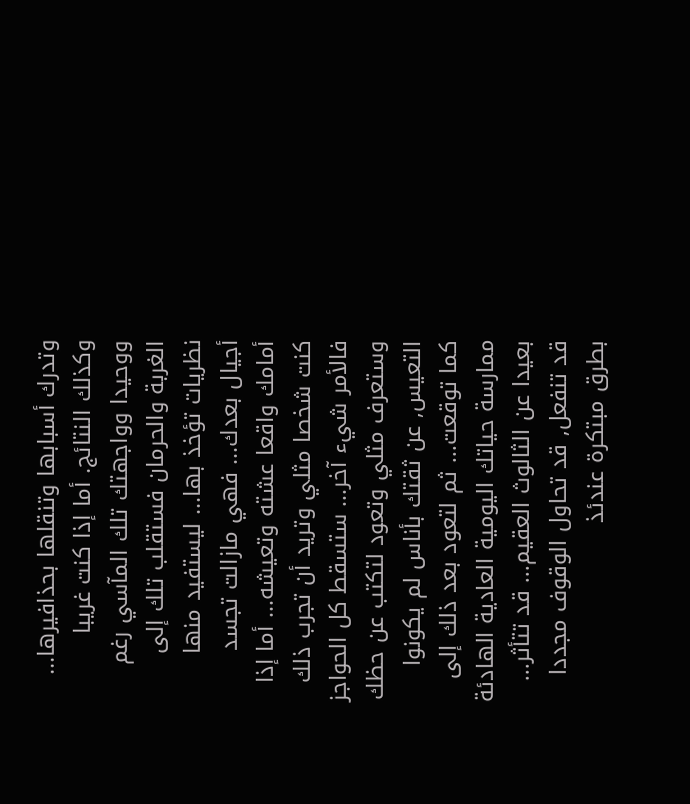وتدرك أسبابها وتنقلها بحذافيرها... وكذلك النتائج. أما إذا كنت غريبا ووحيدا وواجهتك تلك المآسي رغم الغربة والحرمان فستقلب تلك إلى نظريات تؤخذ بها... ليستفيد منها أجيال بعدك... فهي مازالت تجسد أمامك واقعا عشته وتعيشه... أما إذا كنت شخصا مثلي وتريد أن تجرب ذلك فالأمر شيء آخر... ستسقط كل الحواجز وستعرف مثلي وتعود لتكتب عن حظك التعيس, عن ثقتك بأناس لم يكونوا كما توقعت... ثم لتعود بعد ذلك إلى ممارسة حياتك اليومية العادية الهادئة بعيدا عن الثالوث العقيم... قد تتأثر... قد تنفعل, قد تحاول الوقوف مجددا بطرق مبتكرة عندئذ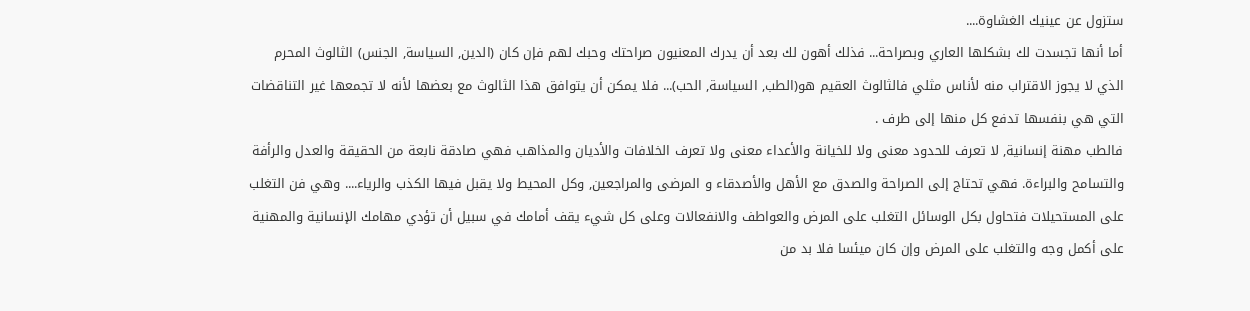ستزول عن عينيك الغشاوة....
أما أنها تجسدت لك بشكلها العاري وبصراحة... فذلك أهون لك بعد أن يدرك المعنيون صراحتك وحبك لهم فإن كان (الدين, السياسة, الجنس) الثالوث المحرم الذي لا يجوز الاقتراب منه لأناس مثلي فالثالوث العقيم هو(الطب, السياسة, الحب)... فلا يمكن أن يتوافق هذا الثالوث مع بعضها لأنه لا تجمعها غير التناقضات التي هي بنفسها تدفع كل منها إلى طرف .
فالطب مهنة إنسانية, لا تعرف للحدود معنى ولا للخيانة والأعداء معنى ولا تعرف الخلافات والأديان والمذاهب فهي صادقة نابعة من الحقيقة والعدل والرأفة والتسامح والبراءة. فهي تحتاج إلى الصراحة والصدق مع الأهل والأصدقاء و المرضى والمراجعين, وكل المحيط ولا يقبل فيها الكذب والرياء.... وهي فن التغلب على المستحيلات فتحاول بكل الوسائل التغلب على المرض والعواطف والانفعالات وعلى كل شيء يقف أمامك في سبيل أن تؤدي مهامك الإنسانية والمهنية على أكمل وجه والتغلب على المرض وإن كان ميئسا فلا بد من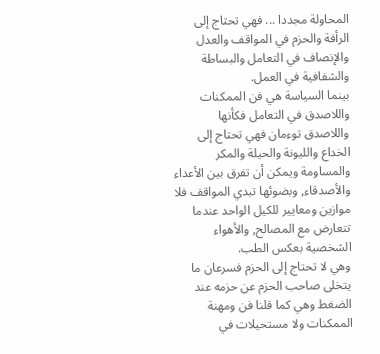المحاولة مجددا ... فهي تحتاج إلى الرأفة والحزم في المواقف والعدل والإنصاف في التعامل والبساطة والشفافية في العمل.
بينما السياسة هي فن الممكنات واللاصدق في التعامل فكأنها واللاصدق توءمان فهي تحتاج إلى الخداع والليونة والحيلة والمكر والمساومة ويمكن أن تفرق بين الأعداء والأصدقاء, وبضوئها تبدي المواقف فلا موازين ومعايير للكيل الواحد عندما تتعارض مع المصالح, والأهواء الشخصية بعكس الطب.
وهي لا تحتاج إلى الحزم فسرعان ما يتخلى صاحب الحزم عن حزمه عند الضغط وهي كما قلنا فن ومهنة الممكنات ولا مستحيلات في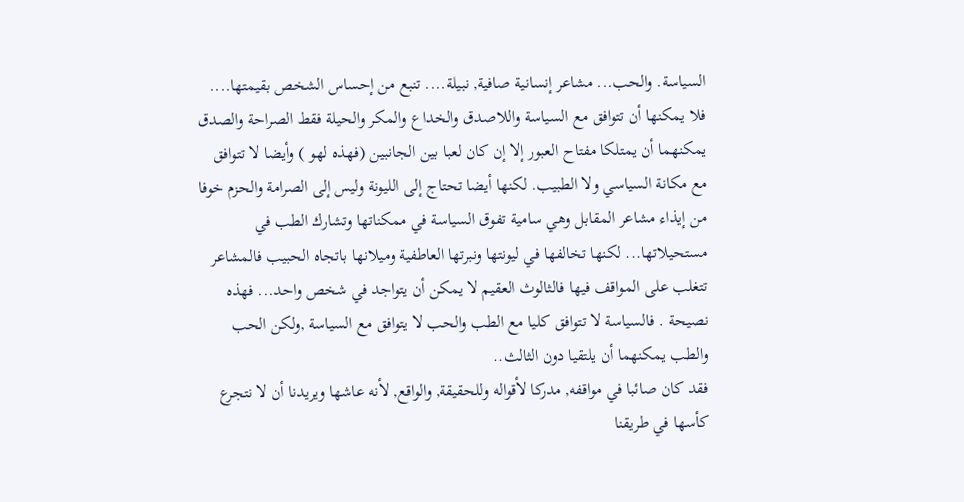السياسة. والحب... مشاعر إنسانية صافية, نبيلة.... تنبع من إحساس الشخص بقيمتها.... فلا يمكنها أن تتوافق مع السياسة واللاصدق والخداع والمكر والحيلة فقط الصراحة والصدق يمكنهما أن يمتلكا مفتاح العبور إلا إن كان لعبا بين الجانبين (فهذه لهو ) وأيضا لا تتوافق مع مكانة السياسي ولا الطبيب. لكنها أيضا تحتاج إلى الليونة وليس إلى الصرامة والحزم خوفا من إيذاء مشاعر المقابل وهي سامية تفوق السياسة في ممكناتها وتشارك الطب في مستحيلاتها... لكنها تخالفها في ليونتها ونبرتها العاطفية وميلانها باتجاه الحبيب فالمشاعر تتغلب على المواقف فيها فالثالوث العقيم لا يمكن أن يتواجد في شخص واحد... فهذه نصيحة . فالسياسة لا تتوافق كليا مع الطب والحب لا يتوافق مع السياسة ,ولكن الحب والطب يمكنهما أن يلتقيا دون الثالث..
فقد كان صائبا في مواقفه, مدركا لأقواله وللحقيقة, والواقع, لأنه عاشها ويريدنا أن لا نتجرع كأسها في طريقنا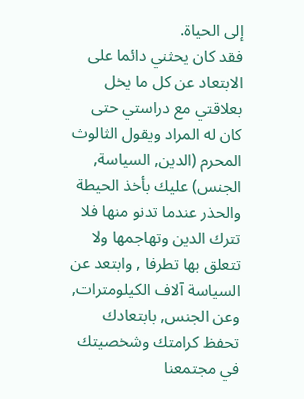إلى الحياة.
فقد كان يحثني دائما على الابتعاد عن كل ما يخل بعلاقتي مع دراستي حتى كان له المراد ويقول الثالوث المحرم (الدين, السياسة, الجنس) عليك بأخذ الحيطة والحذر عندما تدنو منها فلا تترك الدين وتهاجمها ولا تتعلق بها تطرفا , وابتعد عن السياسة آلاف الكيلومترات, وعن الجنس, بابتعادك تحفظ كرامتك وشخصيتك في مجتمعنا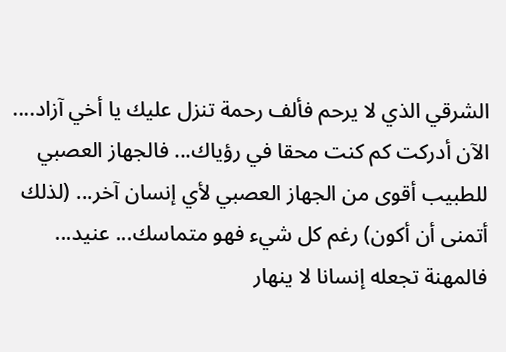الشرقي الذي لا يرحم فألف رحمة تنزل عليك يا أخي آزاد.... الآن أدركت كم كنت محقا في رؤياك... فالجهاز العصبي للطبيب أقوى من الجهاز العصبي لأي إنسان آخر... (لذلك أتمنى أن أكون) رغم كل شيء فهو متماسك... عنيد... فالمهنة تجعله إنسانا لا ينهار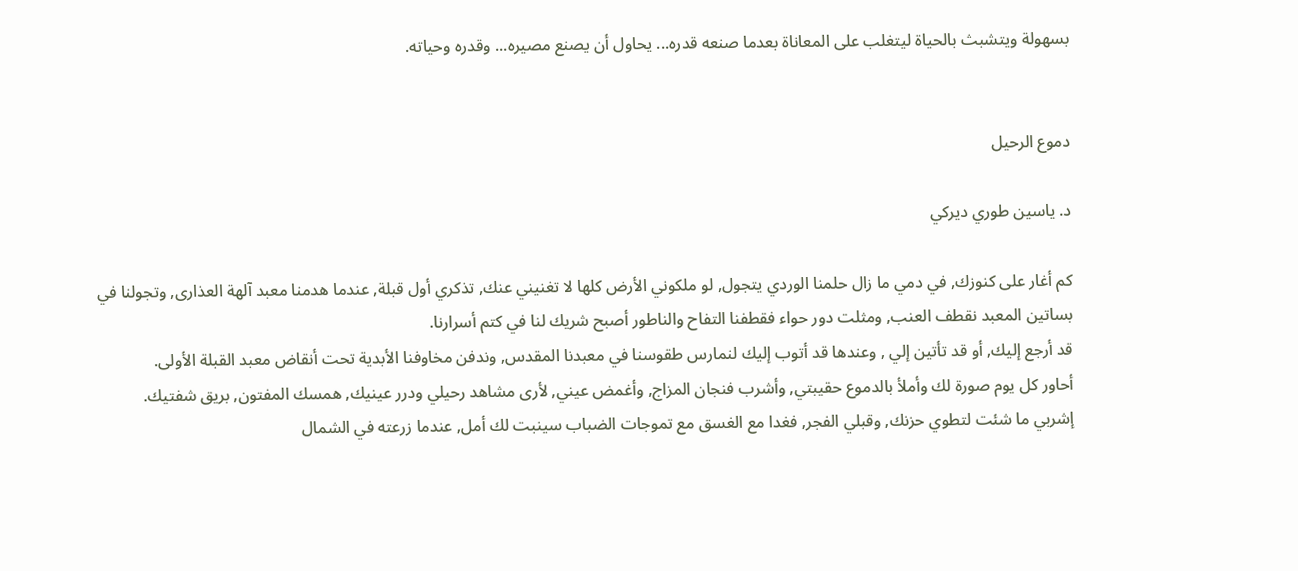بسهولة ويتشبث بالحياة ليتغلب على المعاناة بعدما صنعه قدره... يحاول أن يصنع مصيره... وقدره وحياته.


دموع الرحيل

د. ياسين طوري ديركي

كم أغار على كنوزك, في دمي ما زال حلمنا الوردي يتجول, لو ملكوني الأرض كلها لا تغنيني عنك, تذكري أول قبلة, عندما هدمنا معبد آلهة العذارى, وتجولنا في بساتين المعبد نقطف العنب, ومثلت دور حواء فقطفنا التفاح والناطور أصبح شريك لنا في كتم أسرارنا.
قد أرجع إليك, أو قد تأتين إلي , وعندها قد أتوب إليك لنمارس طقوسنا في معبدنا المقدس, وندفن مخاوفنا الأبدية تحت أنقاض معبد القبلة الأولى.
أحاور كل يوم صورة لك وأملأ بالدموع حقيبتي, وأشرب فنجان المزاج, وأغمض عيني, لأرى مشاهد رحيلي ودرر عينيك, همسك المفتون, بريق شفتيك.
إشربي ما شئت لتطوي حزنك, وقبلي الفجر, فغدا مع الغسق مع تموجات الضباب سينبت لك أمل, عندما زرعته في الشمال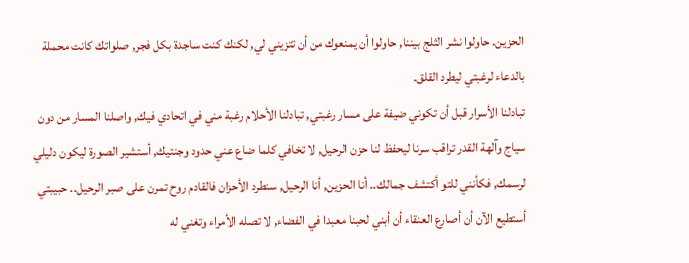الحزين. حاولوا نشر الثلج بيننا, حاولوا أن يمنعوك من أن تتزيني لي, لكنك كنت ساجدة بكل فجر, صلواتك كانت محملة بالدعاء لرغبتي ليطرد القلق.
تبادلنا الأسرار قبل أن تكوني ضيفة على مسار رغبتي, تبادلنا الأحلام رغبة مني في اتحادي فيك, واصلنا المسار من دون سياج وآلهة القدر تراقب سرنا ليحفظ لنا حزن الرحيل, لا تخافي كلما ضاع عني حدود وجنتيك, أستشير الصورة ليكون دليلي لرسمك, فكأنني للتو أكتشف جمالك.. أنا الحزين, أنا الرحيل, سنطرد الأحزان فالقادم روح تمرن على صبر الرحيل.. حبيبتي أستطيع الآن أن أصارع العنقاء أن أبني لحبنا معبدا في الفضاء, لا تصله الأمراء وتغني له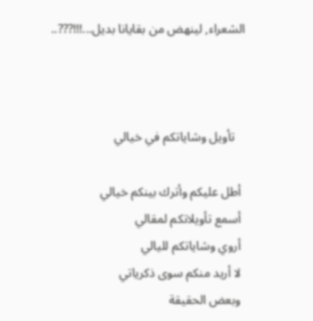الشعراء, لينهض من بقايانا بديل...!!!???..



   تأويل وشاياتكم في خيالي

 أطل عليكم وأترك بينكم خيالي
 أسمع تأويلاتكم لمقالي
 أروي وشاياتكم لليالي
 لا أريد منكم سوى ذكرياتي
 وبعض الحقيقة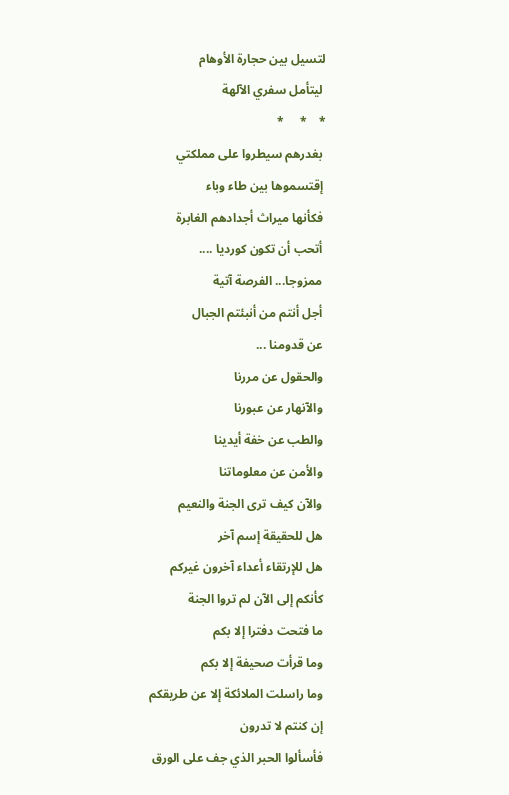لتسيل بين حجارة الأوهام
 ليتأمل سفري الآلهة
*    *     *
 بغدرهم سيطروا على مملكتي
 إقتسموها بين طاء وباء
 فكأنها ميراث أجدادهم الغابرة
 أتحب أن تكون كورديا ....
 ممزوجا... الفرصة آتية
 أجل أنتم من أنبئتم الجبال
 عن قدومنا ...
 والحقول عن مررنا
 والآنهار عن عبورنا
 والطب عن خفة أيدينا
 والأمن عن معلوماتنا
 والآن كيف ترى الجنة والنعيم
 هل للحقيقة إسم آخر
 هل للإرتقاء أعداء آخرون غيركم
 كأنكم إلى الآن لم تروا الجنة
 ما فتحت دفترا إلا بكم
 وما قرأت صحيفة إلا بكم
 وما راسلت الملائكة إلا عن طريقكم
 إن كنتم لا تدرون
 فأسألوا الحبر الذي جف على الورق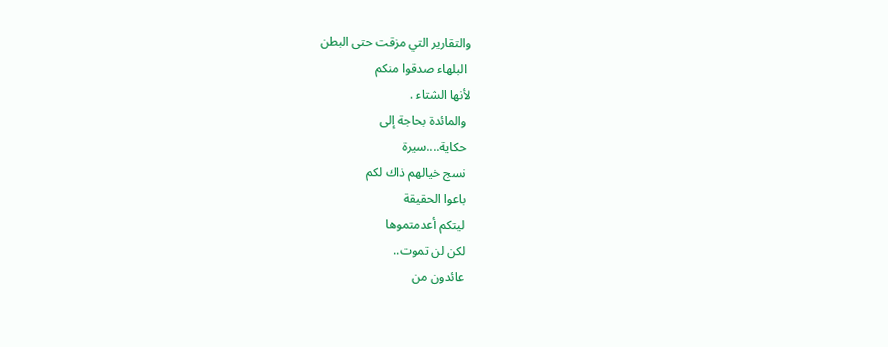والتقارير التي مزقت حتى البطن
 البلهاء صدقوا منكم
لأنها الشتاء .
 والمائدة بحاجة إلى
 حكاية....سيرة
 نسج خيالهم ذاك لكم
 باعوا الحقيقة
 ليتكم أعدمتموها
 لكن لن تموت..
 عائدون من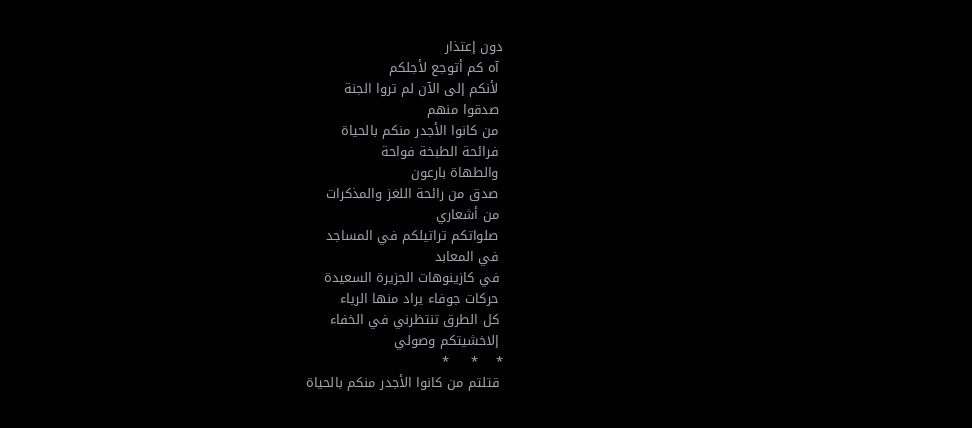دون إعتذار
 آه كم أتوجع لأجلكم
 لأنكم إلى الآن لم تروا الجنة
 صدقوا منهم
 من كانوا الأجدر منكم بالحياة
 فرائحة الطبخة فواحة
 والطهاة بارعون
 صدق من رائحة اللغز والمذكرات
 من أشعاري
 صلواتكم تراتيلكم في المساجد
 في المعابد
 في كازينوهات الجزيرة السعيدة
 حركات جوفاء يراد منها الرياء
 كل الطرق تنتظرني في الخفاء
 إلاخشيتكم وصولي
*    *     *
 قتلتم من كانوا الأجدر منكم بالحياة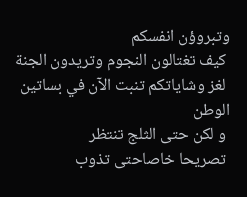وتبروؤن انفسكم
 كيف تغتالون النجوم وتريدون الجنة
 لغز وشاياتكم تنبت الآن في بساتين الوطن
 و لكن حتى الثلج تنتظر
 تصريحا خاصاحتى تذوب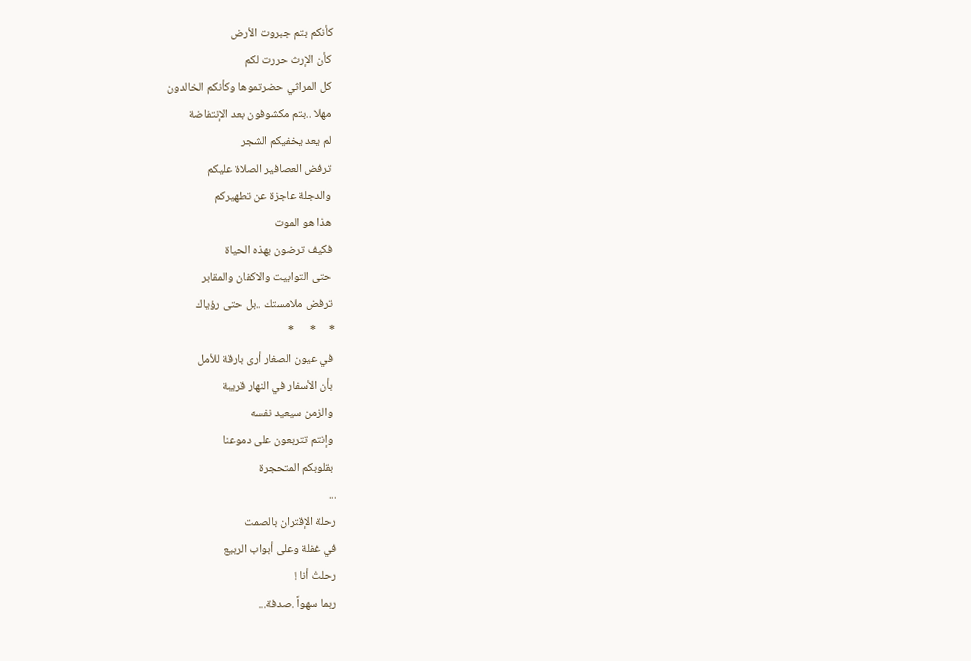كأنكم بتم جبروت الأرض
 كأن الإرث حررت لكم
 كل المراثي حضرتموها وكأنكم الخالدون
 مهلا ..بتم مكشوفون بعد الإنتفاضة
 لم يعد يخفيكم الشجر
 ترفض العصافير الصلاة عليكم
 والدجلة عاجزة عن تطهيركم
 هذا هو الموت
 فكيف ترضون بهذه الحياة
 حتى التوابيت والاكفان والمقابر
 ترفض ملامستك ..بل حتى رؤياك
*     *      *
 في عيون الصغار أرى بارقة للأمل
 بأن الأسفار في النهار قريبة
 والزمن سيعيد نفسه
 وإنتم تتربعون على دموعنا
 بقلوبكم المتحجرة
...
رحلة الإقتران بالصمت
في غفلة وعلى أبواب الربيع
رحلتُ أنا !
ربما سهواً .صدفة...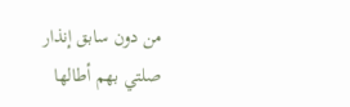من دون سابق إنذار
صلتي بهم أطالها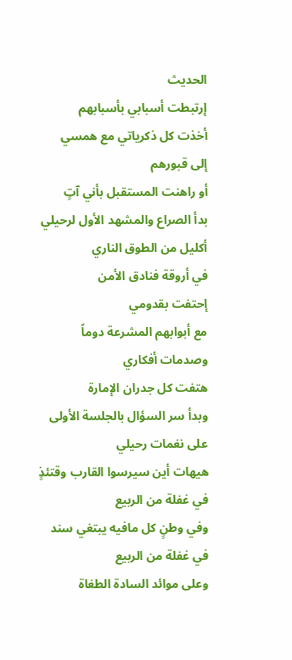الحديث
إرتبطت أسبابي بأسبابهم
أخذت كل ذكرياتي مع همسي
إلى قبورهم
أو راهنت المستقبل بأني آتٍ
بدأ الصراع والمشهد الأول لرحيلي
أكليل من الطوق الناري
في أروقة فنادق الأمن
إحتفت بقدومي
مع أبوابهم المشرعة دوماً
وصدمات أفكاري
هتفت كل جدران الإمارة
وبدأ سر السؤال بالجلسة الأولى
على نغمات رحيلي
هيهات أين سيرسوا القارب وقتئذٍ
في غفلة من الربيع
وفي وطنٍ كل مافيه يبتغي سند
في غفلة من الربيع
وعلى موائد السادة الطغاة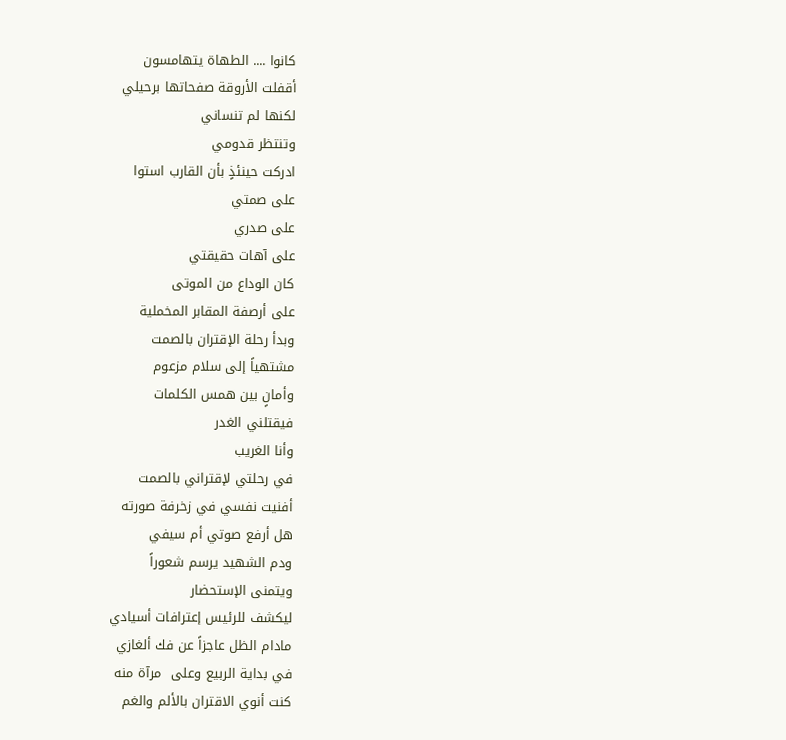كانوا .... الطهاة يتهامسون
أقفلت الأروقة صفحاتها برحيلي
لكنها لم تنساني
وتنتظر قدومي
ادركت حينئذٍ بأن القارب استوا
على صمتي
على صدري
على آهات حقيقتي
كان الوداع من الموتى
على أرصفة المقابر المخملية
وبدأ رحلة الإقتران بالصمت
مشتهياً إلى سلام مزعوم
وأمانٍ بين همس الكلمات
فيقتلني الغدر
وأنا الغريب
في رحلتي لإقتراني بالصمت
أفنيت نفسي في زخرفة صورته
هل أرفع صوتي أم سيفي
ودم الشهيد يرسم شعوراً
ويتمنى الإستحضار
ليكشف للرئيس إعترافات أسيادي
مادام الظل عاجزاً عن فك ألغازي
في بداية الربيع وعلى  مرآة منه
كنت أنوي الاقتران بالألم والغم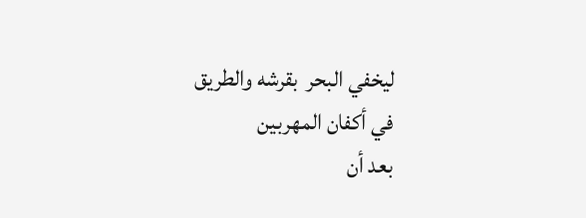ليخفي البحر  بقرشه والطريق
في أكفان المهربين
بعد أن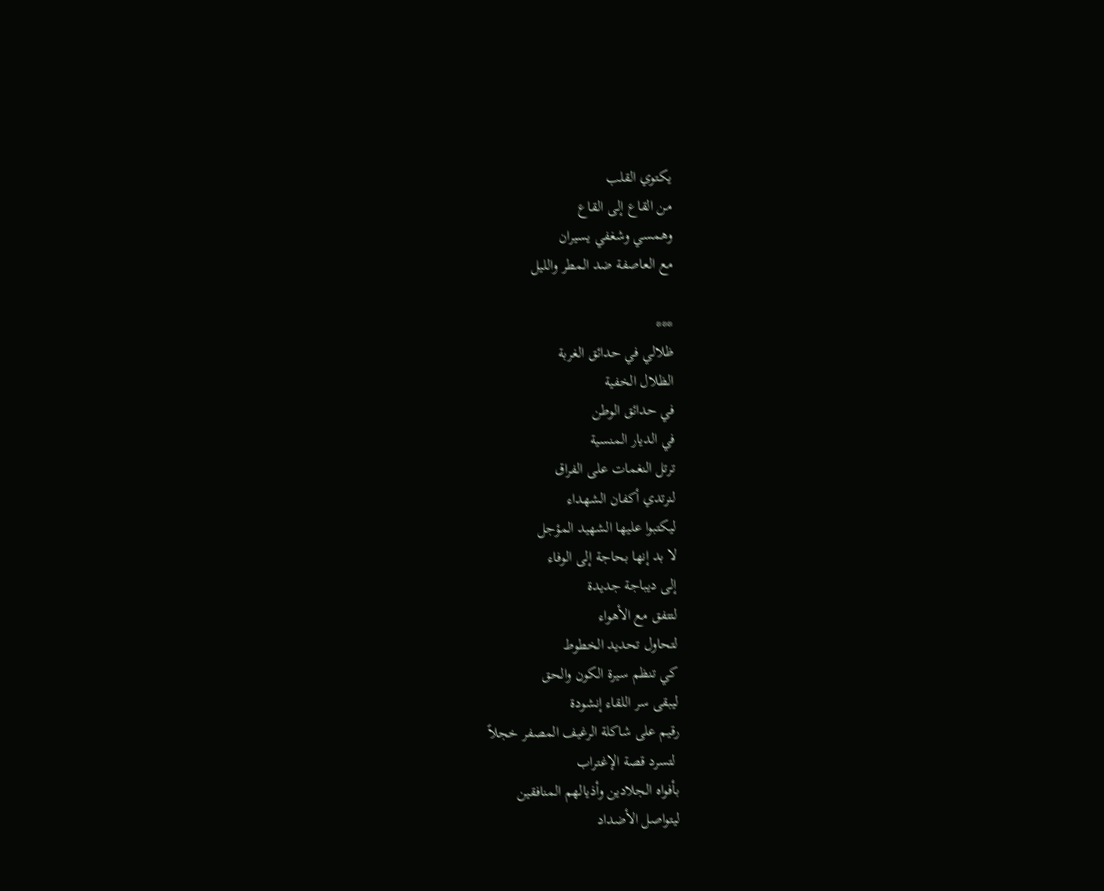يكتوي القلب
من القاع إلى القاع
وهمسي وشغفي يسيران
مع العاصفة ضد المطر والليل

***
ظلالي في حدائق الغربة
الظلال الخفية
في حدائق الوطن
في الديار المنسية
ترتل النغمات على الفراق
لنرتدي أكفان الشهداء
ليكتبوا عليها الشهيد المؤجل
لا بد إنها بحاجة إلى الوفاء
إلى ديباجة جديدة
لتتفق مع الأهواء
لتحاول تحديد الخطوط
كي تنظم سيرة الكون والحق
ليبقى سر اللقاء إنشودة
رقيم على شاكلة الرغيف المصفر خجلاً
 لتسرد قصة الإغتراب
بأفواه الجلادين وأذيالهم المنافقين
ليتواصل الأضداد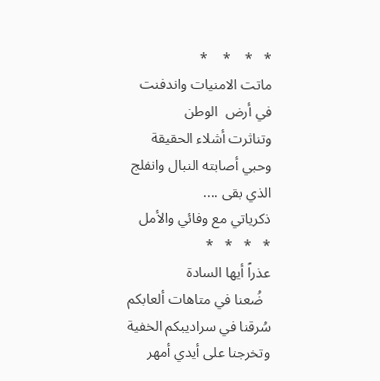*   *    *    *
ماتت الامنيات واندفنت
في أرض  الوطن
وتناثرت أشلاء الحقيقة
وحبي أصابته النبال وانفلج
الذي بقى ....
ذكرياتي مع وفائي والأمل
*   *   *   *
عذراً أيها السادة
  ضُعنا في متاهات ألعابكم
سُرقنا في سراديبكم الخفية
وتخرجنا على أيدي أمهر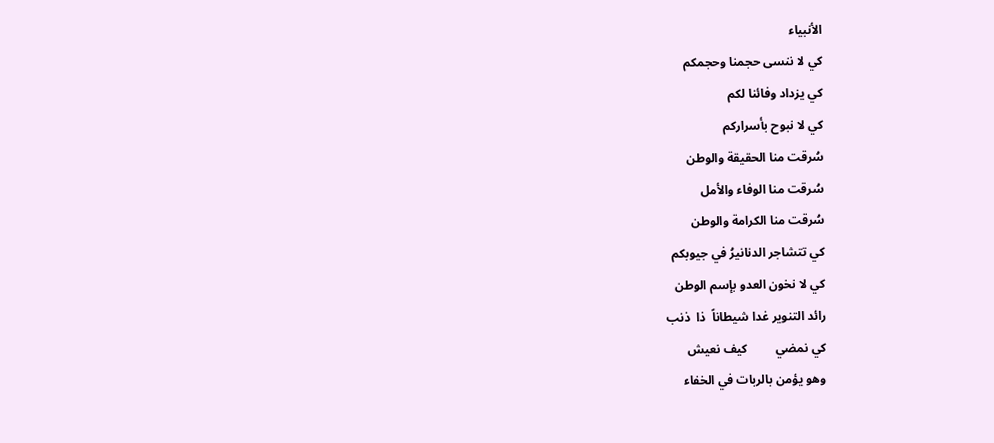الأنبياء
كي لا ننسى حجمنا وحجمكم
كي يزداد وفائنا لكم
كي لا نبوح بأسراركم
سُرقت منا الحقيقة والوطن
سُرقت منا الوفاء والأمل
سُرقت منا الكرامة والوطن
كي تتشاجر الدنانيرُ في جيوبكم
كي لا نخون العدو بإسم الوطن
رائد التنوير غدا شيطاناً  ذا  ذنب
كي نمضي         كيف نعيش
وهو يؤمن بالربات في الخفاء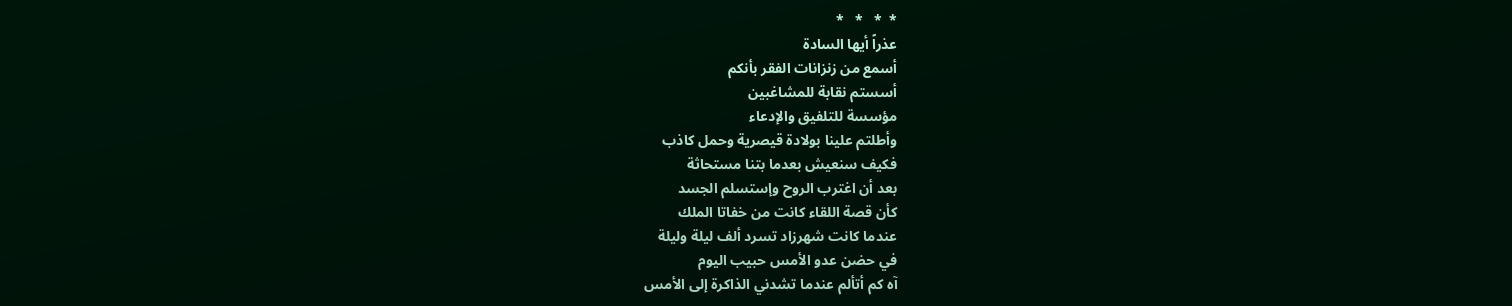*  *   *   *
عذراً أيها السادة
أسمع من زنزانات الفقر بأنكم
أسستم نقابة للمشاغبين
مؤسسة للتلفيق والإدعاء
وأطلتم علينا بولادة قيصرية وحمل كاذب
فكيف سنعيش بعدما بتنا مستحاثة
بعد أن اغترب الروح وإستسلم الجسد
كأن قصة اللقاء كانت من خفاتا الملك
عندما كانت شهرزاد تسرد ألف ليلة وليلة
في حضن عدو الأمس حبيب اليوم
آه كم أتألم عندما تشدني الذاكرة إلى الأمس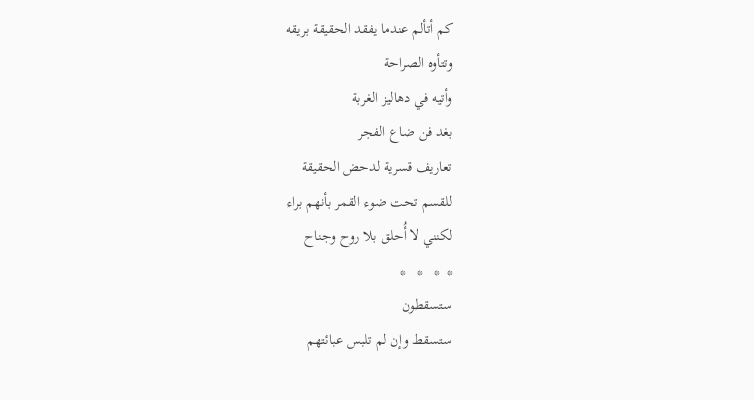كم أتألم عندما يفقد الحقيقة بريقه
وتتأوه الصراحة
وأتيه في دهاليز الغربة
بغد فن ضاع الفجر
تعاريف قسرية لدحض الحقيقة
للقسم تحت ضوء القمر بأنهم براء
لكنني لا أُحلق بلا روح وجناح
*  *   *   *
ستسقطون
ستسقط وإن لم تلبس عبائتهم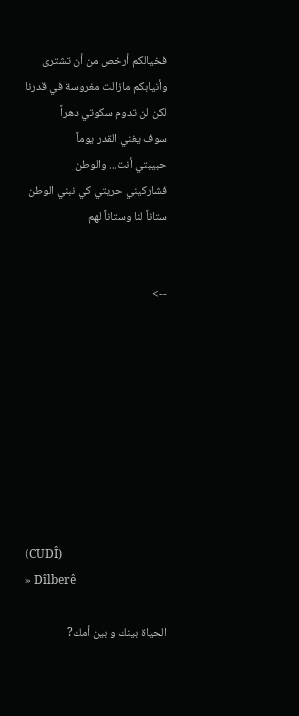فخيالكم أرخص من أن تشترى
وأنيابكم مازالت مغروسة في قدرنا
لكن لن تدوم سكوتي دهراً
سوف يغني القدر يوماً
حبيبتي أنت... والوطن
فشاركيني حريتي كي نبني الوطن
ستاناً لنا وستاناً لهم


-->









(CUDÎ)
» Dîlberê

الحياة بينك و بين أمك?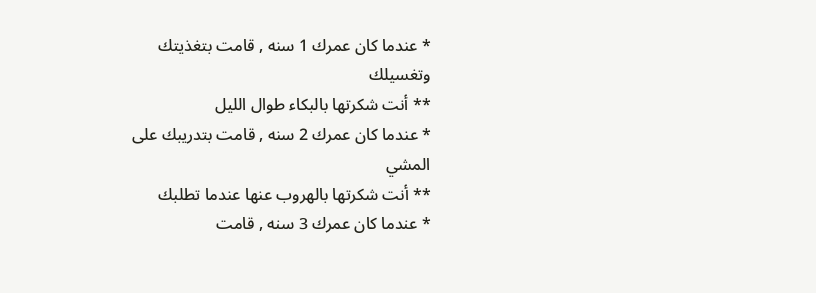* عندما كان عمرك 1 سنه , قامت بتغذيتك وتغسيلك
** أنت شكرتها بالبكاء طوال الليل
* عندما كان عمرك 2 سنه , قامت بتدريبك على المشي
** أنت شكرتها بالهروب عنها عندما تطلبك
* عندما كان عمرك 3 سنه , قامت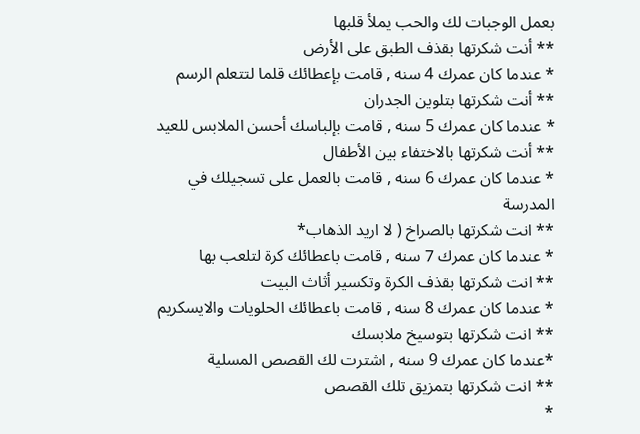بعمل الوجبات لك والحب يملأ قلبها
** أنت شكرتها بقذف الطبق على الأرض
* عندما كان عمرك 4 سنه , قامت بإعطائك قلما لتتعلم الرسم
** أنت شكرتها بتلوين الجدران
* عندما كان عمرك 5 سنه , قامت بإلباسك أحسن الملابس للعيد
** أنت شكرتها بالاختفاء بين الأطفال
* عندما كان عمرك 6 سنه , قامت بالعمل على تسجيلك في المدرسة
** انت شكرتها بالصراخ ( لا اريد الذهاب*
* عندما كان عمرك 7 سنه , قامت باعطائك كرة لتلعب بها
** انت شكرتها بقذف الكرة وتكسير أثاث البيت
* عندما كان عمرك 8 سنه , قامت باعطائك الحلويات والايسكريم
** انت شكرتها بتوسيخ ملابسك
*عندما كان عمرك 9 سنه , اشترت لك القصص المسلية
** انت شكرتها بتمزيق تلك القصص
*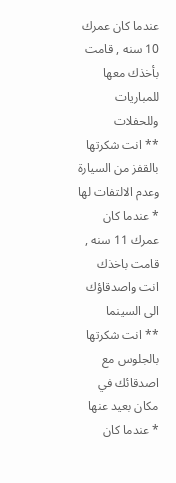عندما كان عمرك 10 سنه , قامت بأخذك معها للمباريات وللحفلات
** انت شكرتها بالقفز من السيارة وعدم الالتفات لها
* عندما كان عمرك 11 سنه , قامت باخذك انت واصدقاؤك الى السينما
** انت شكرتها بالجلوس مع اصدقائك في مكان بعيد عنها
* عندما كان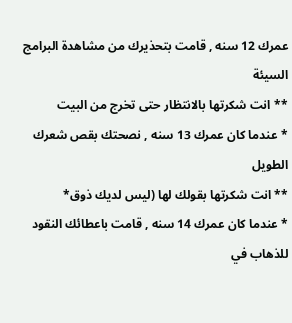عمرك 12 سنه , قامت بتحذيرك من مشاهدة البرامج السيئة
** انت شكرتها بالانتظار حتى تخرج من البيت
* عندما كان عمرك 13 سنه , نصحتك بقص شعرك الطويل
** انت شكرتها بقولك لها (ليس لديك ذوق*
* عندما كان عمرك 14 سنه , قامت باعطائك النقود للذهاب في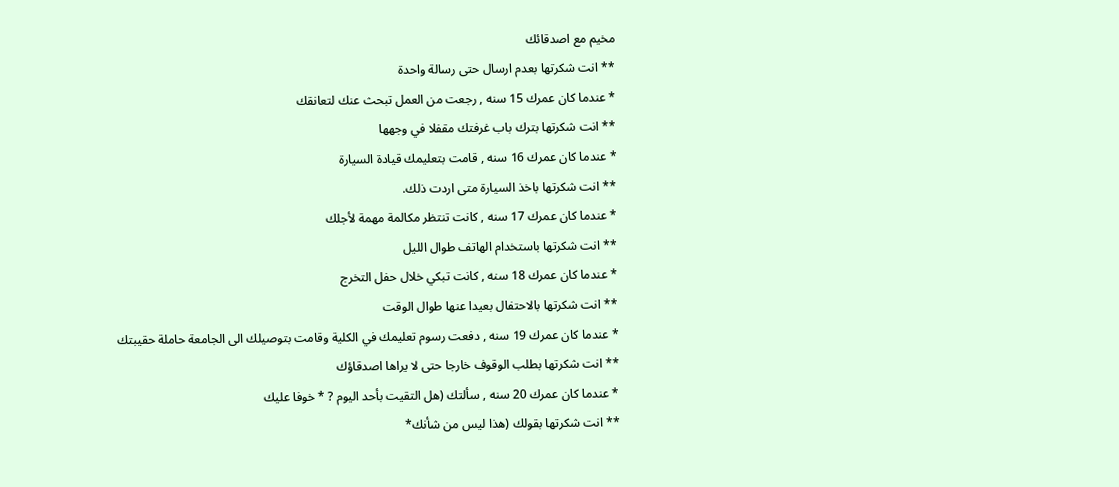مخيم مع اصدقائك
** انت شكرتها بعدم ارسال حتى رسالة واحدة
* عندما كان عمرك 15 سنه , رجعت من العمل تبحث عنك لتعانقك
** انت شكرتها بترك باب غرفتك مقفلا في وجهها
* عندما كان عمرك 16 سنه , قامت بتعليمك قيادة السيارة
** انت شكرتها باخذ السيارة متى اردت ذلك.
* عندما كان عمرك 17 سنه , كانت تنتظر مكالمة مهمة لأجلك
** انت شكرتها باستخدام الهاتف طوال الليل
* عندما كان عمرك 18 سنه , كانت تبكي خلال حفل التخرج
** انت شكرتها بالاحتفال بعيدا عنها طوال الوقت
* عندما كان عمرك 19 سنه , دفعت رسوم تعليمك في الكلية وقامت بتوصيلك الى الجامعة حاملة حقيبتك
** انت شكرتها بطلب الوقوف خارجا حتى لا يراها اصدقاؤك
* عندما كان عمرك 20 سنه , سألتك (هل التقيت بأحد اليوم ? * خوفا عليك
** انت شكرتها بقولك (هذا ليس من شأنك*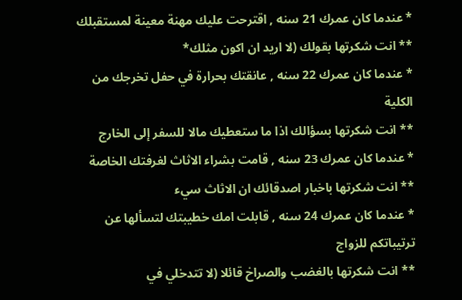* عندما كان عمرك 21 سنه , اقترحت عليك مهنة معينة لمستقبلك
** انت شكرتها بقولك (لا اريد ان اكون مثلك*
* عندما كان عمرك 22 سنه , عانقتك بحرارة في حفل تخرجك من الكلية
** انت شكرتها بسؤالك اذا ما ستعطيك مالا للسفر إلى الخارج
* عندما كان عمرك 23 سنه , قامت بشراء الاثاث لغرفتك الخاصة
** انت شكرتها باخبار اصدقائك ان الاثاث سيء
* عندما كان عمرك 24 سنه , قابلت امك خطيبتك لتسألها عن ترتيباتكم للزواج
** انت شكرتها بالغضب والصراخ قائلا (لا تتدخلي في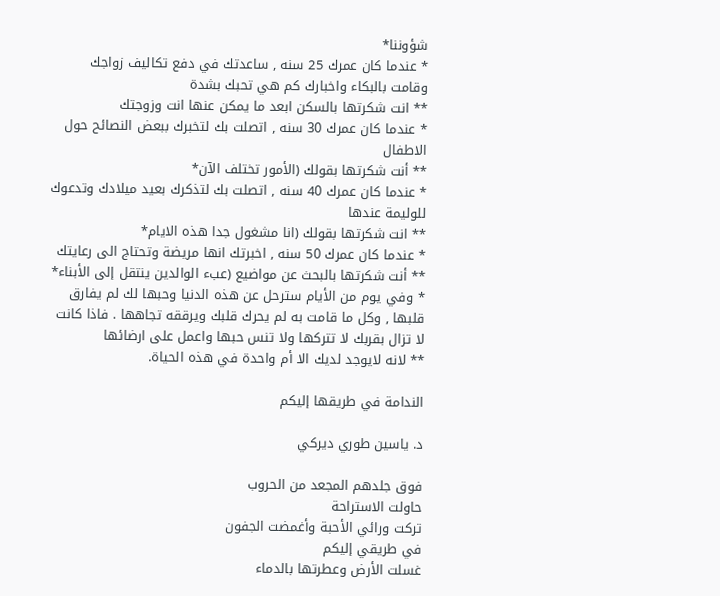شؤوننا*
* عندما كان عمرك 25 سنه , ساعدتك في دفع تكاليف زواجك وقامت بالبكاء واخبارك كم هي تحبك بشدة
** انت شكرتها بالسكن ابعد ما يمكن عنها انت وزوجتك
* عندما كان عمرك 30 سنه , اتصلت بك لتخبرك ببعض النصائح حول الاطفال
** أنت شكرتها بقولك (الأمور تختلف الآن*
* عندما كان عمرك 40 سنه , اتصلت بك لتذكرك بعيد ميلادك وتدعوك للوليمة عندها
** انت شكرتها بقولك (انا مشغول جدا هذه الايام*
* عندما كان عمرك 50 سنه , اخبرتك انها مريضة وتحتاج الى رعايتك
** أنت شكرتها بالبحث عن مواضيع (عبء الوالدين ينتقل إلى الأبناء*
* وفي يوم من الأيام سترحل عن هذه الدنيا وحبها لك لم يفارق قلبها , وكل ما قامت به لم يحرك قلبك ويرققه تجاهها . فاذا كانت لا تزال بقربك لا تتركها ولا تنس حبها واعمل على ارضائها
** لانه لايوجد لديك الا أم واحدة في هذه الحياة.

الندامة في طريقها إليكم

د. ياسين طوري ديركي

فوق جلدهم المجعد من الحروب
حاولت الاستراحة
تركت ورائي الأحبة وأغمضت الجفون
في طريقي إليكم
غسلت الأرض وعطرتها بالدماء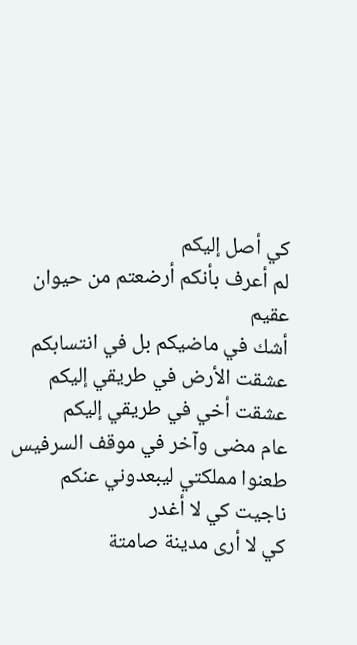كي أصل إليكم
لم أعرف بأنكم أرضعتم من حيوان عقيم
أشك في ماضيكم بل في انتسابكم
عشقت الأرض في طريقي إليكم
عشقت أخي في طريقي إليكم
عام مضى وآخر في موقف السرفيس
طعنوا مملكتي ليبعدوني عنكم
ناجيت كي لا أغدر
كي لا أرى مدينة صامتة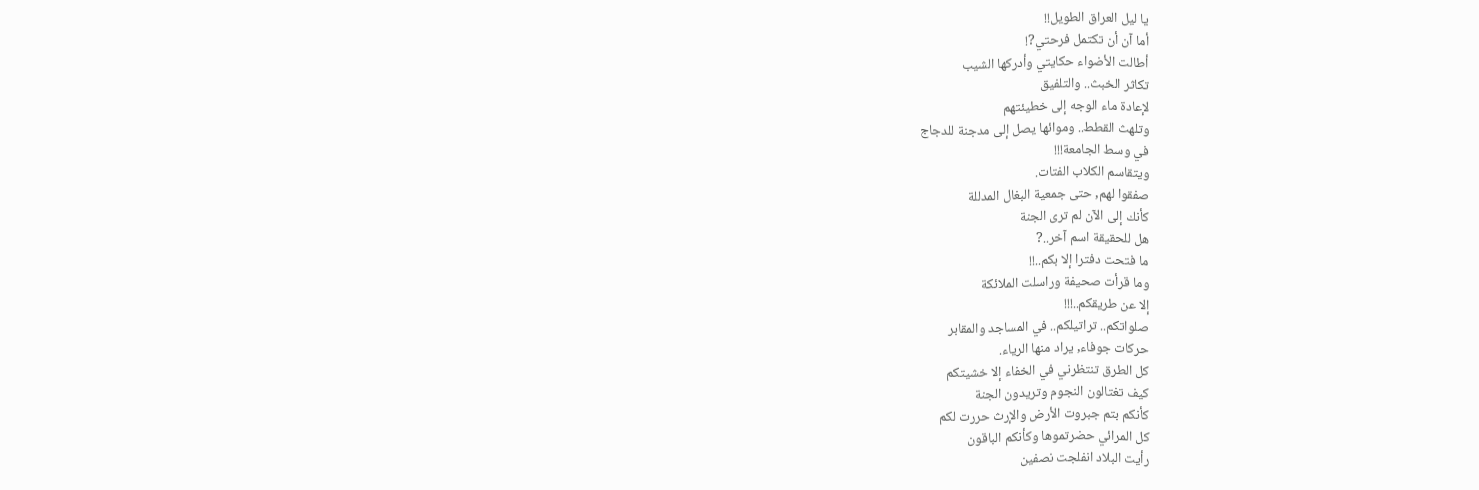يا ليل العراق الطويل!!
أما آن أن تكتمل فرحتي?!
أطالت الأضواء حكايتي وأدركها الشيب
تكاثر الخبث.. والتلفيق
لإعادة ماء الوجه إلى خطيئتهم
وتلهث القطط.. وموائها يصل إلى مدجنة للدجاج
في وسط الجامعة!!!
ويتقاسم الكلاب الفتات.
صفقوا لهم, حتى جمعية البغال المدللة
كأنك إلى الآن لم ترى الجنة
هل للحقيقة اسم آخر..?
ما فتحت دفترا إلا بكم..!!
وما قرأت صحيفة وراسلت الملائكة
إلا عن طريقكم..!!!
صلواتكم.. تراتيلكم.. في المساجد والمقابر
حركات جوفاء, يراد منها الرياء.
كل الطرق تنتظرني في الخفاء إلا خشيتكم
كيف تغتالون النجوم وتريدون الجنة
كأنكم بتم جبروت الأرض والإرث حررت لكم
كل المرائي حضرتموها وكأنكم الباقون
رأيت البلاد انفلجت نصفين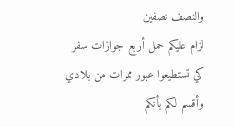والنصف نصفين
لزام عليكم حمل أربع جوازات سفر
كي تستطيعوا عبور ممرات من بلادي
وأقسم لكم بأنكم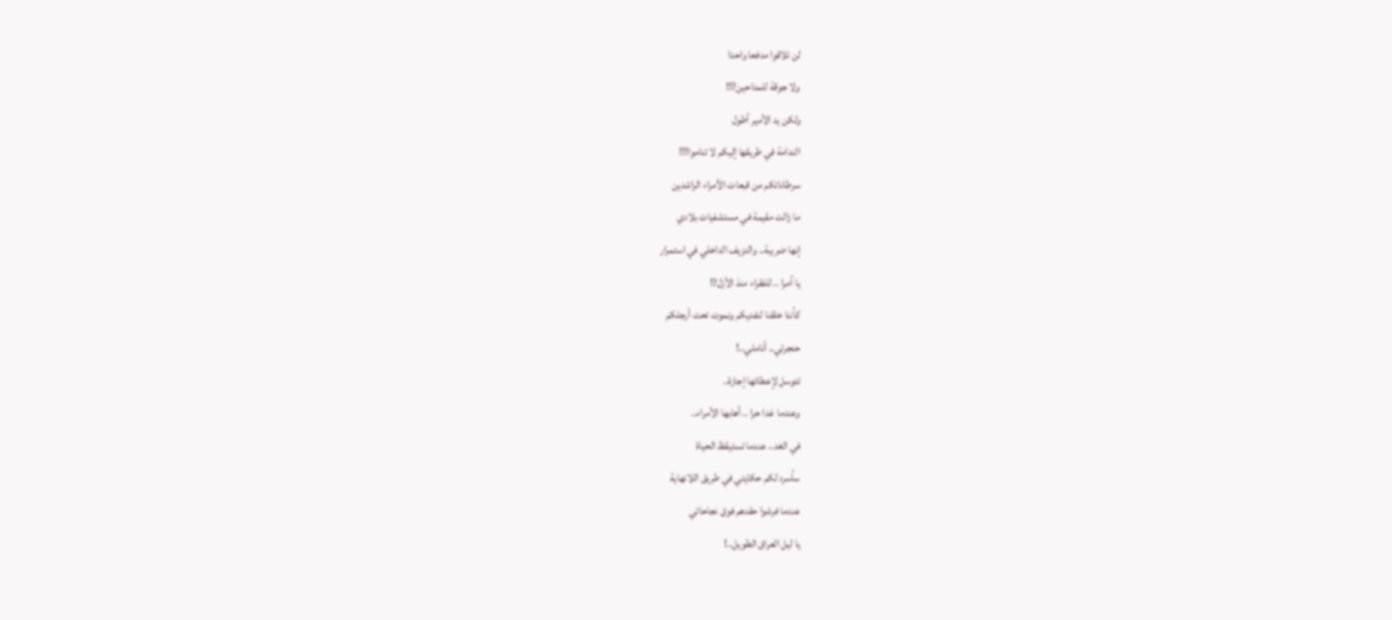لن تلاقوا مدفعا واحدا
ولا جوقة للمداحين?!!
ولكن يد الأمير أطول
الندامة في طريقها إليكم لا تناموا!!!
سرطاناتكم من قبعات الأمراء الراشدين
ما زالت مقيمة في مستشفيات بلادي
إنها ضريبة.. والنزيف الداخلي في استمرار
يا آمرا .. للفقراء منذ الأزل?!
كأننا خلقنا لنفديكم ونموت تحت أرجلكم
حنجرتي.. أناملي..!
تتوسل لإعطائها إجازة..
وعندما غدا حرا .. أهابها الأمراء..
في الغد.. عندما تستيقظ الحياة
سأسرد لكم حكايتي في طريق اللانهاية
عندما فرشوا حقدهم فوق نجاحاتي
يا ليل العراق الطويل..!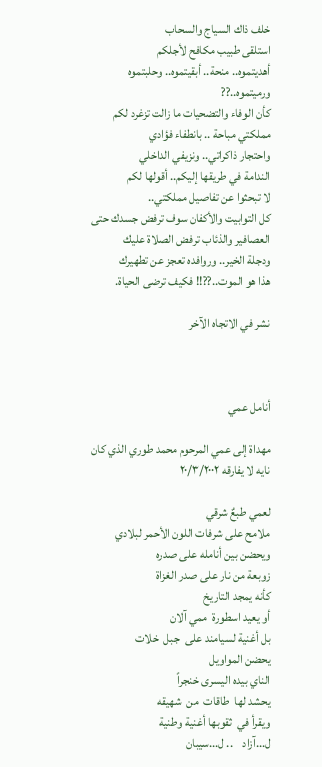خلف ذاك السياج والسحاب
استلقى طبيب مكافح لأجلكم
أهديتموه.. منحة.. أبقيتموه.. وحلبتموه
ورميتموه..??
كأن الوفاء والتضحيات ما زالت تزغرد لكم
مملكتي مباحة .. بانطفاء فؤادي
واحتجار ذاكراتي.. ونزيفي الداخلي
الندامة في طريقها إليكم.. أقولها لكم
لا تبحثوا عن تفاصيل مملكتي..
كل التوابيت والأكفان سوف ترفض جسدك حتى العصافير والذئاب ترفض الصلاة عليك
ودجلة الخير.. وروافده تعجز عن تطهيرك
هذا هو الموت..??!! فكيف ترضى الحياة.

نشر في الاتجاه الآخر



أنامل عمي

مهداة إلى عمي المرحوم محمد طوري الذي كان نايه لا يفارقه ٢٠/٣/٢٠٠٢

لعمي طبعٌ شرقي
ملامح على شرفات اللون الأحمر لبلادي
ويحضن بين أنامله على صدره
زوبعة من نار على صدر الغزاة
كأنه يمجد التاريخ
أو يعيد اسطورة  ممي آلان
بل أغنية لسيامند على  جبل  خلات
يحضن المواويل
الناي بيده اليسرى خنجراً
يحشد لها  طاقات  من  شهيقه
ويقرأ في  ثقوبها أغنية وطنية
ل...آزاد    .. ل...سيبان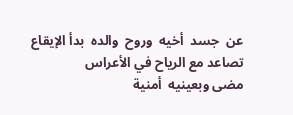عن  جسد  أخيه  وروح  والده  بدأ الإيقاع
تصاعد مع الرياح في الأعراس
مضى وبعينيه  أمنية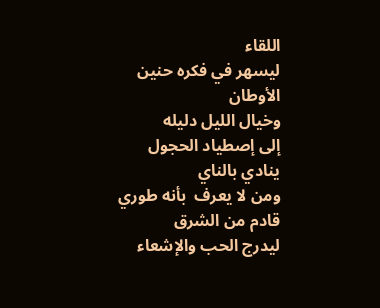اللقاء
ليسهر في فكره حنين الأوطان
وخيال الليل دليله
إلى إصطياد الحجول
ينادي بالناي
ومن لا يعرف  بأنه طوري
قادم من الشرق
ليدرج الحب والإشعاء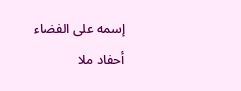إسمه على الفضاء
أحفاد ملا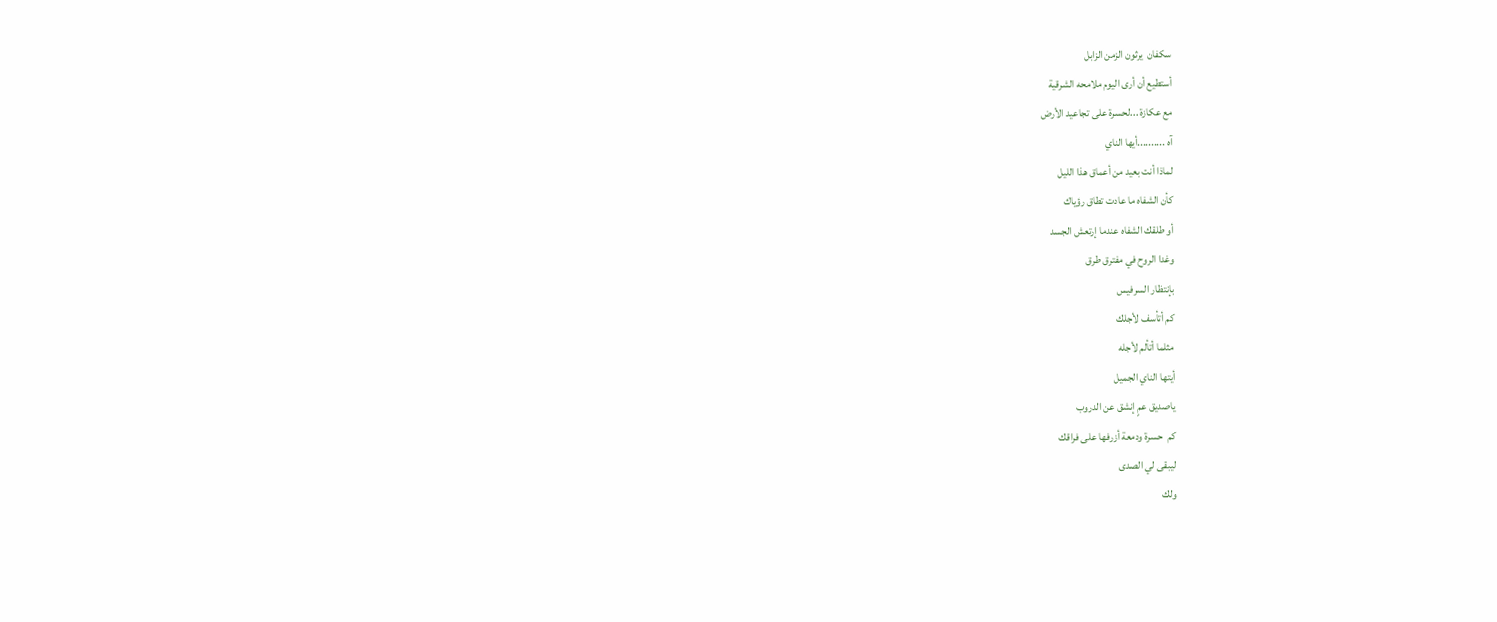سكفان  يرثون الزمن الزابل
أستطيع أن أرى اليوم ملامحه الشرقية
مع عكازة ...لحسرة على تجاعيد الأرض
آه ..........أيها الناي
لماذا أنت بعيد من أعماق هذا الليل
كأن الشفاه ما عادت تطاق رؤياك
أو طلقك الشفاه عندما إرتعش الجسد
وغدا الروح في مفترق طرق
بإنتظار السرفيس
كم أتأسف لأجلك
مثلما أتألم لأجله
أيتها الناي الجميل
ياصديق عمٍ إنشق عن الدروب
كم  حسرة ودمعة أزرفها على فراقك
ليبقى لي الصدى
ولك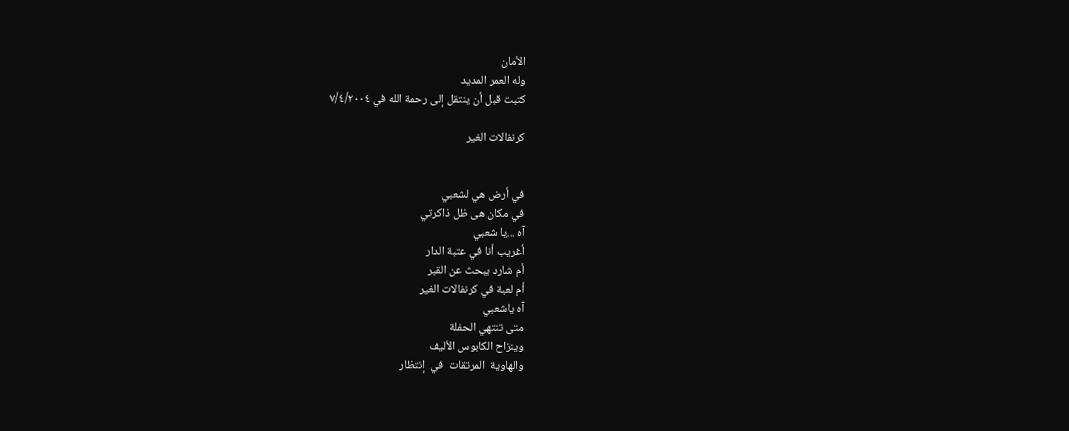الأمان
وله العمر المديد
كتبت قبل أن ينتقل إلى رحمة الله في ٧/٤/٢٠٠٤

كرنفالات الغير


في أرض هي لشعبي
في مكان هى ظل ذاكرتي
آه ...يا شعبي
أغريب أنا في عتبة الدار
أم شارد يبحث عن القبر
أم لعبة في كرنفالات الغير
آه ياشعبي
متى تنتهي الحفلة
وينزاح الكابوس الأليف
والهاوية  المرتقات  في  إنتظار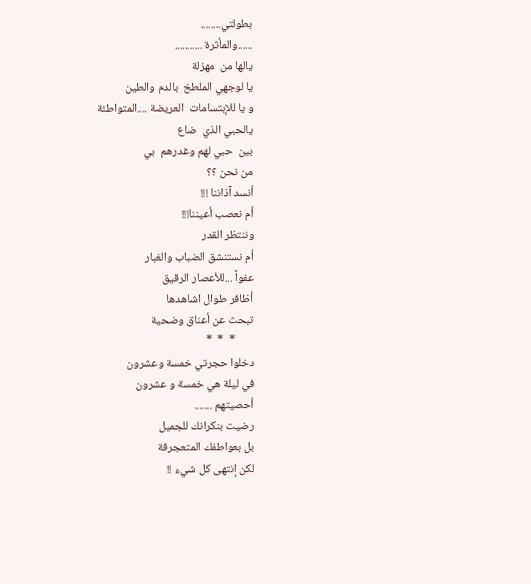بطولتي........
......والمأثرة ...........
يالها من  مهزلة
يا لوجهي الملطخ  بالدم والطين
و يا للإبتسامات  العريضة ....المتواطئة
يالحبي الذي  ضاع
بين  حبي لهم وغدرهم  بي
من نحن ؟؟
أنسد آذاننا !!!
أم نعصب أعيننا!!!
وننتظر القدر
أم نستنشق الضباب والغبار
عفواً ...للأعصار الرقيق
أظافر طوال اشاهدها
تبحث عن أعناق وضحية
       *  *  *
دخلوا حجرتي خمسة وعشرون
في ليلة هي خمسة و عشرون
أحصيتهم .......
رضيت بنكرانك للجميل
بل بعواطفك المتعجرفة
لكن إنتهى كل شيء !!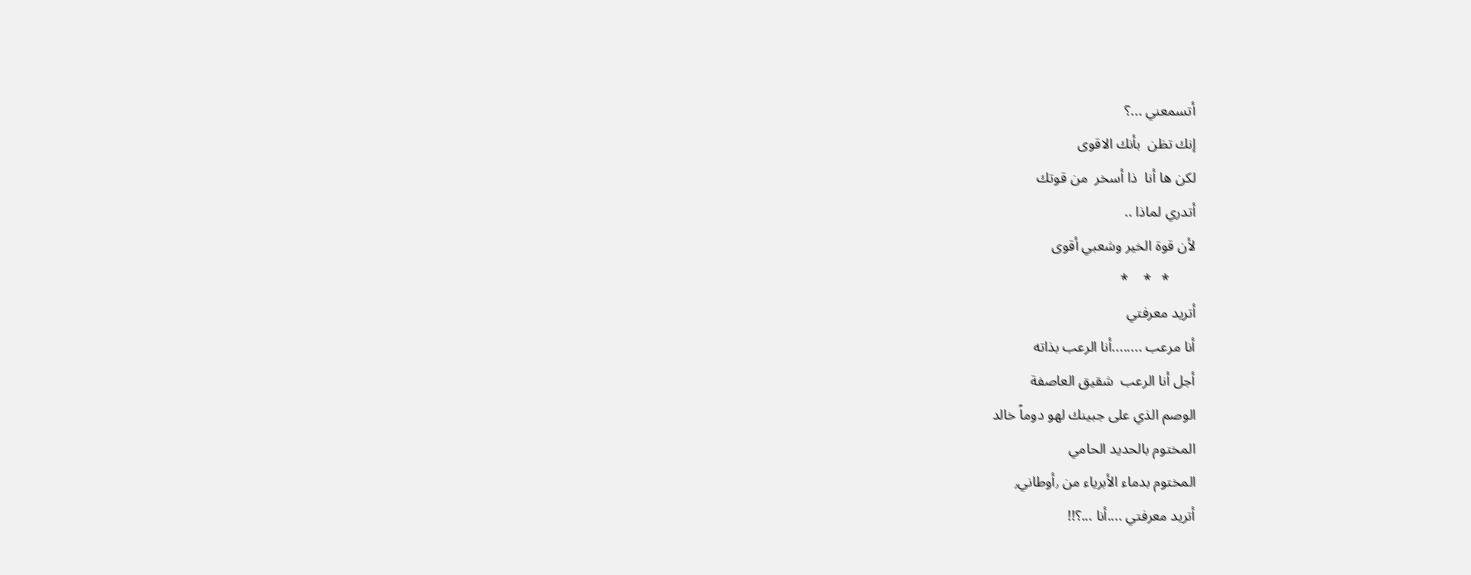أتسمعني ...؟
إنك تظن  بأنك الاقوى
لكن ها أنا  ذا أسخر  من قوتك
أتدري لماذا ..
لأن قوة الخير وشعبي أقوى
       *   *    *
أتريد معرفتي
أنا مرعب ........أنا الرعب بذاته
أجل أنا الرعب  شقيق العاصفة
الوصم الذي على جبينك لهو دوماً خالد
المختوم بالحديد الحامي
المختوم بدماء الأبرياء من ٫أوطاني٫
أتريد معرفتي ....أنا ...؟!!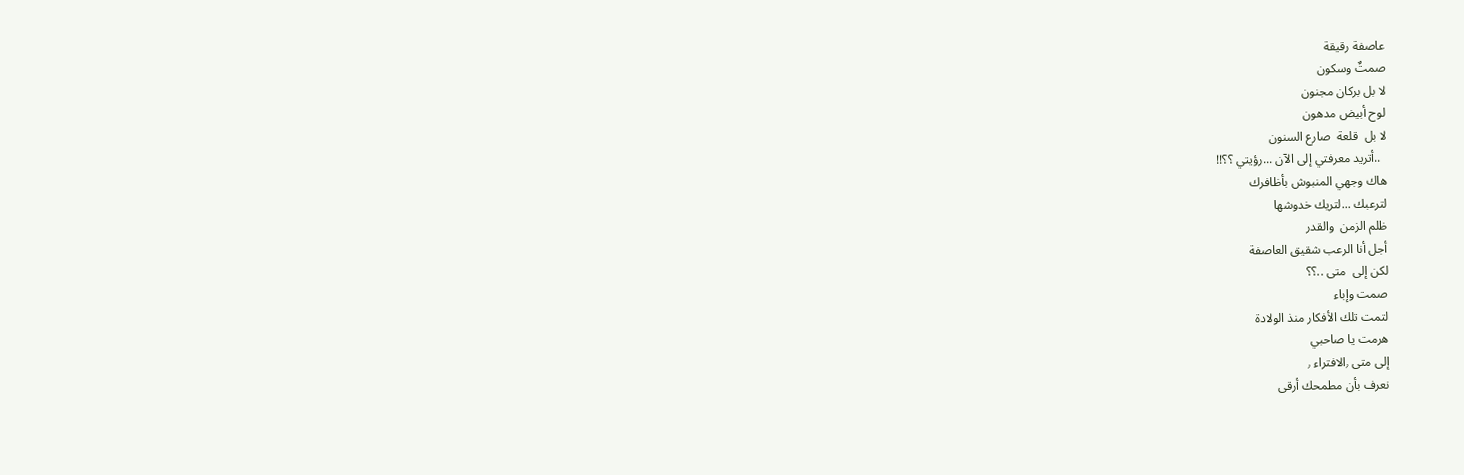عاصفة رقيقة
صمتٌ وسكون
لا بل بركان مجنون
لوح أبيض مدهون
لا بل  قلعة  صارع السنون
  ..أتريد معرفتي إلى الآن ...رؤيتي ؟؟!!
هاك وجهي المنبوش بأظافرك
لترعبك ...لتريك خدوشها
ظلم الزمن  والقدر
أجل أنا الرعب شقيق العاصفة
لكن إلى  متى ..؟؟
صمت وإباء
لتمت تلك الأفكار منذ الولادة
هرمت يا صاحبي
إلى متى ٫الافتراء ٫
نعرف بأن مطمحك أرقى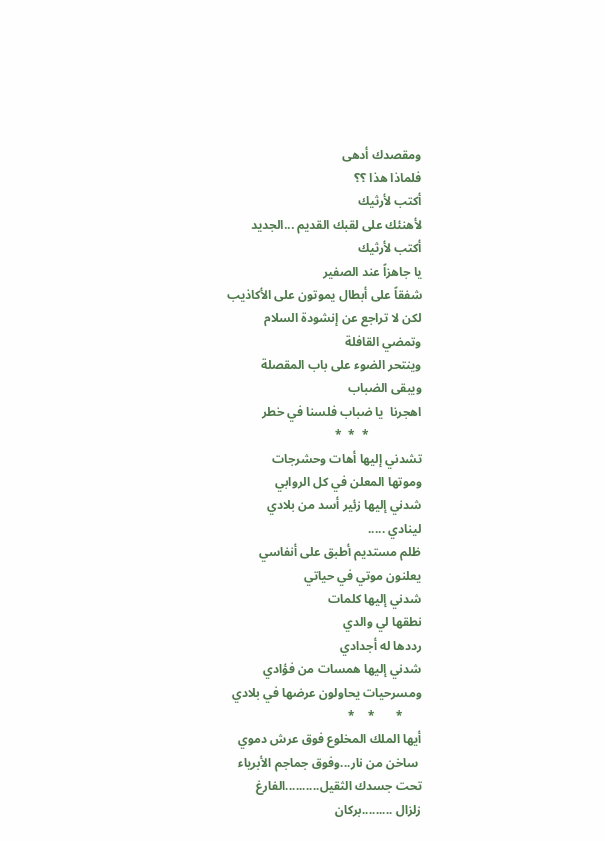ومقصدك أدهى
فلماذا هذا ؟؟
أكتب لأرثيك
لأهنئك على لقبك القديم ...الجديد
أكتب لأرثيك
يا جاهزاً عند الصفير
شفقاً على أبطال يموتون على الأكاذيب
لكن لا تراجع عن إنشودة السلام
وتمضي القافلة
وينتحر الضوء على باب المقصلة
ويبقى الضباب
اهجرنا  يا ضباب فلسنا في خطر
                 *  *  *
تشدني إليها أهات وحشرجات
وموتها المعلن في كل الروابي
شدني إليها زئير أسد من بلادي
لينادي .....
ظلم مستديم أطبق على أنفاسي
يعلنون موتي في حياتي
شدني إليها كلمات
نطقها لي والدي
رددها له أجدادي
شدني إليها همسات من فؤادي
ومسرحيات يحاولون عرضها في بلادي
      *       *    *
أيها الملك المخلوع فوق عرش دموي
 ساخن من نار...وفوق جماجم الأبرياء
تحت جسدك الثقيل..........الفارغ
زلزال .........بركان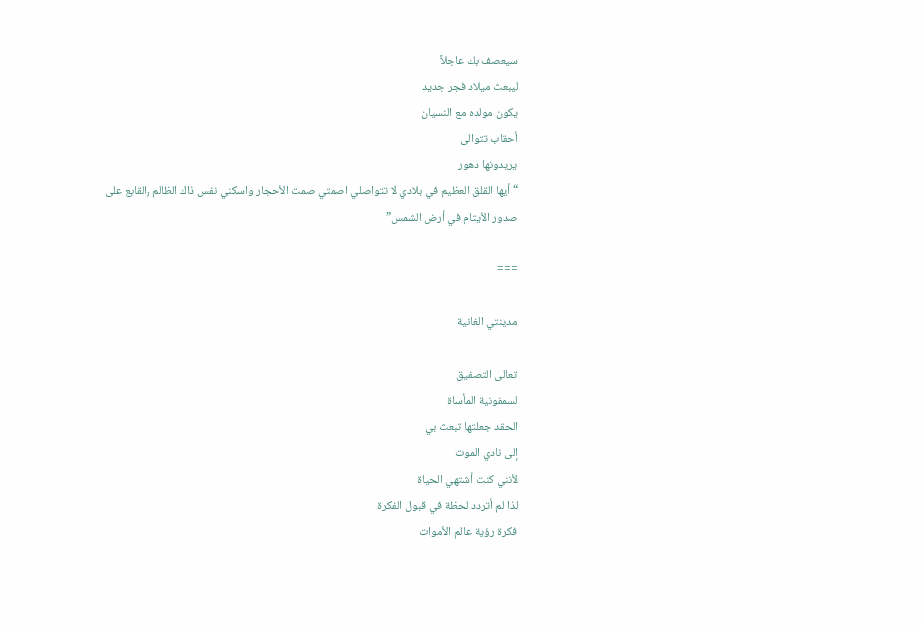سيعصف بك عاجلاً
ليبعث ميلاد فجر جديد
يكون مولده مع النسيان
أحقاب تتوالى
يريدونها دهور
“أيها القلق العظيم في بلادي لا تتواصلي اصمتي صمت الأحجار واسكني نفس ذاك الظالم ٫القابع على صدور الأيتام في أرض الشمس”

===

مدينتي الغانية

تعالى التصفيق
لسمفونية المأساة
الحقد جعلتها تبعث بي
إلى نادي الموت
لأنني كنت أشتهي الحياة
لذا لم أتردد لحظة في قبول الفكرة
فكرة رؤية عالم الأموات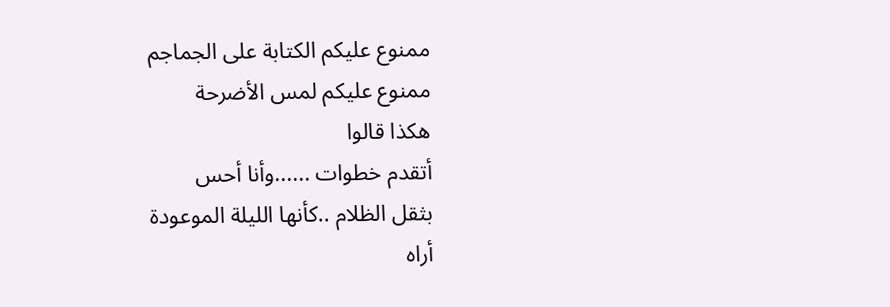ممنوع عليكم الكتابة على الجماجم
ممنوع عليكم لمس الأضرحة
هكذا قالوا
أتقدم خطوات ......وأنا أحس
بثقل الظلام ..كأنها الليلة الموعودة
أراه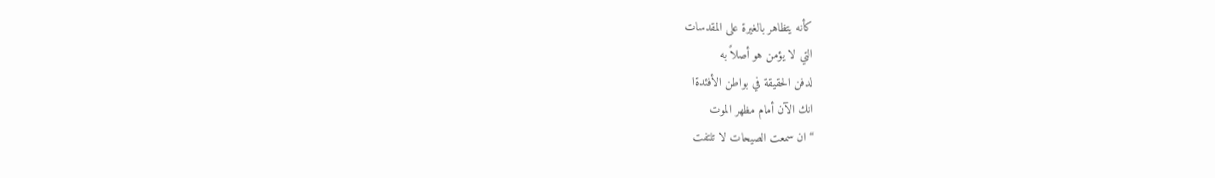كأنه يتظاهر بالغيرة على المقدسات
التي لا يؤمن هو أصلاً به
لدفن الحقيقة في بواطن الأفئدةا
انك الآن أمام مظهر الموت
“ان سمعت الصيحات لا تلتفت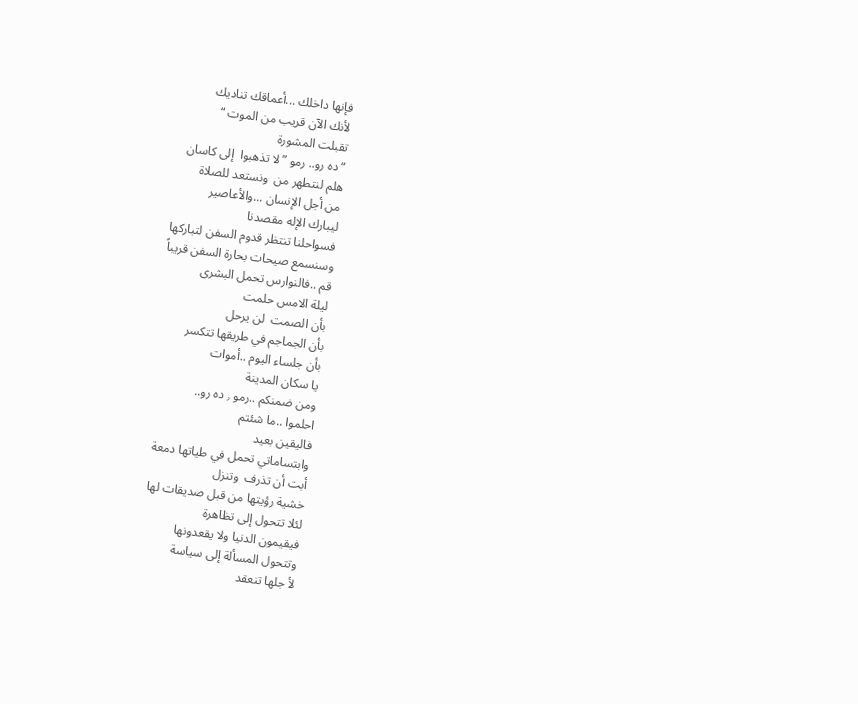فإنها داخلك ...أعماقك تناديك
لأنك الآن قريب من الموت “
تقبلت المشورة
“ده رو.. رمو ” لا تذهبوا  إلى كاسان
هلم لنتطهر من  ونستعد للصلاة
من أجل الإنسان ...والأعاصير
ليبارك الإله مقصدنا
فسواحلنا تنتظر قدوم السفن لتباركها
وسنسمع صيحات بحارة السفن قريباً
قم ..فالنوارس تحمل البشرى
ليلة الامس حلمت
بأن الصمت  لن يرحل
بأن الجماجم في طريقها تتكسر
بأن جلساء اليوم ..أموات
يا سكان المدينة
ومن ضمنكم ..رمو ٫ ده رو..
احلموا ..ما شئتم
فاليقين بعيد
وابتساماتي تحمل في طياتها دمعة
أبت أن تذرف  وتنزل
خشية رؤيتها من قبل صديقات لها
لئلا تتحول إلى تظاهرة
فيقيمون الدنيا ولا يقعدونها
وتتحول المسألة إلى سياسة
لأ جلها تنعقد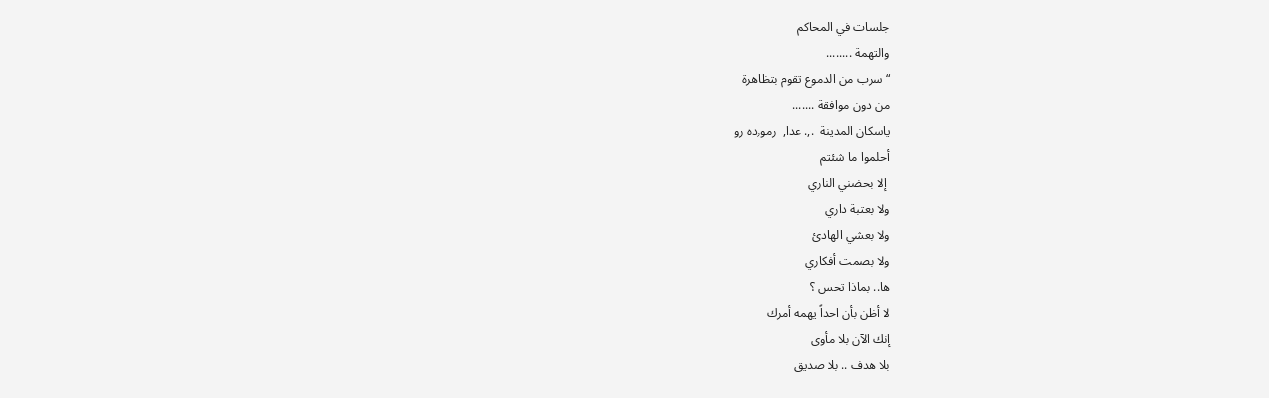جلسات في المحاكم
والتهمة ........
“سرب من الدموع تقوم بتظاهرة
من دون موافقة .......
ياسكان المدينة  .,. عدا,  رمو٫ده رو
أحلموا ما شئتم
 إلا بحضني الناري
ولا بعتبة داري
ولا بعشي الهادئ
ولا بصمت أفكاري
ها.. بماذا تحس ؟
لا أظن بأن احداً يهمه أمرك
إنك الآن بلا مأوى
بلا هدف .. بلا صديق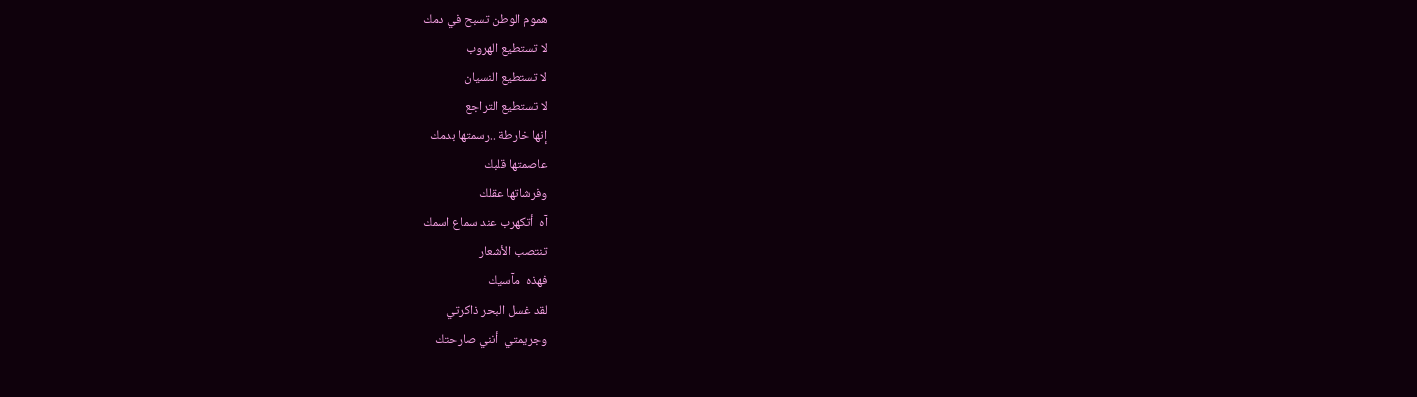هموم الوطن تسبح في دمك
لا تستطيع الهروب
لا تستطيع النسيان
لا تستطيع التراجع
إنها خارطة ..رسمتها بدمك
عاصمتها قلبك
وفرشاتها عقلك
آه  أتكهرب عند سماع اسمك
تنتصب الأشعار
فهذه  مآسيك
لقد غسل البحر ذاكرتي
وجريمتي  أنني صارحتك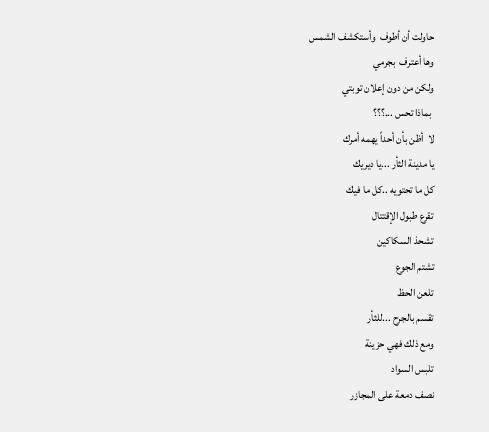حاولت أن أطوف  وأستكشف الشمس
وها أعترف  بجرمي
ولكن من دون إعلان توبتي
 بماذا تحس ...؟؟؟
لا  أظن بأن أحداً يهمه أمرك
يا مدينة الثأر ...يا ديريك
كل ما تحتويه ..كل ما فيك
تقرع طبول الإقتتال
تشحذ السكاكين
تشتم الجوع
تلعن الحظ
تقسم بالجرح ...للثأر
ومع ذلك فهي حزينة
تلبس السواد
نصف دمعة على المجازر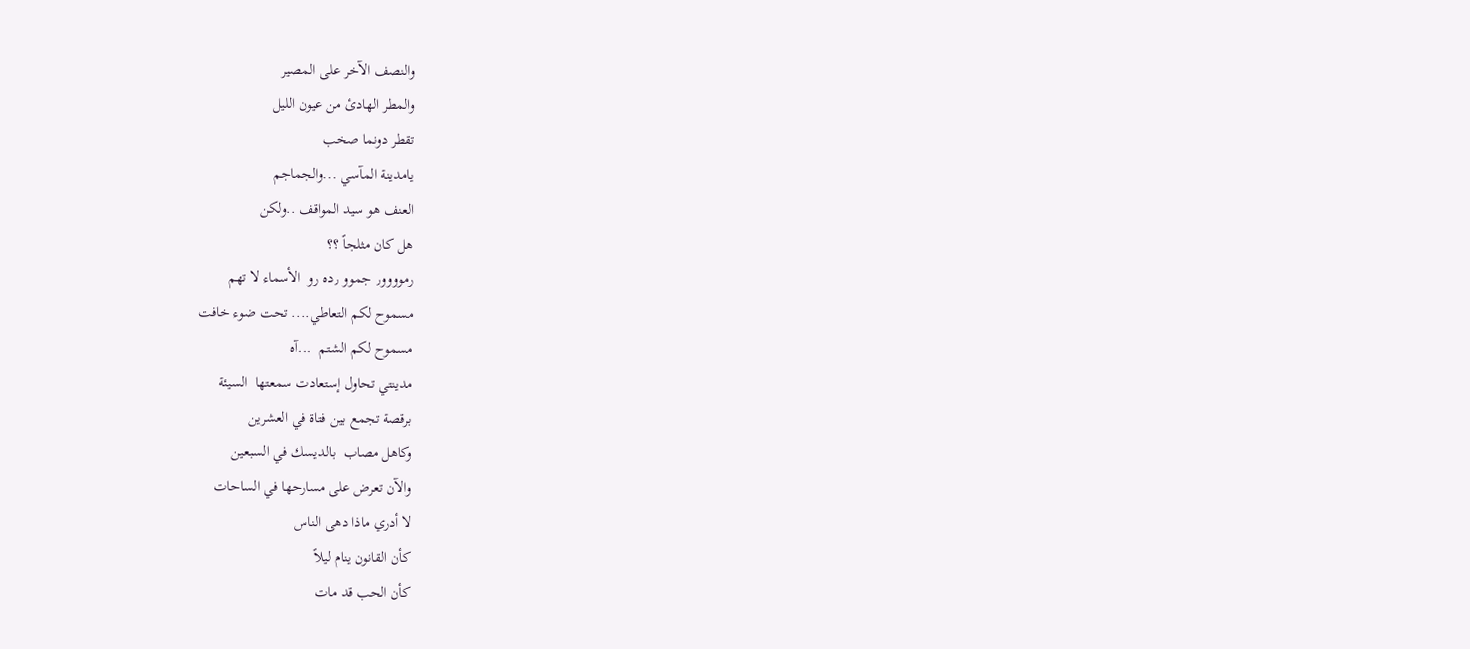والنصف الآخر على المصير
والمطر الهادئ من عيون الليل
تقطر دونما صخب
يامدينة المآسي ...والجماجم
العنف هو سيد المواقف ..ولكن
هل كان مثلجاً ؟؟
رموووو٫ جموو ٫ده رو  الأسماء لا تهم
مسموح لكم التعاطي.... تحت ضوء خافت
مسموح لكم الشتم  ...آه
مدينتي تحاول إستعادت سمعتها  السيئة
برقصة تجمع بين فتاة في العشرين
وكاهل مصاب  بالديسك في السبعين
والآن تعرض على مسارحها في الساحات
لا أدري ماذا دهى الناس
كأن القانون ينام ليلاً
كأن الحب قد مات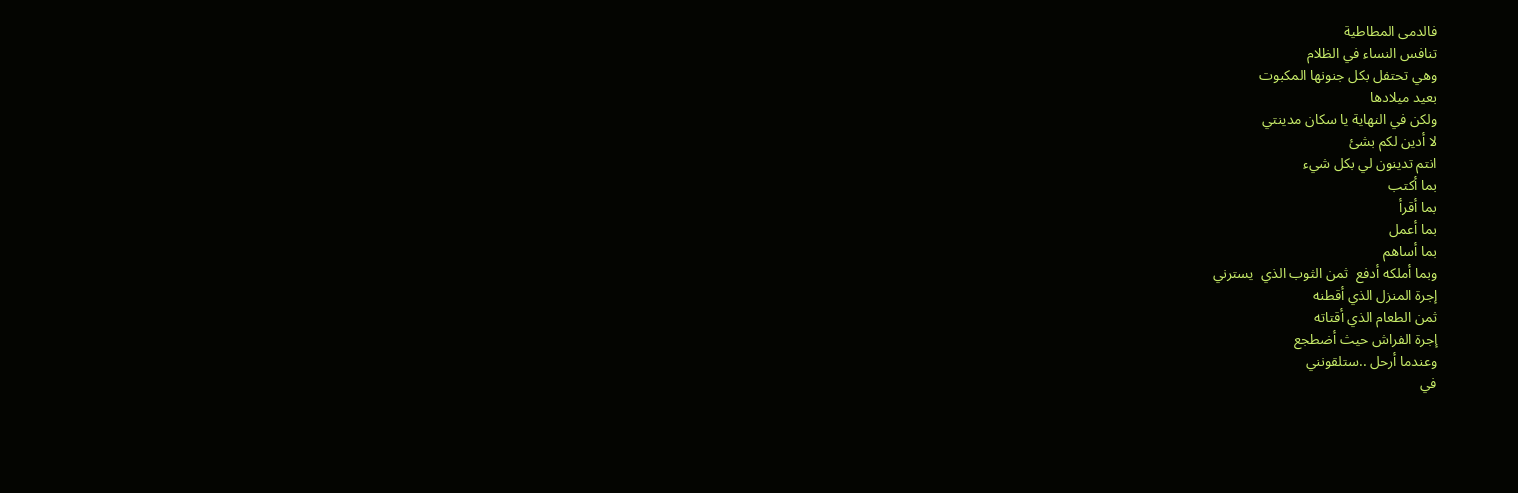فالدمى المطاطية
تنافس النساء في الظلام
وهي تحتفل بكل جنونها المكبوت
بعيد ميلادها
ولكن في النهاية يا سكان مدينتي
لا أدين لكم بشئ
انتم تدينون لي بكل شيء
بما أكتب
بما أقرأ
بما أعمل
بما أساهم
وبما أملكه أدفع  ثمن الثوب الذي  يسترني
إجرة المنزل الذي أقطنه
ثمن الطعام الذي أقتاته
إجرة الفراش حيث أضطجع
وعندما أرحل ..ستلقونني
في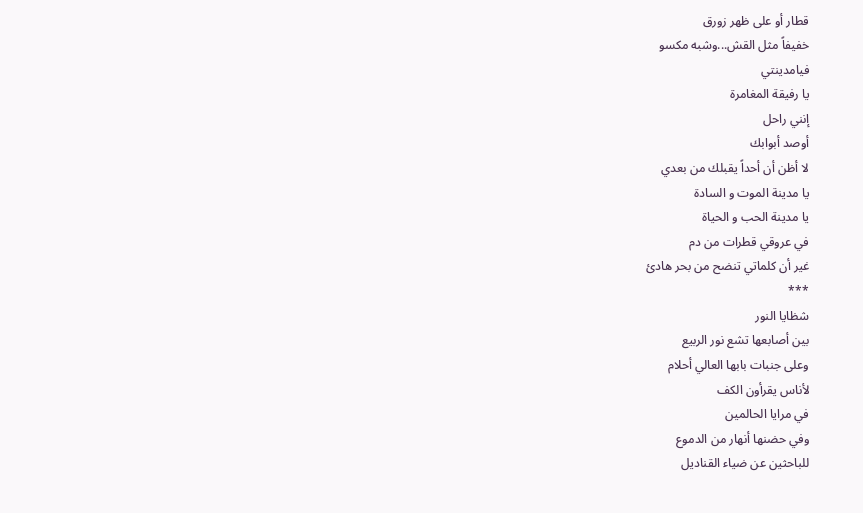قطار أو على ظهر زورق
خفيفاً مثل القش...وشبه مكسو
فيامدينتي
يا رفيقة المغامرة
إنني راحل
أوصد أبوابك
لا أظن أن أحداً يقبلك من بعدي
يا مدينة الموت و السادة
يا مدينة الحب و الحياة
في عروقي قطرات من دم
غير أن كلماتي تنضح من بحر هادئ
***
شظايا النور
بين أصابعها تشع نور الربيع
وعلى جنبات بابها العالي أحلام
لأناس يقرأون الكف
في مرايا الحالمين
وفي حضنها أنهار من الدموع
للباحثين عن ضياء القناديل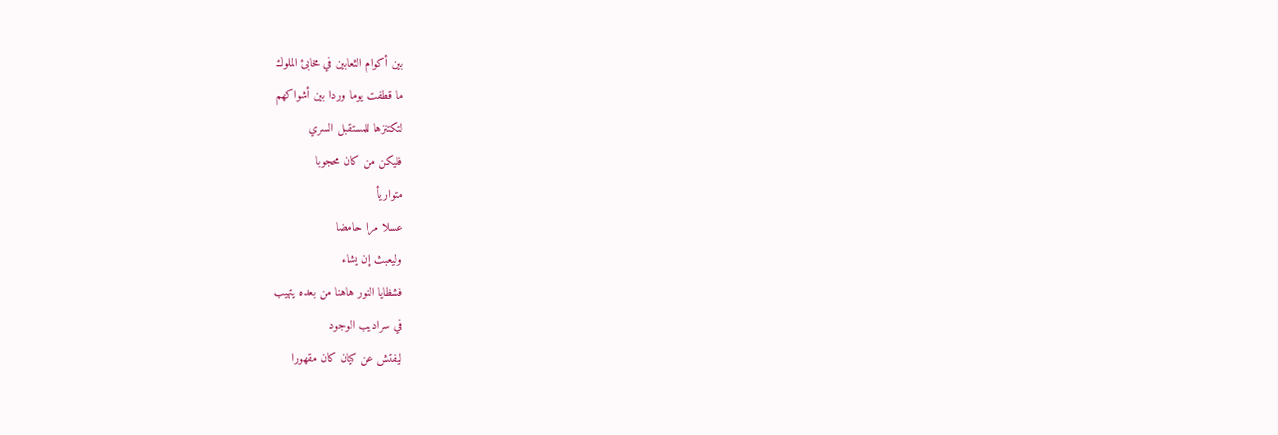بين أكوام الثعابين في مخابئ الملوك
ما قطفت يوما وردا بين أشواكهم
لتكتنزها للمستقبل السري
فليكن من كان محجوبا
متواريأ
عسلا مرا حامضا
وليعبث إن يشاء
فشظايا النور هاهنا من بعده يتهيب
في سراديب الوجود
ليفتش عن كيان كان مقهورا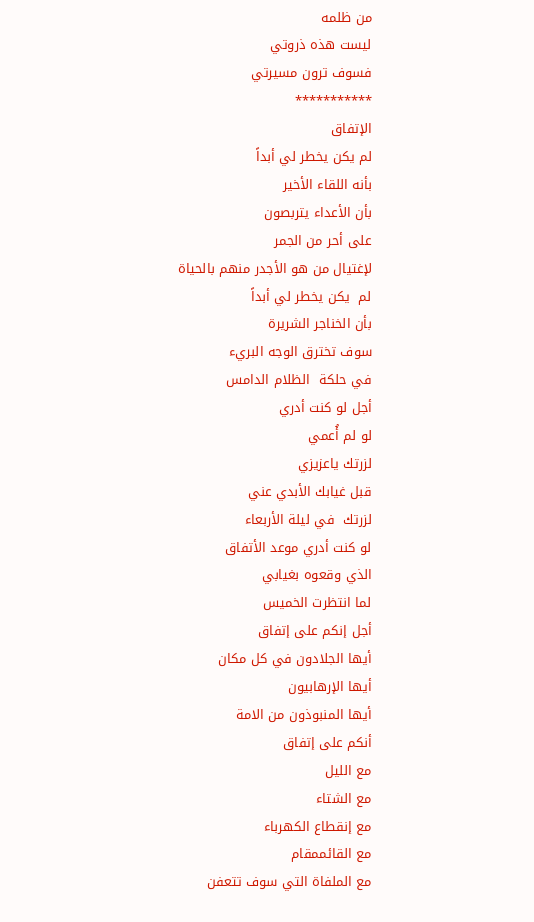من ظلمه
ليست هذه ذروتي
فسوف ترون مسيرتي
***********
الإتفاق
لم يكن يخطر لي أبداً
بأنه اللقاء الأخير
بأن الأعداء يتربصون
على أحر من الجمر
لإغتيال من هو الأجدر منهم بالحياة
لم  يكن يخطر لي أبداً
بأن الخناجر الشريرة
سوف تخترق الوجه البريء
في حلكة  الظلام الدامس
أجل لو كنت أدري
لو لم أُعمي
لزرتك ياعزيزي
قبل غيابك الأبدي عني
لزرتك  في ليلة الأربعاء
لو كنت أدري موعد الأتفاق
الذي وقعوه بغيابي
لما انتظرت الخميس
أجل إنكم على إتفاق
أيها الجلادون في كل مكان
أيها الإرهابيون
أيها المنبوذون من الامة
أنكم على إتفاق
مع الليل
مع الشتاء
مع إنقطاع الكهرباء
مع القائممقام
مع الملفاة التي سوف تتعفن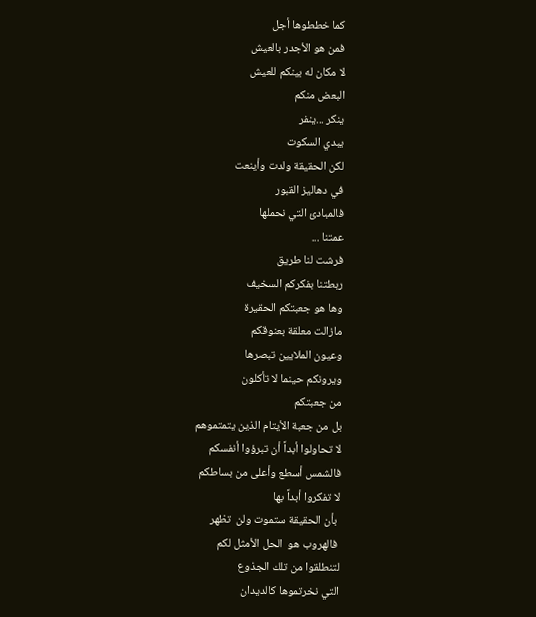كما خططوها أجل
فمن هو الأجدر بالعيش
لا مكان له بينكم للعيش
البعض منكم
ينكر ...ينفر
يبدي السكوت
لكن الحقيقة ولدت وأينعت
في دهاليز القبور
فالمبادئ التي نحملها
عمتنا ...
فرشت لنا طريق
ربطتنا بفكركم السخيف
وها هو جعبتكم الحقيرة
مازالت معلقة بعنوقكم
وعيون الملايين تبصرها
ويرونكم حينما لا تأكلون
من جعبتكم
بل من جعبة الأيتام الذين يتمتموهم
لا تحاولوا أبداً أن تبرؤوا أنفسكم
فالشمس أسطع وأعلى من بساطكم
لا تفكروا أبداً بها
 بأن الحقيقة ستموت ولن  تظهر
 فالهروب هو  الحل الأمثل لكم
لتنطلقوا من تلك الجذوع
التي نخرتموها كالديدان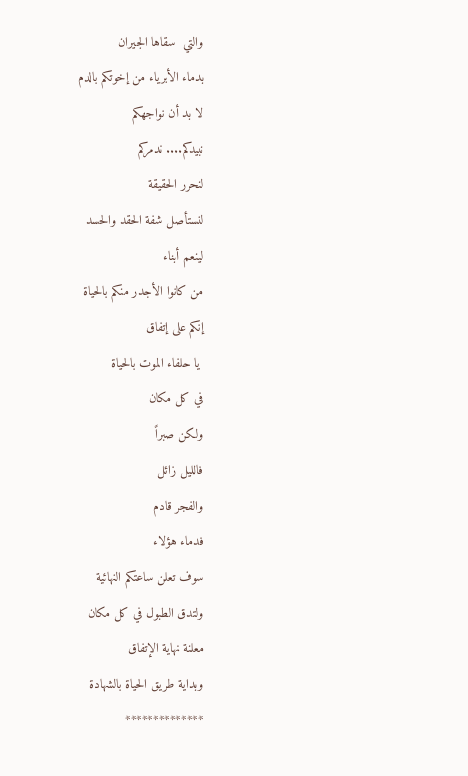والتي  سقاها الجيران
بدماء الأبرياء من إخوتكم بالدم
لا بد أن نواجهكم
نبيدكم.... ندمركم
لنحرر الحقيقة
لنستأصل شفة الحقد والحسد
لينعم أبناء
من كانوا الأجدر منكم بالحياة
إنكم على إتفاق
 يا حلفاء الموت بالحياة
في كل مكان
ولكن صبراً
فالليل زائل
والفجر قادم
فدماء هؤلاء
سوف تعلن ساعتكم النهائية
ولتدق الطبول في كل مكان
معلنة نهاية الإتفاق
وبداية طريق الحياة بالشهادة
**************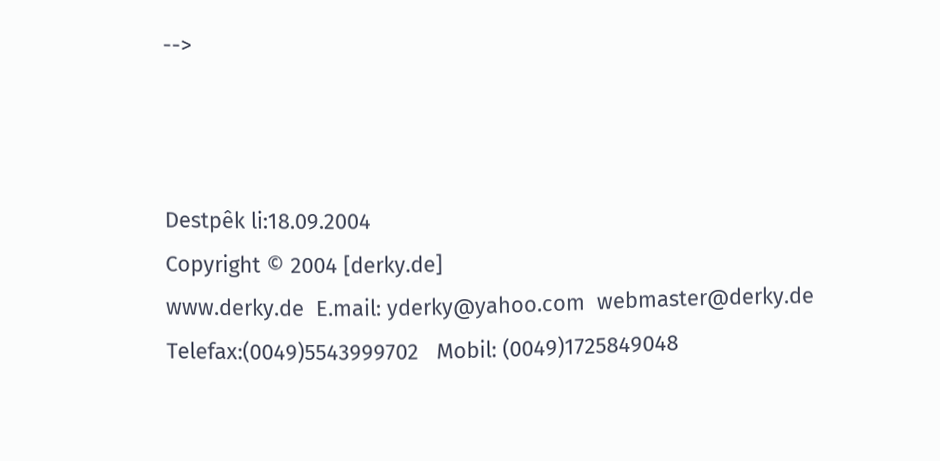-->



Destpêk li:18.09.2004
Copyright © 2004 [derky.de]
www.derky.de  E.mail: yderky@yahoo.com  webmaster@derky.de
Telefax:(0049)5543999702   Mobil: (0049)1725849048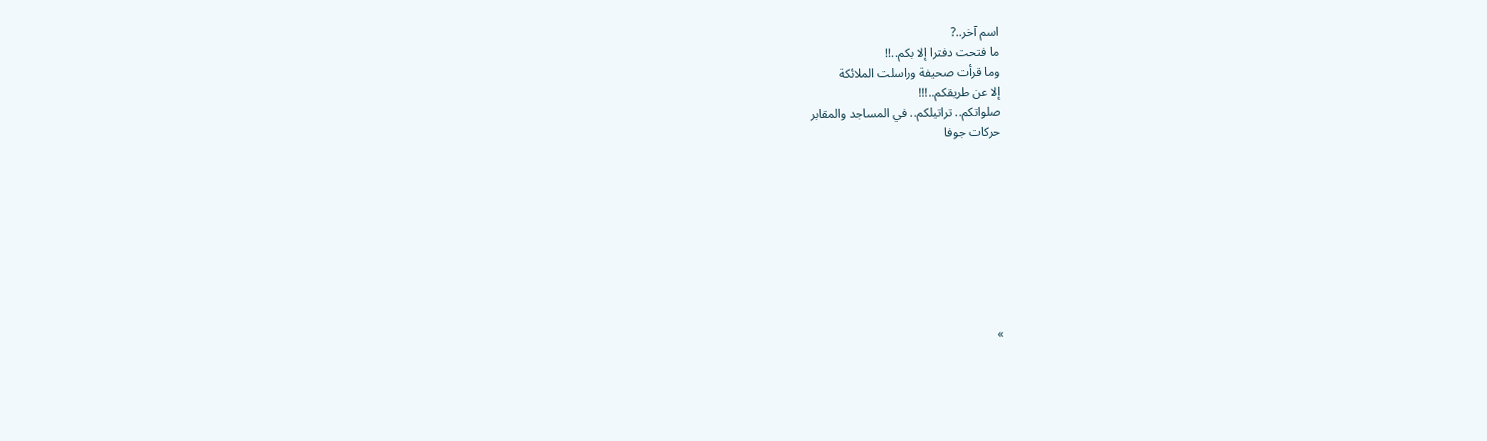اسم آخر..?
ما فتحت دفترا إلا بكم..!!
وما قرأت صحيفة وراسلت الملائكة
إلا عن طريقكم..!!!
صلواتكم.. تراتيلكم.. في المساجد والمقابر
حركات جوفا









»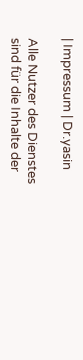| Impressum | Dr.yasin

Alle Nutzer des Dienstes sind für die Inhalte der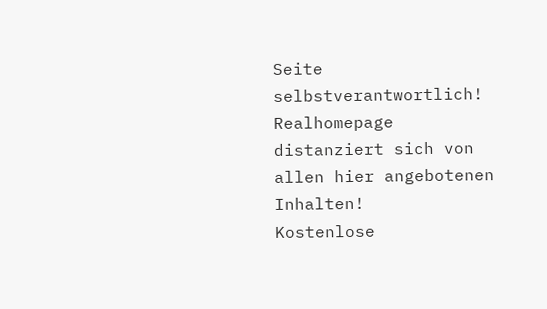Seite selbstverantwortlich!
Realhomepage distanziert sich von allen hier angebotenen Inhalten!
Kostenlose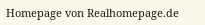Homepage von Realhomepage.de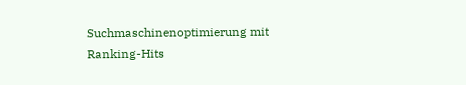Suchmaschinenoptimierung mit Ranking-Hits